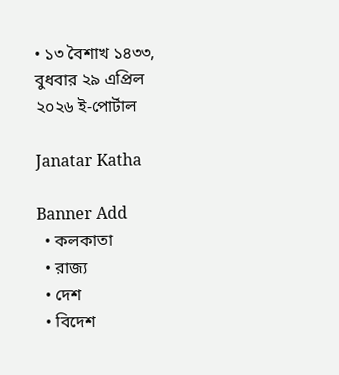• ১৩ বৈশাখ ১৪৩৩, বুধবার ২৯ এপ্রিল ২০২৬ ই-পোর্টাল

Janatar Katha

Banner Add
  • কলকাতা
  • রাজ্য
  • দেশ
  • বিদেশ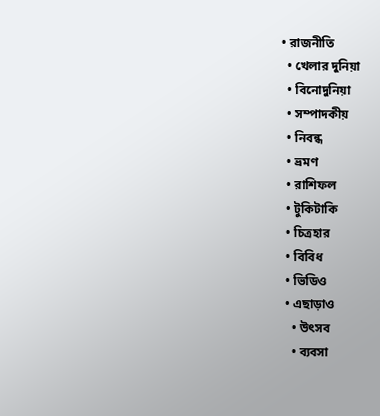• রাজনীতি
  • খেলার দুনিয়া
  • বিনোদুনিয়া
  • সম্পাদকীয়
  • নিবন্ধ
  • ভ্রমণ
  • রাশিফল
  • টুকিটাকি
  • চিত্রহার
  • বিবিধ
  • ভিডিও
  • এছাড়াও
    • উৎসব
    • ব্যবসা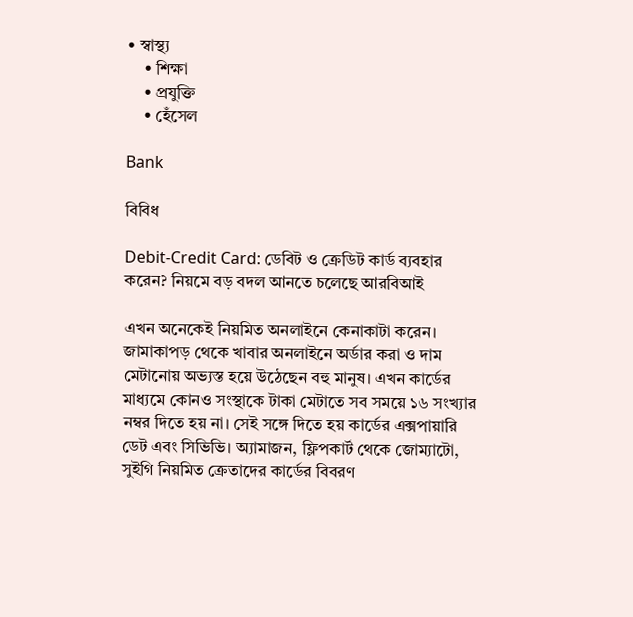• স্বাস্থ্য
    • শিক্ষা
    • প্রযুক্তি
    • হেঁসেল

Bank

বিবিধ

Debit-Credit Card: ডেবিট ও ক্রেডিট কার্ড ব্যবহার করেন? নিয়মে বড় বদল আনতে চলেছে আরবিআই

এখন অনেকেই নিয়মিত অনলাইনে কেনাকাটা করেন। জামাকাপড় থেকে খাবার অনলাইনে অর্ডার করা ও দাম মেটানোয় অভ্যস্ত হয়ে উঠেছেন বহু মানুষ। এখন কার্ডের মাধ্যমে কোনও সংস্থাকে টাকা মেটাতে সব সময়ে ১৬ সংখ্যার নম্বর দিতে হয় না। সেই সঙ্গে দিতে হয় কার্ডের এক্সপায়ারি ডেট এবং সিভিভি। অ্যামাজন, ফ্লিপকার্ট থেকে জোম্যাটো, সুইগি নিয়মিত ক্রেতাদের কার্ডের বিবরণ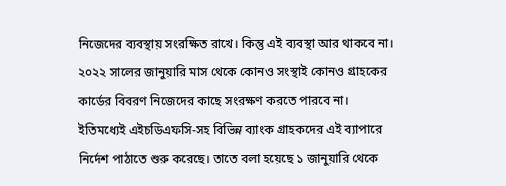নিজেদের ব্যবস্থায় সংরক্ষিত রাখে। কিন্তু এই ব্যবস্থা আর থাকবে না। ২০২২ সালের জানুয়ারি মাস থেকে কোনও সংস্থাই কোনও গ্রাহকের কার্ডের বিবরণ নিজেদের কাছে সংরক্ষণ করতে পারবে না। ইতিমধ্যেই এইচডিএফসি-সহ বিভিন্ন ব্যাংক গ্রাহকদের এই ব্যাপারে নির্দেশ পাঠাতে শুরু করেছে। তাতে বলা হয়েছে ১ জানুয়ারি থেকে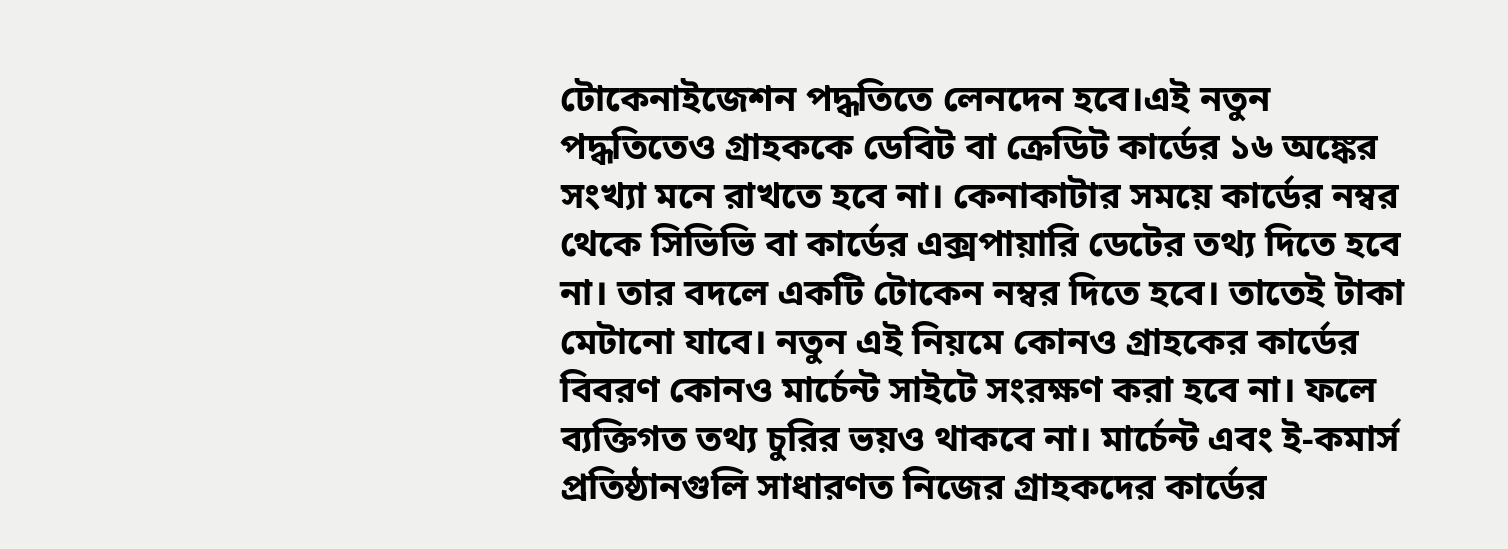টোকেনাইজেশন পদ্ধতিতে লেনদেন হবে।এই নতুন পদ্ধতিতেও গ্রাহককে ডেবিট বা ক্রেডিট কার্ডের ১৬ অঙ্কের সংখ্যা মনে রাখতে হবে না। কেনাকাটার সময়ে কার্ডের নম্বর থেকে সিভিভি বা কার্ডের এক্সপায়ারি ডেটের তথ্য দিতে হবে না। তার বদলে একটি টোকেন নম্বর দিতে হবে। তাতেই টাকা মেটানো যাবে। নতুন এই নিয়মে কোনও গ্রাহকের কার্ডের বিবরণ কোনও মার্চেন্ট সাইটে সংরক্ষণ করা হবে না। ফলে ব্যক্তিগত তথ্য চুরির ভয়ও থাকবে না। মার্চেন্ট এবং ই-কমার্স প্রতিষ্ঠানগুলি সাধারণত নিজের গ্রাহকদের কার্ডের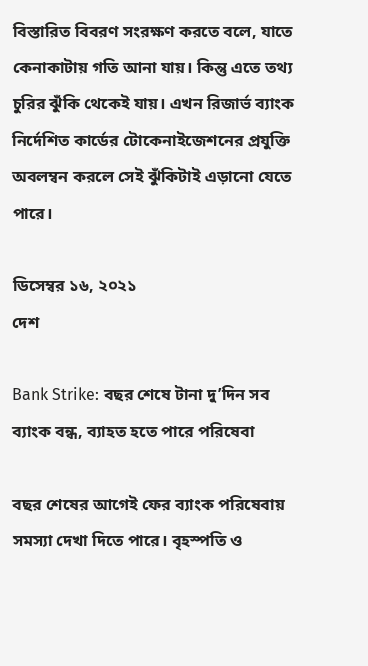বিস্তারিত বিবরণ সংরক্ষণ করতে বলে, যাতে কেনাকাটায় গতি আনা যায়। কিন্তু এতে তথ্য চুরির ঝুঁকি থেকেই যায়। এখন রিজার্ভ ব্যাংক নির্দেশিত কার্ডের টোকেনাইজেশনের প্রযুক্তি অবলম্বন করলে সেই ঝুঁকিটাই এড়ানো যেতে পারে।

ডিসেম্বর ১৬, ২০২১
দেশ

Bank Strike: বছর শেষে টানা দু’দিন সব ব্যাংক বন্ধ, ব্যাহত হতে পারে পরিষেবা

বছর শেষের আগেই ফের ব্যাংক পরিষেবায় সমস্যা দেখা দিতে পারে। বৃহস্পতি ও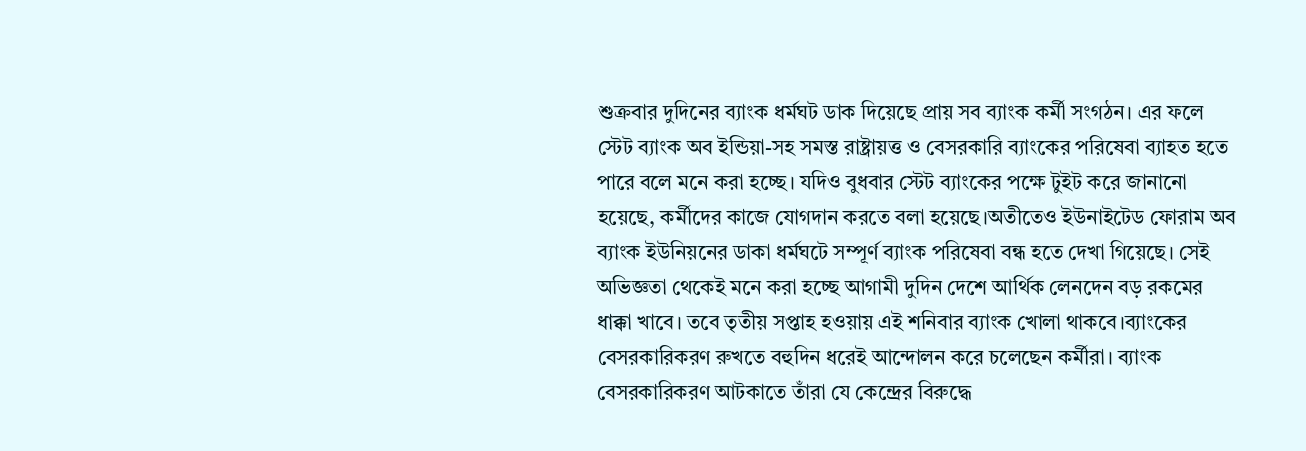শুক্রবার দুদিনের ব্যাংক ধর্মঘট ডাক দিয়েছে প্রায় সব ব্যাংক কর্মী সংগঠন। এর ফলে স্টেট ব্যাংক অব ইন্ডিয়া-সহ সমস্ত রাষ্ট্রায়ত্ত ও বেসরকারি ব্যাংকের পরিষেবা ব্যাহত হতে পারে বলে মনে করা হচ্ছে। যদিও বুধবার স্টেট ব্যাংকের পক্ষে টুইট করে জানানো হয়েছে, কর্মীদের কাজে যোগদান করতে বলা হয়েছে।অতীতেও ইউনাইটেড ফোরাম অব ব্যাংক ইউনিয়নের ডাকা ধর্মঘটে সম্পূর্ণ ব্যাংক পরিষেবা বন্ধ হতে দেখা গিয়েছে। সেই অভিজ্ঞতা থেকেই মনে করা হচ্ছে আগামী দুদিন দেশে আর্থিক লেনদেন বড় রকমের ধাক্কা খাবে। তবে তৃতীয় সপ্তাহ হওয়ায় এই শনিবার ব্যাংক খোলা থাকবে।ব্যাংকের বেসরকারিকরণ রুখতে বহুদিন ধরেই আন্দোলন করে চলেছেন কর্মীরা। ব্যাংক বেসরকারিকরণ আটকাতে তাঁরা যে কেন্দ্রের বিরুদ্ধে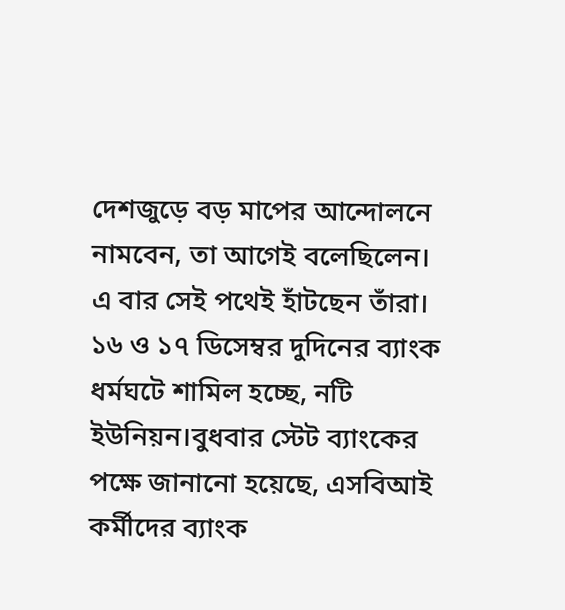দেশজুড়ে বড় মাপের আন্দোলনে নামবেন, তা আগেই বলেছিলেন। এ বার সেই পথেই হাঁটছেন তাঁরা। ১৬ ও ১৭ ডিসেম্বর দুদিনের ব্যাংক ধর্মঘটে শামিল হচ্ছে, নটি ইউনিয়ন।বুধবার স্টেট ব্যাংকের পক্ষে জানানো হয়েছে, এসবিআই কর্মীদের ব্যাংক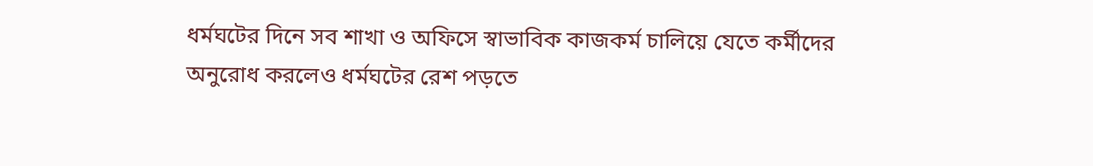ধর্মঘটের দিনে সব শাখা ও অফিসে স্বাভাবিক কাজকর্ম চালিয়ে যেতে কর্মীদের অনুরোধ করলেও ধর্মঘটের রেশ পড়তে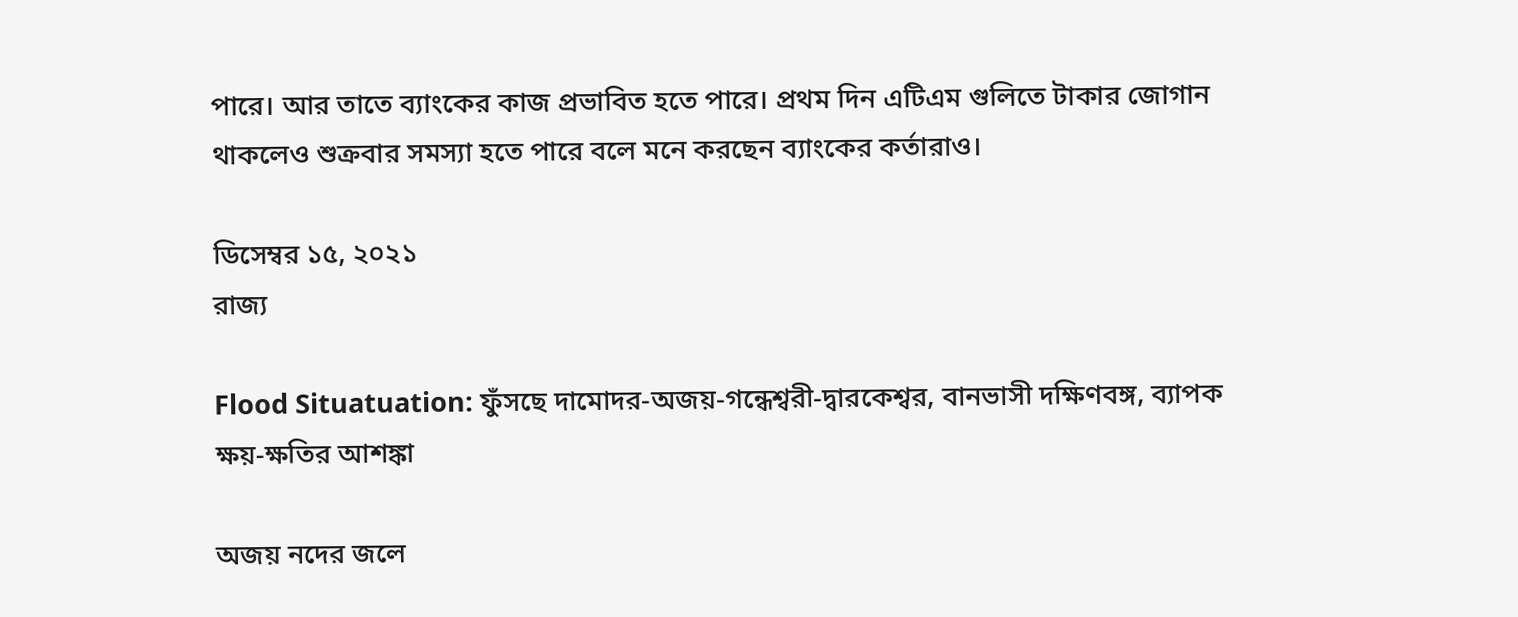পারে। আর তাতে ব্যাংকের কাজ প্রভাবিত হতে পারে। প্রথম দিন এটিএম গুলিতে টাকার জোগান থাকলেও শুক্রবার সমস্যা হতে পারে বলে মনে করছেন ব্যাংকের কর্তারাও।

ডিসেম্বর ১৫, ২০২১
রাজ্য

Flood Situatuation: ফুঁসছে দামোদর-অজয়-গন্ধেশ্বরী-দ্বারকেশ্বর, বানভাসী দক্ষিণবঙ্গ, ব্যাপক ক্ষয়-ক্ষতির আশঙ্কা

অজয় নদের জলে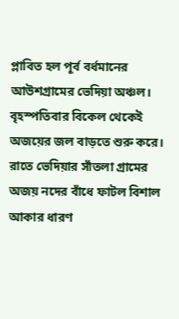প্লাবিত হল পূর্ব বর্ধমানের আউশগ্রামের ভেদিয়া অঞ্চল। বৃহস্পতিবার বিকেল থেকেই অজয়ের জল বাড়তে শুরু করে। রাতে ভেদিয়ার সাঁতলা গ্রামের অজয় নদের বাঁধে ফাটল বিশাল আকার ধারণ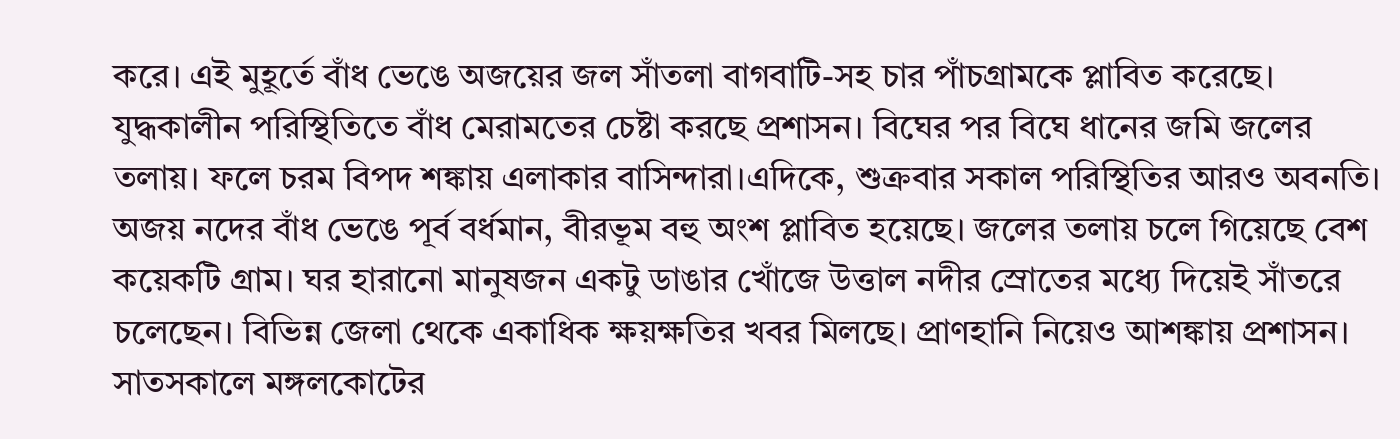করে। এই মুহূর্তে বাঁধ ভেঙে অজয়ের জল সাঁতলা বাগবাটি-সহ চার পাঁচগ্রামকে প্লাবিত করেছে। যুদ্ধকালীন পরিস্থিতিতে বাঁধ মেরামতের চেষ্টা করছে প্রশাসন। বিঘের পর বিঘে ধানের জমি জলের তলায়। ফলে চরম বিপদ শঙ্কায় এলাকার বাসিন্দারা।এদিকে, শুক্রবার সকাল পরিস্থিতির আরও অবনতি। অজয় নদের বাঁধ ভেঙে পূর্ব বর্ধমান, বীরভূম বহু অংশ প্লাবিত হয়েছে। জলের তলায় চলে গিয়েছে বেশ কয়েকটি গ্রাম। ঘর হারানো মানুষজন একটু ডাঙার খোঁজে উত্তাল নদীর স্রোতের মধ্যে দিয়েই সাঁতরে চলেছেন। বিভিন্ন জেলা থেকে একাধিক ক্ষয়ক্ষতির খবর মিলছে। প্রাণহানি নিয়েও আশঙ্কায় প্রশাসন। সাতসকালে মঙ্গলকোটের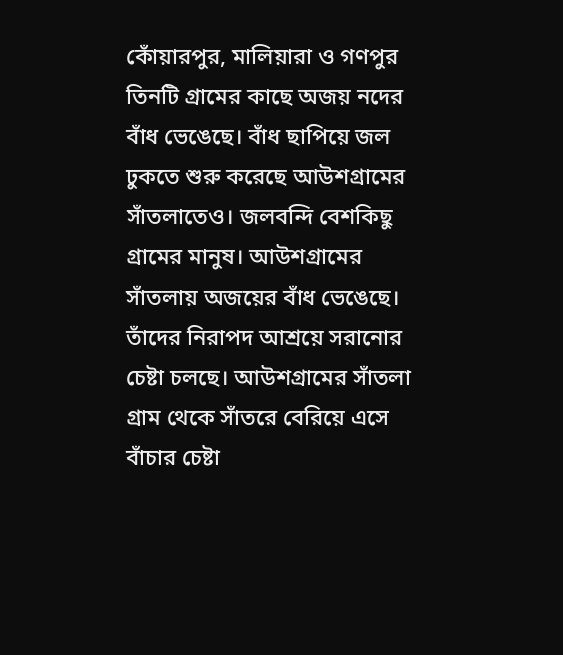কোঁয়ারপুর, মালিয়ারা ও গণপুর তিনটি গ্রামের কাছে অজয় নদের বাঁধ ভেঙেছে। বাঁধ ছাপিয়ে জল ঢুকতে শুরু করেছে আউশগ্রামের সাঁতলাতেও। জলবন্দি বেশকিছু গ্রামের মানুষ। আউশগ্রামের সাঁতলায় অজয়ের বাঁধ ভেঙেছে। তাঁদের নিরাপদ আশ্রয়ে সরানোর চেষ্টা চলছে। আউশগ্রামের সাঁতলা গ্রাম থেকে সাঁতরে বেরিয়ে এসে বাঁচার চেষ্টা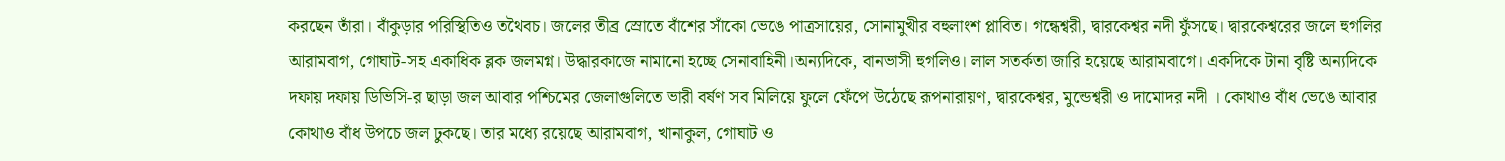করছেন তাঁরা। বাঁকুড়ার পরিস্থিতিও তথৈবচ। জলের তীব্র স্রোতে বাঁশের সাঁকো ভেঙে পাত্রসায়ের, সোনামুখীর বহুলাংশ প্লাবিত। গন্ধেশ্বরী, দ্বারকেশ্বর নদী ফুঁসছে। দ্বারকেশ্বরের জলে হুগলির আরামবাগ, গোঘাট-সহ একাধিক ব্লক জলমগ্ন। উদ্ধারকাজে নামানো হচ্ছে সেনাবাহিনী।অন্যদিকে, বানভাসী হুগলিও। লাল সতর্কতা জারি হয়েছে আরামবাগে। একদিকে টানা বৃষ্টি অন্যদিকে দফায় দফায় ডিভিসি-র ছাড়া জল আবার পশ্চিমের জেলাগুলিতে ভারী বর্ষণ সব মিলিয়ে ফুলে ফেঁপে উঠেছে রূপনারায়ণ, দ্বারকেশ্বর, মুন্ডেশ্বরী ও দামোদর নদী । কোথাও বাঁধ ভেঙে আবার কোথাও বাঁধ উপচে জল ঢুকছে। তার মধ্যে রয়েছে আরামবাগ, খানাকুল, গোঘাট ও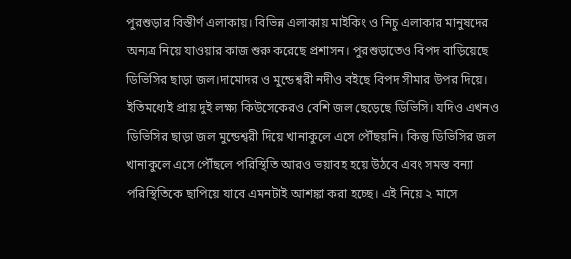পুরশুড়ার বিস্তীর্ণ এলাকায়। বিভিন্ন এলাকায় মাইকিং ও নিচু এলাকার মানুষদের অন্যত্র নিয়ে যাওয়ার কাজ শুরু করেছে প্রশাসন। পুরশুড়াতেও বিপদ বাড়িয়েছে ডিভিসির ছাড়া জল।দামোদর ও মুন্ডেশ্বরী নদীও বইছে বিপদ সীমার উপর দিয়ে। ইতিমধ্যেই প্রায় দুই লক্ষ্য কিউসেকেরও বেশি জল ছেড়েছে ডিভিসি। যদিও এখনও ডিভিসির ছাড়া জল মুন্ডেশ্বরী দিয়ে খানাকুলে এসে পৌঁছয়নি। কিন্তু ডিভিসির জল খানাকুলে এসে পৌঁছলে পরিস্থিতি আরও ভয়াবহ হয়ে উঠবে এবং সমস্ত বন্যা পরিস্থিতিকে ছাপিয়ে যাবে এমনটাই আশঙ্কা করা হচ্ছে। এই নিয়ে ২ মাসে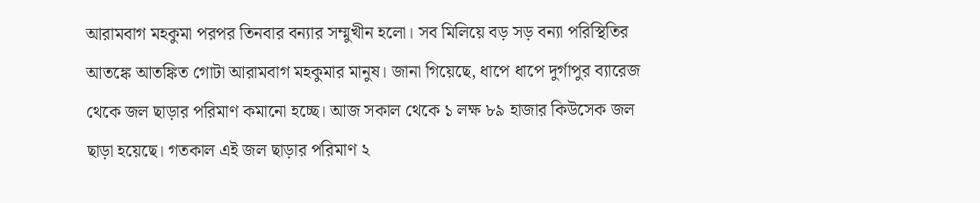আরামবাগ মহকুমা পরপর তিনবার বন্যার সম্মুখীন হলো। সব মিলিয়ে বড় সড় বন্যা পরিস্থিতির আতঙ্কে আতঙ্কিত গোটা আরামবাগ মহকুমার মানুষ। জানা গিয়েছে, ধাপে ধাপে দুর্গাপুর ব্যারেজ থেকে জল ছাড়ার পরিমাণ কমানো হচ্ছে। আজ সকাল থেকে ১ লক্ষ ৮৯ হাজার কিউসেক জল ছাড়া হয়েছে। গতকাল এই জল ছাড়ার পরিমাণ ২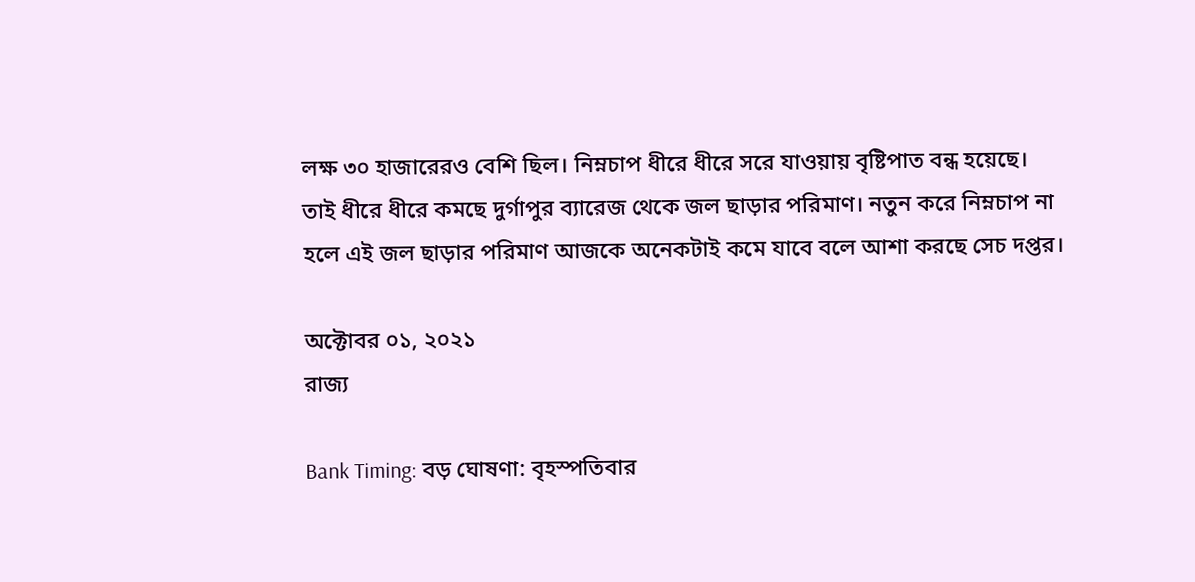লক্ষ ৩০ হাজারেরও বেশি ছিল। নিম্নচাপ ধীরে ধীরে সরে যাওয়ায় বৃষ্টিপাত বন্ধ হয়েছে। তাই ধীরে ধীরে কমছে দুর্গাপুর ব্যারেজ থেকে জল ছাড়ার পরিমাণ। নতুন করে নিম্নচাপ না হলে এই জল ছাড়ার পরিমাণ আজকে অনেকটাই কমে যাবে বলে আশা করছে সেচ দপ্তর।

অক্টোবর ০১, ২০২১
রাজ্য

Bank Timing: বড় ঘোষণা: বৃহস্পতিবার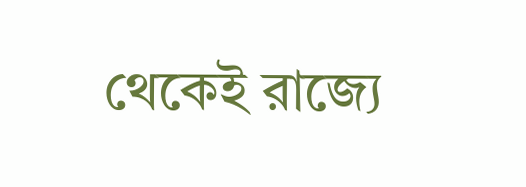থেকেই রাজ্যে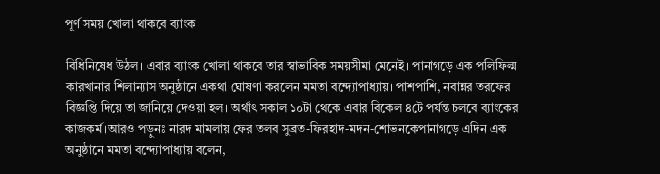পূর্ণ সময় খোলা থাকবে ব্যাংক

বিধিনিষেধ উঠল। এবার ব্যাংক খোলা থাকবে তার স্বাভাবিক সময়সীমা মেনেই। পানাগড়ে এক পলিফিল্ম কারখানার শিলান্যাস অনুষ্ঠানে একথা ঘোষণা করলেন মমতা বন্দ্যোপাধ্যায়। পাশপাশি, নবান্নর তরফের বিজ্ঞপ্তি দিয়ে তা জানিয়ে দেওয়া হল। অর্থাৎ সকাল ১০টা থেকে এবার বিকেল ৪টে পর্যন্ত চলবে ব্যাংকের কাজকর্ম।আরও পড়ুনঃ নারদ মামলায় ফের তলব সুব্রত-ফিরহাদ-মদন-শোভনকেপানাগড়ে এদিন এক অনুষ্ঠানে মমতা বন্দ্যোপাধ্যায় বলেন,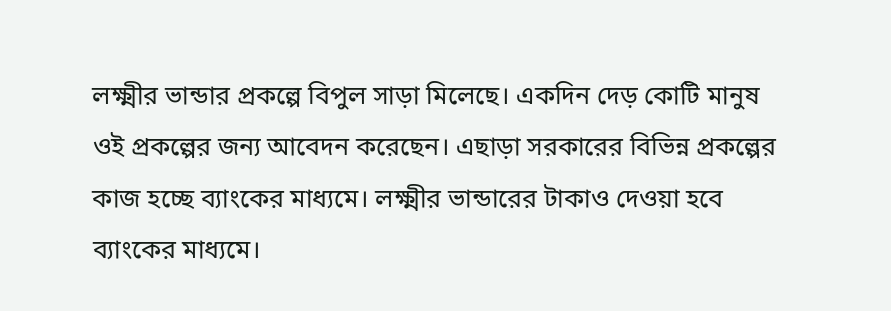লক্ষ্মীর ভান্ডার প্রকল্পে বিপুল সাড়া মিলেছে। একদিন দেড় কোটি মানুষ ওই প্রকল্পের জন্য আবেদন করেছেন। এছাড়া সরকারের বিভিন্ন প্রকল্পের কাজ হচ্ছে ব্যাংকের মাধ্যমে। লক্ষ্মীর ভান্ডারের টাকাও দেওয়া হবে ব্যাংকের মাধ্যমে।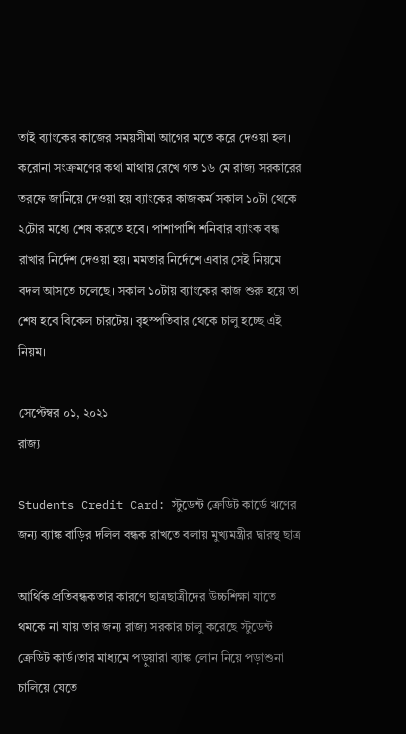তাই ব্যাংকের কাজের সময়সীমা আগের মতে করে দেওয়া হল। করোনা সংক্রমণের কথা মাথায় রেখে গত ১৬ মে রাজ্য সরকারের তরফে জানিয়ে দেওয়া হয় ব্যাংকের কাজকর্ম সকাল ১০টা থেকে ২টোর মধ্যে শেষ করতে হবে। পাশাপাশি শনিবার ব্যাংক বন্ধ রাখার নির্দেশ দেওয়া হয়। মমতার নির্দেশে এবার সেই নিয়মে বদল আসতে চলেছে। সকাল ১০টায় ব্যাংকের কাজ শুরু হয়ে তা শেষ হবে বিকেল চারটেয়। বৃহস্পতিবার থেকে চালু হচ্ছে এই নিয়ম।

সেপ্টেম্বর ০১, ২০২১
রাজ্য

Students Credit Card: স্টুডেন্ট ক্রেডিট কার্ডে ঋণের জন্য ব্যাঙ্ক বাড়ির দলিল বন্ধক রাখতে বলায় মুখ্যমন্ত্রীর দ্বারস্থ ছাত্র

আর্থিক প্রতিবন্ধকতার কারণে ছাত্রছাত্রীদের উচ্চশিক্ষা যাতে থমকে না যায় তার জন্য রাজ্য সরকার চালু করেছে স্টুডেন্ট ক্রেডিট কার্ড।তার মাধ্যমে পড়ুয়ারা ব্যাঙ্ক লোন নিয়ে পড়াশুনা চালিয়ে যেতে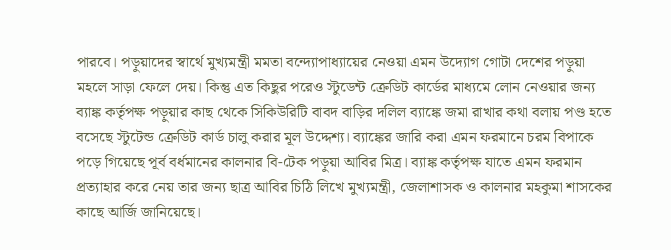পারবে। পড়ুয়াদের স্বার্থে মুখ্যমন্ত্রী মমতা বন্দ্যোপাধ্যায়ের নেওয়া এমন উদ্যোগ গোটা দেশের পড়ুয়া মহলে সাড়া ফেলে দেয়। কিন্তু এত কিছুর পরেও স্টুডেন্ট ক্রেডিট কার্ডের মাধ্যমে লোন নেওয়ার জন্য ব্যাঙ্ক কর্তৃপক্ষ পড়ুয়ার কাছ থেকে সিকিউরিটি বাবদ বাড়ির দলিল ব্যাঙ্কে জমা রাখার কথা বলায় পণ্ড হতে বসেছে স্টুটেন্ড ক্রেডিট কার্ড চালু করার মূল উদ্দেশ্য। ব্যাঙ্কের জারি করা এমন ফরমানে চরম বিপাকে পড়ে গিয়েছে পূর্ব বর্ধমানের কালনার বি-টেক পড়ুয়া আবির মিত্র। ব্যাঙ্ক কর্তৃপক্ষ যাতে এমন ফরমান প্রত্যাহার করে নেয় তার জন্য ছাত্র আবির চিঠি লিখে মুখ্যমন্ত্রী, জেলাশাসক ও কালনার মহকুমা শাসকের কাছে আর্জি জানিয়েছে।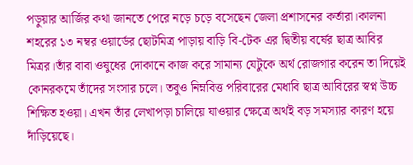পড়ুয়ার আর্জির কথা জানতে পেরে নড়ে চড়ে বসেছেন জেলা প্রশাসনের কর্তারা।কালনা শহরের ১৩ নম্বর ওয়ার্ডের ছোটমিত্র পাড়ায় বাড়ি বি-টেক এর দ্বিতীয় বর্ষের ছাত্র আবির মিত্রর।তাঁর বাবা ওষুধের দোকানে কাজ করে সামান্য যেটুকে অর্থ রোজগার করেন তা দিয়েই কোনরকমে তাঁদের সংসার চলে। তবুও নিম্নবিত্ত পরিবারের মেধাবি ছাত্র আবিরের স্বপ্ন উচ্চ শিক্ষিত হওয়া। এখন তাঁর লেখাপড়া চালিয়ে যাওয়ার ক্ষেত্রে অর্থই বড় সমস্যার কারণ হয়ে দাঁড়িয়েছে।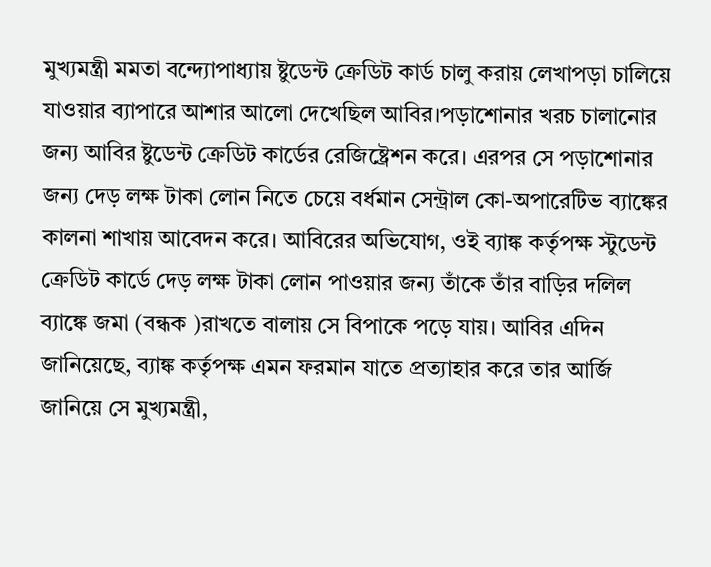মুখ্যমন্ত্রী মমতা বন্দ্যোপাধ্যায় ষ্টুডেন্ট ক্রেডিট কার্ড চালু করায় লেখাপড়া চালিয়ে যাওয়ার ব্যাপারে আশার আলো দেখেছিল আবির।পড়াশোনার খরচ চালানোর জন্য আবির ষ্টুডেন্ট ক্রেডিট কার্ডের রেজিষ্ট্রেশন করে। এরপর সে পড়াশোনার জন্য দেড় লক্ষ টাকা লোন নিতে চেয়ে বর্ধমান সেন্ট্রাল কো-অপারেটিভ ব্যাঙ্কের কালনা শাখায় আবেদন করে। আবিরের অভিযোগ, ওই ব্যাঙ্ক কর্তৃপক্ষ স্টুডেন্ট ক্রেডিট কার্ডে দেড় লক্ষ টাকা লোন পাওয়ার জন্য তাঁকে তাঁর বাড়ির দলিল ব্যাঙ্কে জমা (বন্ধক )রাখতে বালায় সে বিপাকে পড়ে যায়। আবির এদিন জানিয়েছে, ব্যাঙ্ক কর্তৃপক্ষ এমন ফরমান যাতে প্রত্যাহার করে তার আর্জি জানিয়ে সে মুখ্যমন্ত্রী,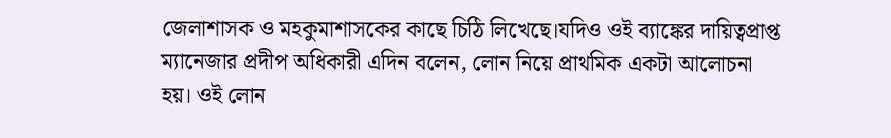জেলাশাসক ও মহকুমাশাসকের কাছে চিঠি লিখেছে।যদিও ওই ব্যাঙ্কের দায়িত্বপ্রাপ্ত ম্যানেজার প্রদীপ অধিকারী এদিন বলেন, লোন নিয়ে প্রাথমিক একটা আলোচনা হয়। ওই লোন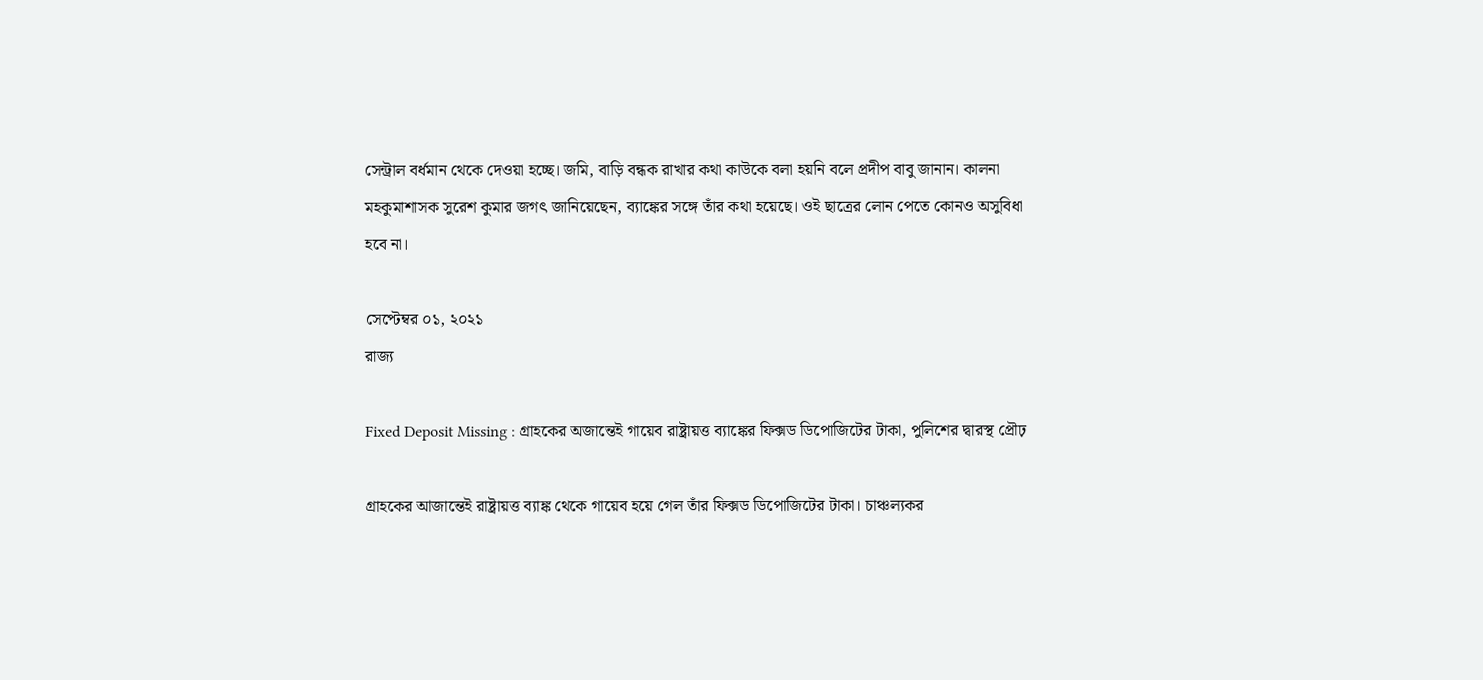সেন্ট্রাল বর্ধমান থেকে দেওয়া হচ্ছে। জমি, বাড়ি বন্ধক রাখার কথা কাউকে বলা হয়নি বলে প্রদীপ বাবু জানান। কালনা মহকুমাশাসক সুরেশ কুমার জগৎ জানিয়েছেন, ব্যাঙ্কের সঙ্গে তাঁর কথা হয়েছে। ওই ছাত্রের লোন পেতে কোনও অসুবিধা হবে না।

সেপ্টেম্বর ০১, ২০২১
রাজ্য

Fixed Deposit Missing : গ্রাহকের অজান্তেই গায়েব রাষ্ট্রায়ত্ত ব্যাঙ্কের ফিক্সড ডিপোজিটের টাকা, পুলিশের দ্বারস্থ প্রৌঢ়

গ্রাহকের আজান্তেই রাষ্ট্রায়ত্ত ব্যাঙ্ক থেকে গায়েব হয়ে গেল তাঁর ফিক্সড ডিপোজিটের টাকা। চাঞ্চল্যকর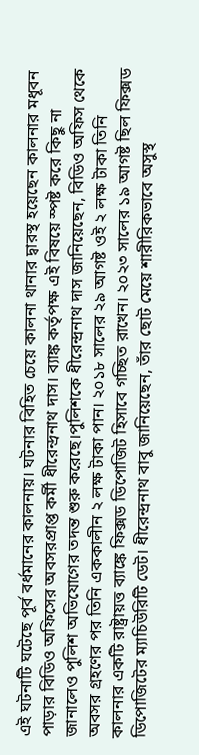এই ঘটনাটি ঘটেছে পূর্ব বর্ধমানের কালনায়। ঘটনার বিহিত চেয়ে কালনা থানার দ্বারস্থ হয়েছেন কালনার মধূবন পাড়ার বিডিও অফিসের অবসরপ্রাপ্ত কর্মী ধীরেন্দ্রনাথ দাস। ব্যাঙ্ক কর্তৃপক্ষ এই বিষয়ে স্পষ্ট করে কিছু না জানালেও পুলিশ অভিযোগের তদন্ত শুরু করেছে।পুলিশকে ধীরেন্দ্রনাথ দাস জানিয়েছেন, বিডিও অফিস থেকে অবসর গ্রহণের পর তিনি এককালীন ২ লক্ষ টাকা পান। ২০১৮ সালের ২৯ আগষ্ট ওই ২ লক্ষ টাকা তিনি কালনার একটি রাষ্ট্রায়ত্ত ব্যাঙ্কে ফিক্সড ডিপোজিট হিসাবে গচ্ছিত রাখেন। ২০২৩ সালের ১৯ আগষ্ট ছিল ফিক্সড ডিপোজিটের ম্যাচিউরিটি ডেট। ধীরেন্দ্রনাথ বাবু জানিয়েছেন, তাঁর ছোট মেয়ে শারীরিকভাবে অসুস্থ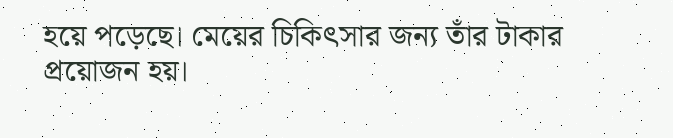হয়ে পড়েছে। মেয়ের চিকিৎসার জন্য তাঁর টাকার প্রয়োজন হয়।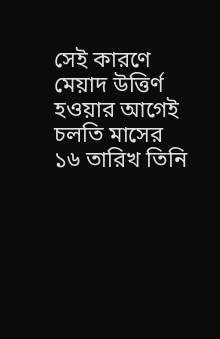সেই কারণে মেয়াদ উত্তির্ণ হওয়ার আগেই চলতি মাসের ১৬ তারিখ তিনি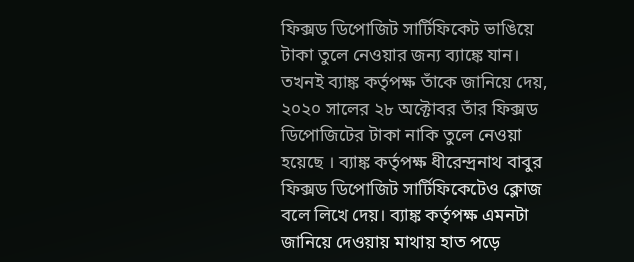ফিক্সড ডিপোজিট সার্টিফিকেট ভাঙিয়ে টাকা তুলে নেওয়ার জন্য ব্যাঙ্কে যান। তখনই ব্যাঙ্ক কর্তৃপক্ষ তাঁকে জানিয়ে দেয়, ২০২০ সালের ২৮ অক্টোবর তাঁর ফিক্সড ডিপোজিটের টাকা নাকি তুলে নেওয়া হয়েছে । ব্যাঙ্ক কর্তৃপক্ষ ধীরেন্দ্রনাথ বাবুর ফিক্সড ডিপোজিট সার্টিফিকেটেও ক্লোজ বলে লিখে দেয়। ব্যাঙ্ক কর্তৃপক্ষ এমনটা জানিয়ে দেওয়ায় মাথায় হাত পড়ে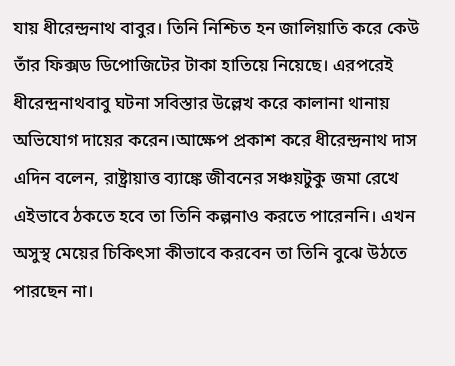যায় ধীরেন্দ্রনাথ বাবুর। তিনি নিশ্চিত হন জালিয়াতি করে কেউ তাঁর ফিক্সড ডিপোজিটের টাকা হাতিয়ে নিয়েছে। এরপরেই ধীরেন্দ্রনাথবাবু ঘটনা সবিস্তার উল্লেখ করে কালানা থানায় অভিযোগ দায়ের করেন।আক্ষেপ প্রকাশ করে ধীরেন্দ্রনাথ দাস এদিন বলেন, রাষ্ট্রায়াত্ত ব্যাঙ্কে জীবনের সঞ্চয়টুকু জমা রেখে এইভাবে ঠকতে হবে তা তিনি কল্পনাও করতে পারেননি। এখন অসুস্থ মেয়ের চিকিৎসা কীভাবে করবেন তা তিনি বুঝে উঠতে পারছেন না।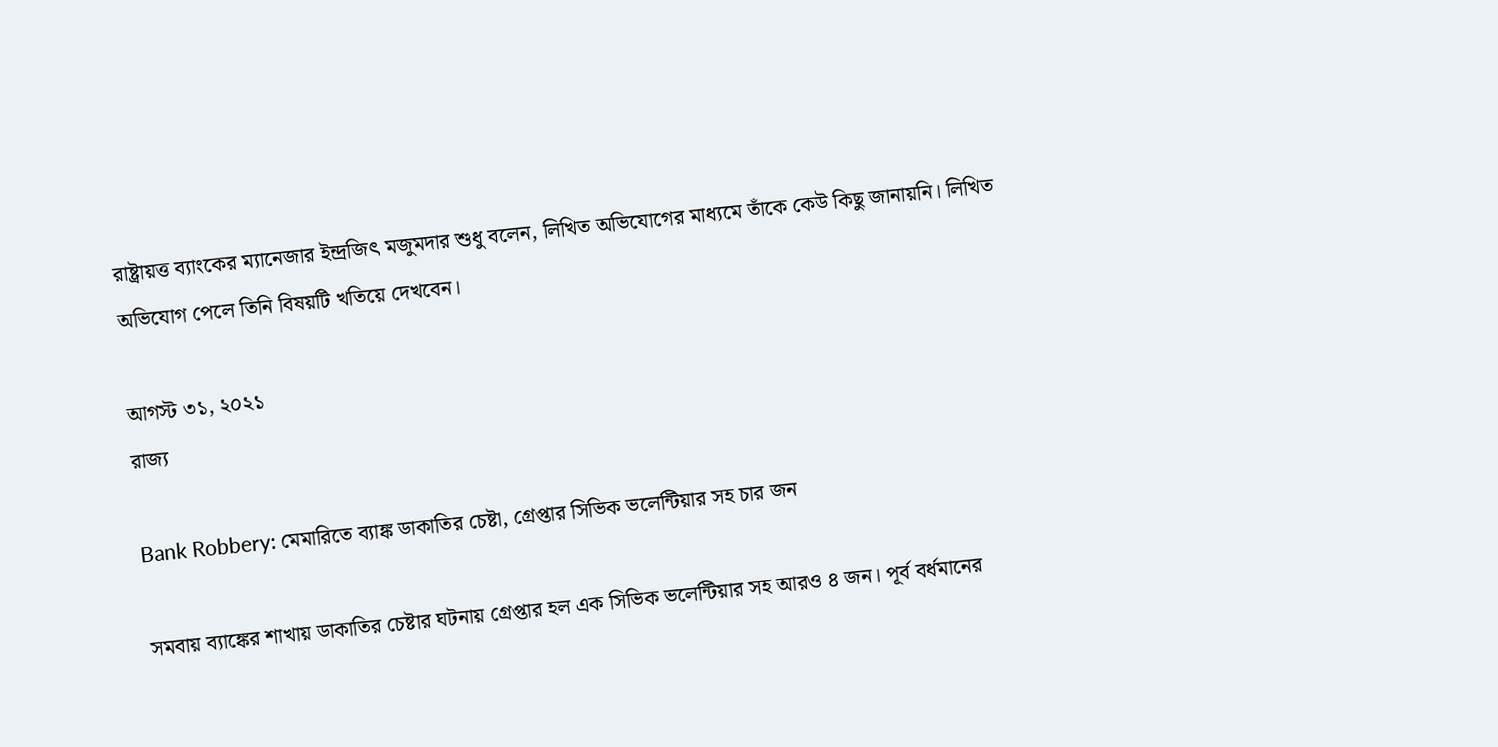রাষ্ট্রায়ত্ত ব্যাংকের ম্যানেজার ইন্দ্রজিৎ মজুমদার শুধু বলেন, লিখিত অভিযোগের মাধ্যমে তাঁকে কেউ কিছু জানায়নি। লিখিত অভিযোগ পেলে তিনি বিষয়টি খতিয়ে দেখবেন।

আগস্ট ৩১, ২০২১
রাজ্য

Bank Robbery: মেমারিতে ব্যাঙ্ক ডাকাতির চেষ্টা, গ্রেপ্তার সিভিক ভলেন্টিয়ার সহ চার জন

সমবায় ব্যাঙ্কের শাখায় ডাকাতির চেষ্টার ঘটনায় গ্রেপ্তার হল এক সিভিক ভলেন্টিয়ার সহ আরও ৪ জন। পূর্ব বর্ধমানের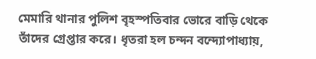মেমারি থানার পুলিশ বৃহস্পতিবার ভোরে বাড়ি থেকে তাঁদের গ্রেপ্তার করে। ধৃতরা হল চন্দন বন্দ্যোপাধ্যায়,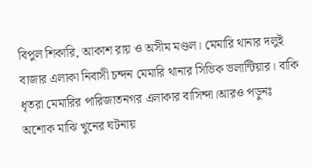বিপুল শিকারি, আকাশ রায় ও অসীম মণ্ডল। মেমারি থানার দলুই বাজার এলাকা নিবাসী চন্দন মেমারি থানার সিভিক ভলান্টিয়ার। বাকি ধৃতরা মেমারির পারিজাতনগর এলাকার বাসিন্দা।আরও পড়ুনঃ অশোক মাঝি খুনের ঘটনায়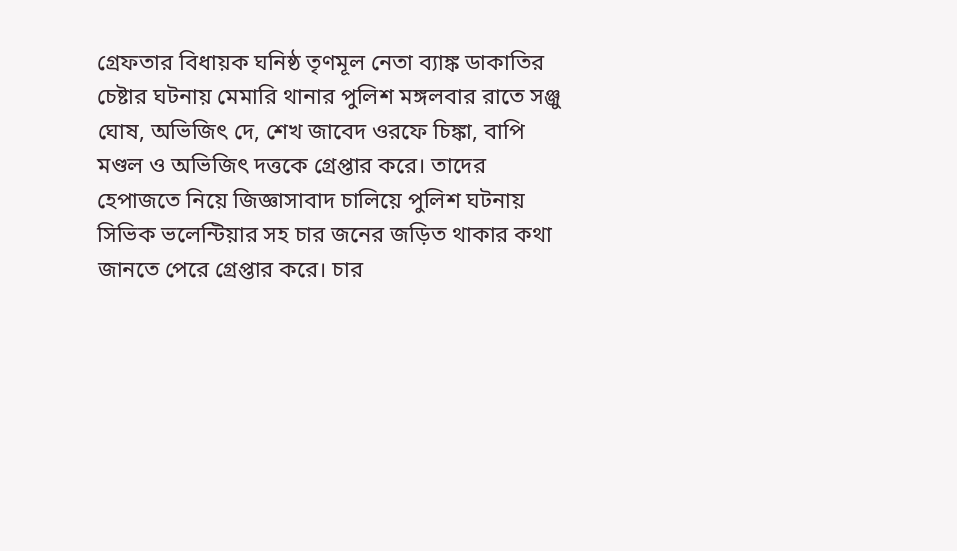গ্রেফতার বিধায়ক ঘনিষ্ঠ তৃণমূল নেতা ব্যাঙ্ক ডাকাতির চেষ্টার ঘটনায় মেমারি থানার পুলিশ মঙ্গলবার রাতে সঞ্জু ঘোষ, অভিজিৎ দে, শেখ জাবেদ ওরফে চিঙ্কা, বাপি মণ্ডল ও অভিজিৎ দত্তকে গ্রেপ্তার করে। তাদের হেপাজতে নিয়ে জিজ্ঞাসাবাদ চালিয়ে পুলিশ ঘটনায় সিভিক ভলেন্টিয়ার সহ চার জনের জড়িত থাকার কথা জানতে পেরে গ্রেপ্তার করে। চার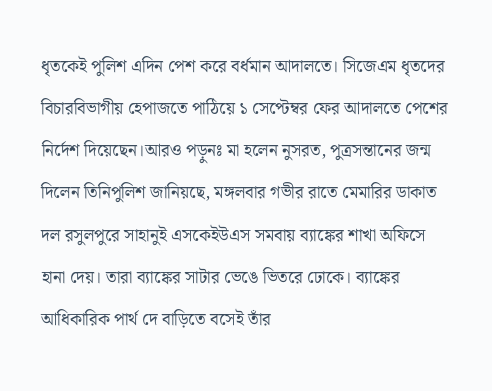ধৃতকেই পুলিশ এদিন পেশ করে বর্ধমান আদালতে। সিজেএম ধৃতদের বিচারবিভাগীয় হেপাজতে পাঠিয়ে ১ সেপ্টেম্বর ফের আদালতে পেশের নির্দেশ দিয়েছেন।আরও পড়ুনঃ মা হলেন নুসরত, পুত্রসন্তানের জন্ম দিলেন তিনিপুলিশ জানিয়ছে, মঙ্গলবার গভীর রাতে মেমারির ডাকাত দল রসুলপুরে সাহানুই এসকেইউএস সমবায় ব্যাঙ্কের শাখা অফিসে হানা দেয়। তারা ব্যাঙ্কের সাটার ভেঙে ভিতরে ঢোকে। ব্যাঙ্কের আধিকারিক পার্থ দে বাড়িতে বসেই তাঁর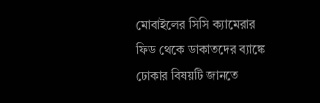মোবাইলের সিসি ক্যামেরার ফিড থেকে ডাকাতদের ব্যাঙ্কে ঢোকার বিষয়টি জানতে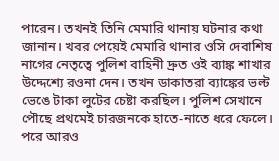পারেন। তখনই তিনি মেমারি থানায় ঘটনার কথা জানান। খবর পেয়েই মেমারি থানার ওসি দেবাশিষ নাগের নেতৃত্বে পুলিশ বাহিনী দ্রুত ওই ব্যাঙ্ক শাখার উদ্দেশ্যে রওনা দেন। তখন ডাকাতরা ব্যাঙ্কের ভল্ট ভেঙে টাকা লুটের চেষ্টা করছিল। পুলিশ সেখানে পৌছে প্রথমেই চারজনকে হাতে-নাতে ধরে ফেলে। পরে আরও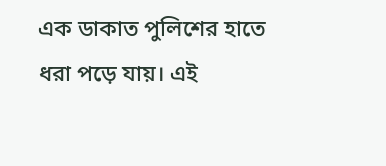এক ডাকাত পুলিশের হাতে ধরা পড়ে যায়। এই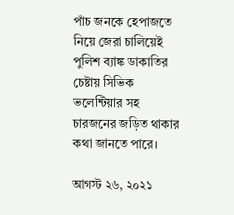পাঁচ জনকে হেপাজতে নিয়ে জেরা চালিয়েই পুলিশ ব্যাঙ্ক ডাকাতির চেষ্টায় সিভিক ভলেন্টিয়ার সহ চারজনের জড়িত থাকার কথা জানতে পারে।

আগস্ট ২৬, ২০২১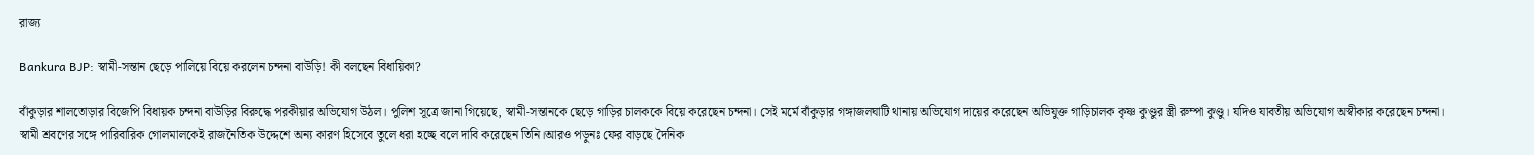রাজ্য

Bankura BJP: স্বামী-সন্তান ছেড়ে পালিয়ে বিয়ে করলেন চন্দনা বাউড়ি! কী বলছেন বিধায়িকা?

বাঁকুড়ার শালতোড়ার বিজেপি বিধায়ক চন্দনা বাউড়ির বিরুদ্ধে পরকীয়ার অভিযোগ উঠল। পুলিশ সূত্রে জানা গিয়েছে, স্বামী-সন্তানকে ছেড়ে গাড়ির চালককে বিয়ে করেছেন চন্দনা। সেই মর্মে বাঁকুড়ার গঙ্গাজলঘাটি থানায় অভিযোগ দায়ের করেছেন অভিযুক্ত গাড়িচালক কৃষ্ণ কুণ্ডুর স্ত্রী রুম্পা কুণ্ডু। যদিও যাবতীয় অভিযোগ অস্বীকার করেছেন চন্দনা। স্বামী শ্রবণের সঙ্গে পারিবারিক গোলমালকেই রাজনৈতিক উদ্দেশে অন্য কারণ হিসেবে তুলে ধরা হচ্ছে বলে দাবি করেছেন তিনি।আরও পড়ুনঃ ফের বাড়ছে দৈনিক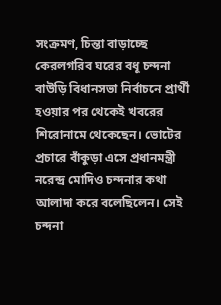সংক্রমণ, চিন্তা বাড়াচ্ছে কেরলগরিব ঘরের বধূ চন্দনা বাউড়ি বিধানসভা নির্বাচনে প্রার্থী হওয়ার পর থেকেই খবরের শিরোনামে থেকেছেন। ভোটের প্রচারে বাঁকুড়া এসে প্রধানমন্ত্রী নরেন্দ্র মোদিও চন্দনার কথা আলাদা করে বলেছিলেন। সেই চন্দনা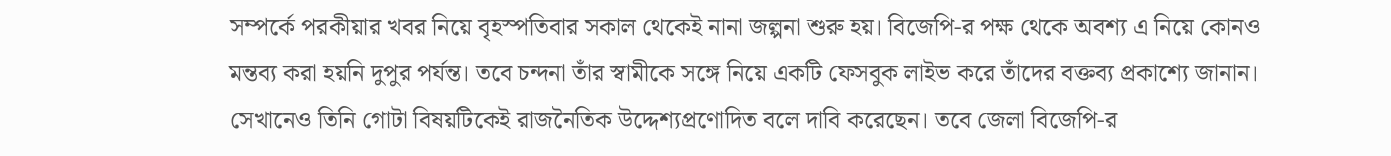সম্পর্কে পরকীয়ার খবর নিয়ে বৃহস্পতিবার সকাল থেকেই নানা জল্পনা শুরু হয়। বিজেপি-র পক্ষ থেকে অবশ্য এ নিয়ে কোনও মন্তব্য করা হয়নি দুপুর পর্যন্ত। তবে চন্দনা তাঁর স্বামীকে সঙ্গে নিয়ে একটি ফেসবুক লাইভ করে তাঁদের বক্তব্য প্রকাশ্যে জানান। সেখানেও তিনি গোটা বিষয়টিকেই রাজনৈতিক উদ্দেশ্যপ্রণোদিত বলে দাবি করেছেন। তবে জেলা বিজেপি-র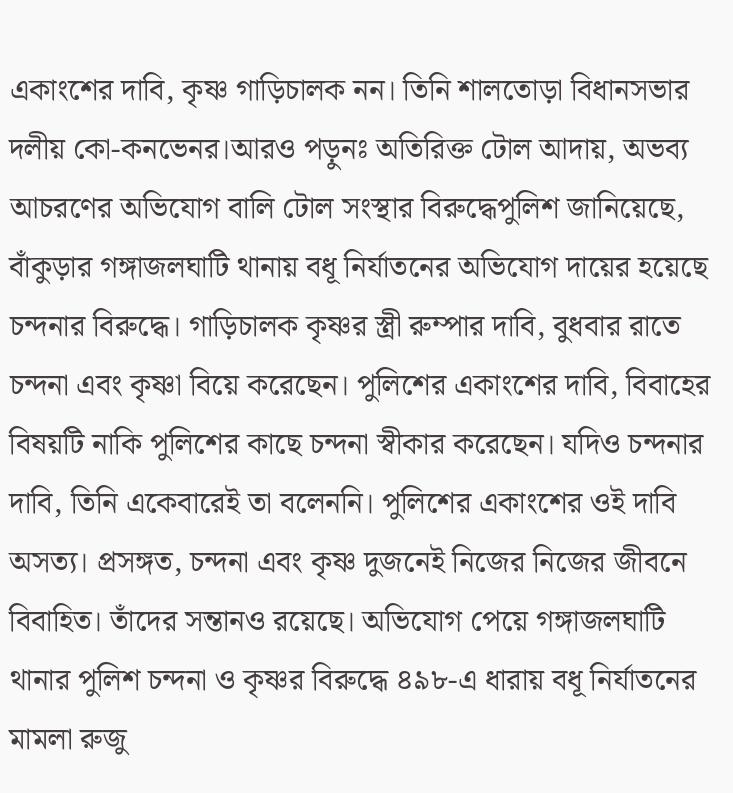একাংশের দাবি, কৃষ্ণ গাড়িচালক নন। তিনি শালতোড়া বিধানসভার দলীয় কো-কনভেনর।আরও পড়ুনঃ অতিরিক্ত টোল আদায়, অভব্য আচরণের অভিযোগ বালি টোল সংস্থার বিরুদ্ধেপুলিশ জানিয়েছে, বাঁকুড়ার গঙ্গাজলঘাটি থানায় বধূ নির্যাতনের অভিযোগ দায়ের হয়েছে চন্দনার বিরুদ্ধে। গাড়িচালক কৃষ্ণর স্ত্রী রুম্পার দাবি, বুধবার রাতে চন্দনা এবং কৃষ্ণা বিয়ে করেছেন। পুলিশের একাংশের দাবি, বিবাহের বিষয়টি নাকি পুলিশের কাছে চন্দনা স্বীকার করেছেন। যদিও চন্দনার দাবি, তিনি একেবারেই তা বলেননি। পুলিশের একাংশের ওই দাবি অসত্য। প্রসঙ্গত, চন্দনা এবং কৃষ্ণ দুজনেই নিজের নিজের জীবনে বিবাহিত। তাঁদের সন্তানও রয়েছে। অভিযোগ পেয়ে গঙ্গাজলঘাটি থানার পুলিশ চন্দনা ও কৃষ্ণর বিরুদ্ধে ৪৯৮-এ ধারায় বধূ নির্যাতনের মামলা রুজু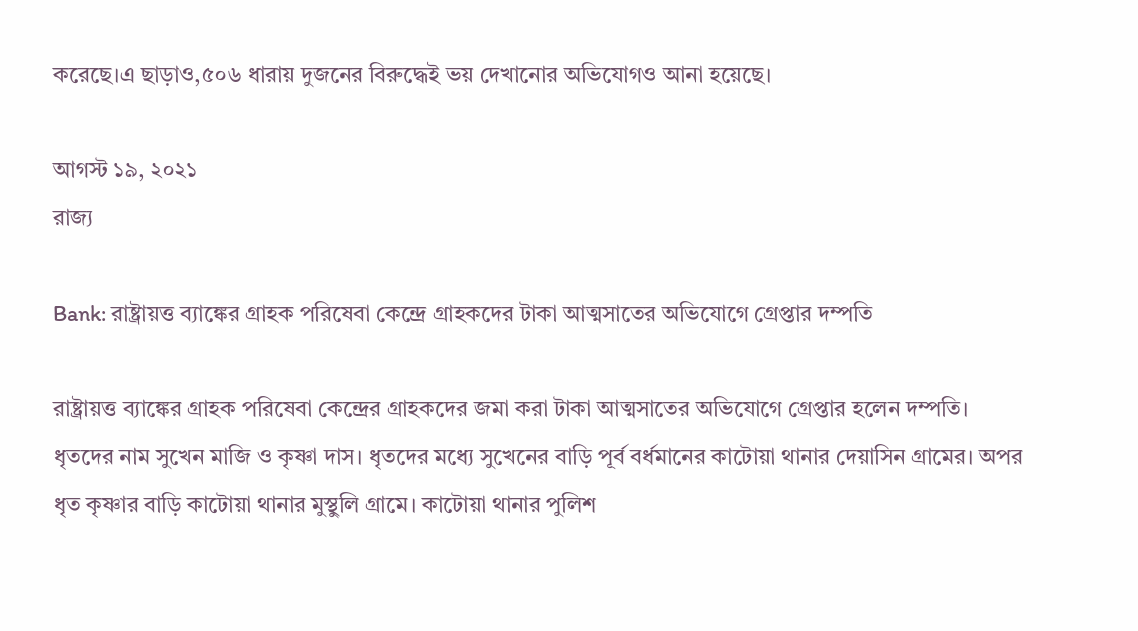করেছে।এ ছাড়াও,৫০৬ ধারায় দুজনের বিরুদ্ধেই ভয় দেখানোর অভিযোগও আনা হয়েছে।

আগস্ট ১৯, ২০২১
রাজ্য

Bank: রাষ্ট্রায়ত্ত ব্যাঙ্কের গ্রাহক পরিষেবা কেন্দ্রে গ্রাহকদের টাকা আত্মসাতের অভিযোগে গ্রেপ্তার দম্পতি

রাষ্ট্রায়ত্ত ব্যাঙ্কের গ্রাহক পরিষেবা কেন্দ্রের গ্রাহকদের জমা করা টাকা আত্মসাতের অভিযোগে গ্রেপ্তার হলেন দম্পতি। ধৃতদের নাম সুখেন মাজি ও কৃষ্ণা দাস। ধৃতদের মধ্যে সুখেনের বাড়ি পূর্ব বর্ধমানের কাটোয়া থানার দেয়াসিন গ্রামের। অপর ধৃত কৃষ্ণার বাড়ি কাটোয়া থানার মুস্থুলি গ্রামে। কাটোয়া থানার পুলিশ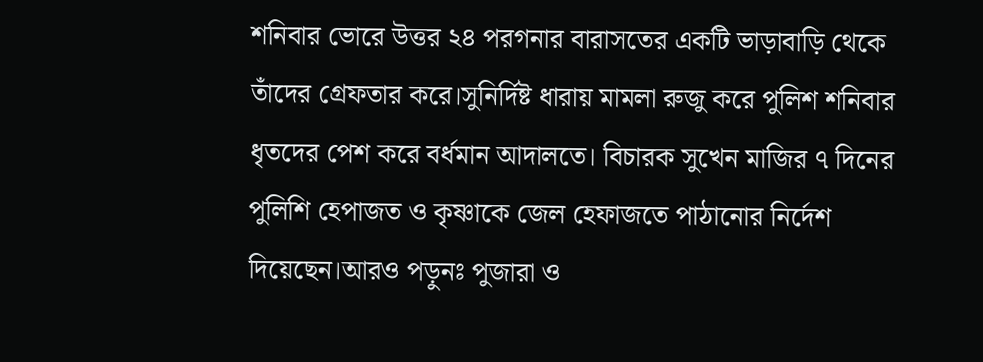শনিবার ভোরে উত্তর ২৪ পরগনার বারাসতের একটি ভাড়াবাড়ি থেকে তাঁদের গ্রেফতার করে।সুনির্দিষ্ট ধারায় মামলা রুজু করে পুলিশ শনিবার ধৃতদের পেশ করে বর্ধমান আদালতে। বিচারক সুখেন মাজির ৭ দিনের পুলিশি হেপাজত ও কৃষ্ণাকে জেল হেফাজতে পাঠানোর নির্দেশ দিয়েছেন।আরও পড়ুনঃ পুজারা ও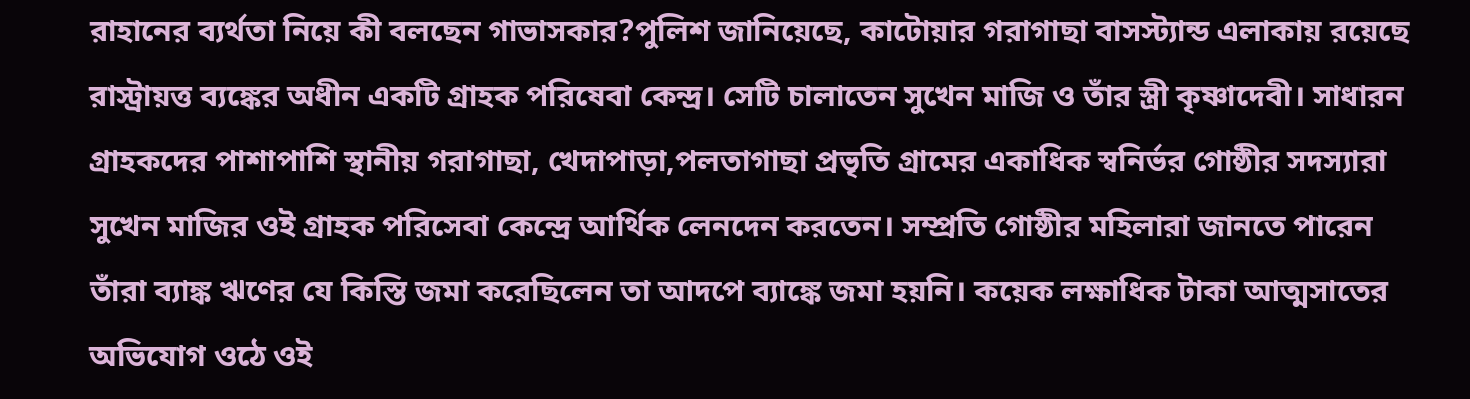রাহানের ব্যর্থতা নিয়ে কী বলছেন গাভাসকার?পুলিশ জানিয়েছে, কাটোয়ার গরাগাছা বাসস্ট্যান্ড এলাকায় রয়েছে রাস্ট্রায়ত্ত ব্যঙ্কের অধীন একটি গ্রাহক পরিষেবা কেন্দ্র। সেটি চালাতেন সুখেন মাজি ও তাঁর স্ত্রী কৃষ্ণাদেবী। সাধারন গ্রাহকদের পাশাপাশি স্থানীয় গরাগাছা, খেদাপাড়া,পলতাগাছা প্রভৃতি গ্রামের একাধিক স্বনির্ভর গোষ্ঠীর সদস্যারা সুখেন মাজির ওই গ্রাহক পরিসেবা কেন্দ্রে আর্থিক লেনদেন করতেন। সম্প্রতি গোষ্ঠীর মহিলারা জানতে পারেন তাঁরা ব্যাঙ্ক ঋণের যে কিস্তি জমা করেছিলেন তা আদপে ব্যাঙ্কে জমা হয়নি। কয়েক লক্ষাধিক টাকা আত্মসাতের অভিযোগ ওঠে ওই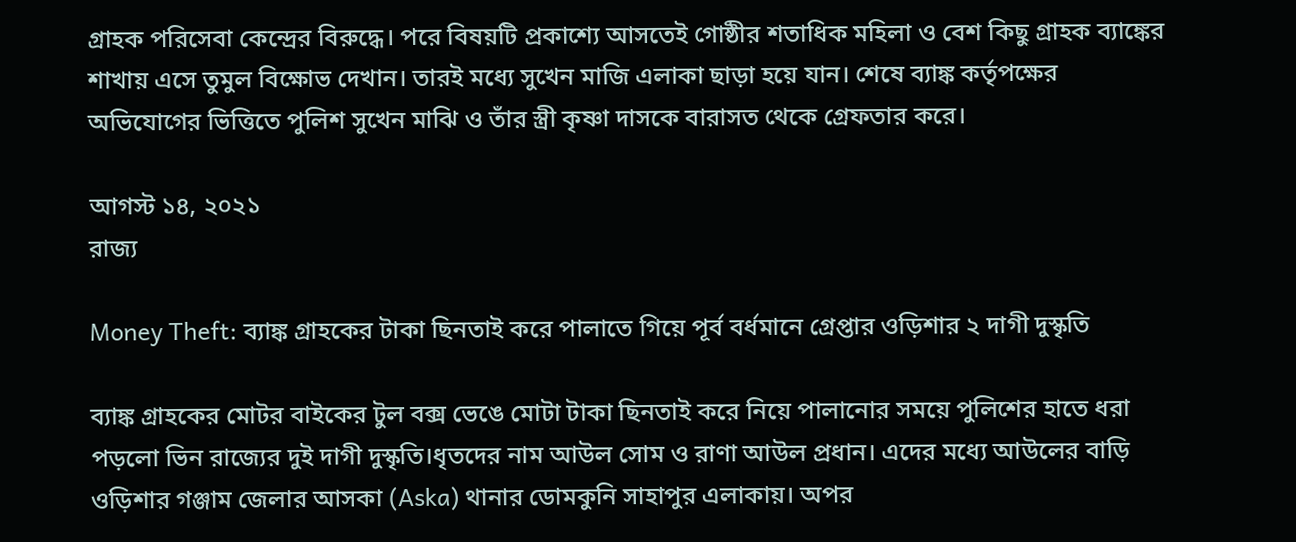গ্রাহক পরিসেবা কেন্দ্রের বিরুদ্ধে। পরে বিষয়টি প্রকাশ্যে আসতেই গোষ্ঠীর শতাধিক মহিলা ও বেশ কিছু গ্রাহক ব্যাঙ্কের শাখায় এসে তুমুল বিক্ষোভ দেখান। তারই মধ্যে সুখেন মাজি এলাকা ছাড়া হয়ে যান। শেষে ব্যাঙ্ক কর্তৃপক্ষের অভিযোগের ভিত্তিতে পুলিশ সুখেন মাঝি ও তাঁর স্ত্রী কৃষ্ণা দাসকে বারাসত থেকে গ্রেফতার করে।

আগস্ট ১৪, ২০২১
রাজ্য

Money Theft: ব্যাঙ্ক গ্রাহকের টাকা ছিনতাই করে পালাতে গিয়ে পূর্ব বর্ধমানে গ্রেপ্তার ওড়িশার ২ দাগী দুস্কৃতি

ব্যাঙ্ক গ্রাহকের মোটর বাইকের টুল বক্স ভেঙে মোটা টাকা ছিনতাই করে নিয়ে পালানোর সময়ে পুলিশের হাতে ধরা পড়লো ভিন রাজ্যের দুই দাগী দুস্কৃতি।ধৃতদের নাম আউল সোম ও রাণা আউল প্রধান। এদের মধ্যে আউলের বাড়ি ওড়িশার গঞ্জাম জেলার আসকা (Aska) থানার ডোমকুনি সাহাপুর এলাকায়। অপর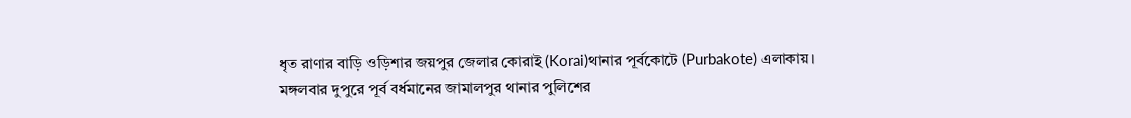ধৃত রাণার বাড়ি ওড়িশার জয়পুর জেলার কোরাই (Korai)থানার পূর্বকোটে (Purbakote) এলাকায়। মঙ্গলবার দুপুরে পূর্ব বর্ধমানের জামালপুর থানার পুলিশের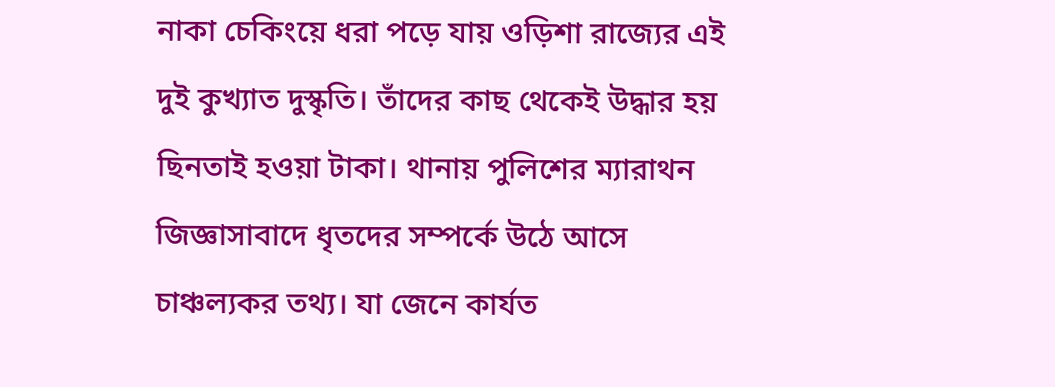নাকা চেকিংয়ে ধরা পড়ে যায় ওড়িশা রাজ্যের এই দুই কুখ্যাত দুস্কৃতি। তাঁদের কাছ থেকেই উদ্ধার হয় ছিনতাই হওয়া টাকা। থানায় পুলিশের ম্যারাথন জিজ্ঞাসাবাদে ধৃতদের সম্পর্কে উঠে আসে চাঞ্চল্যকর তথ্য। যা জেনে কার্যত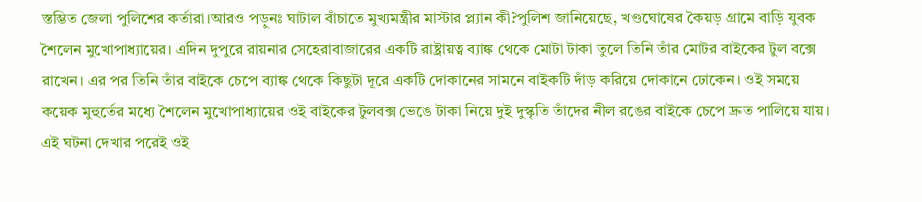স্তম্ভিত জেলা পুলিশের কর্তারা।আরও পড়ুনঃ ঘাটাল বাঁচাতে মুখ্যমন্ত্রীর মাস্টার প্ল্যান কী?পুলিশ জানিয়েছে, খণ্ডঘোষের কৈয়ড় গ্রামে বাড়ি যুবক শৈলেন মুখোপাধ্যায়ের। এদিন দুপুরে রায়নার সেহেরাবাজারের একটি রাষ্ট্রায়ত্ব ব্যাঙ্ক থেকে মোটা টাকা তুলে তিনি তাঁর মোটর বাইকের টুল বক্সে রাখেন। এর পর তিনি তাঁর বাইকে চেপে ব্যাঙ্ক থেকে কিছুটা দূরে একটি দোকানের সামনে বাইকটি দাঁড় করিয়ে দোকানে ঢোকেন। ওই সময়ে কয়েক মুহুর্তের মধ্যে শৈলেন মুখোপাধ্যায়ের ওই বাইকের টুলবক্স ভেঙে টাকা নিয়ে দুই দুস্কৃতি তাঁদের নীল রঙের বাইকে চেপে দ্রুত পালিয়ে যায়। এই ঘটনা দেখার পরেই ওই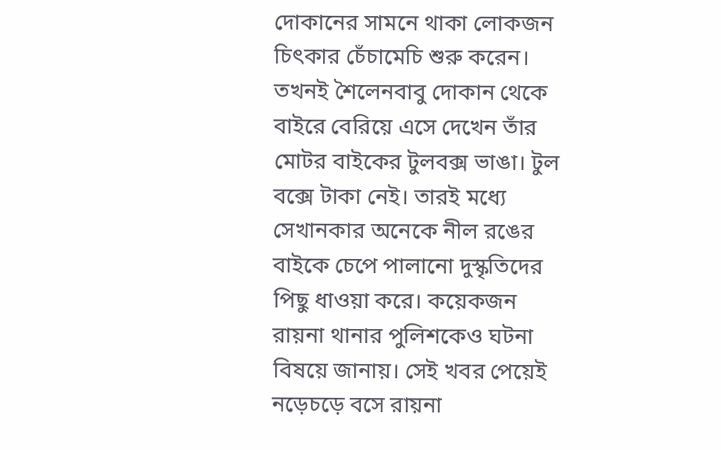দোকানের সামনে থাকা লোকজন চিৎকার চেঁচামেচি শুরু করেন। তখনই শৈলেনবাবু দোকান থেকে বাইরে বেরিয়ে এসে দেখেন তাঁর মোটর বাইকের টুলবক্স ভাঙা। টুল বক্সে টাকা নেই। তারই মধ্যে সেখানকার অনেকে নীল রঙের বাইকে চেপে পালানো দুস্কৃতিদের পিছু ধাওয়া করে। কয়েকজন রায়না থানার পুলিশকেও ঘটনা বিষয়ে জানায়। সেই খবর পেয়েই নড়েচড়ে বসে রায়না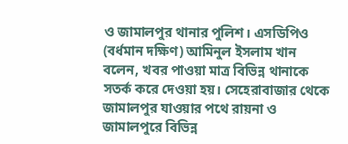ও জামালপুর থানার পুলিশ। এসডিপিও (বর্ধমান দক্ষিণ) আমিনুল ইসলাম খান বলেন, খবর পাওয়া মাত্র বিভিন্ন থানাকে সতর্ক করে দেওয়া হয়। সেহেরাবাজার থেকে জামালপুর যাওয়ার পথে রায়না ও জামালপুরে বিভিন্ন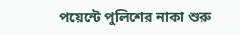পয়েন্টে পুলিশের নাকা শুরু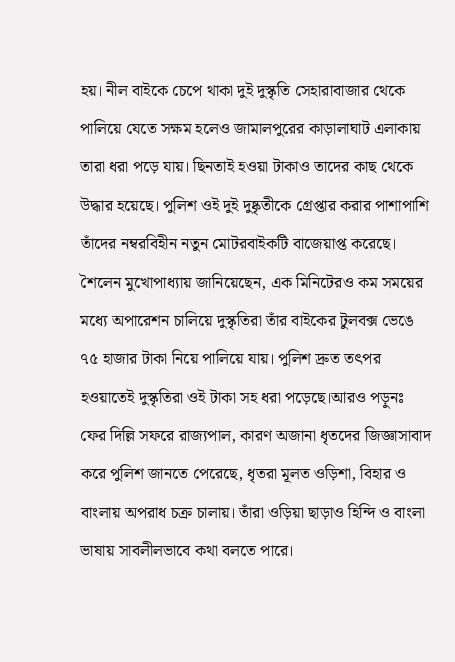হয়। নীল বাইকে চেপে থাকা দুই দুস্কৃতি সেহারাবাজার থেকে পালিয়ে যেতে সক্ষম হলেও জামালপুরের কাড়ালাঘাট এলাকায় তারা ধরা পড়ে যায়। ছিনতাই হওয়া টাকাও তাদের কাছ থেকে উদ্ধার হয়েছে। পুলিশ ওই দুই দুষ্কৃতীকে গ্রেপ্তার করার পাশাপাশি তাঁদের নম্বরবিহীন নতুন মোটরবাইকটি বাজেয়াপ্ত করেছে। শৈলেন মুখোপাধ্যায় জানিয়েছেন, এক মিনিটেরও কম সময়ের মধ্যে অপারেশন চালিয়ে দুস্কৃতিরা তাঁর বাইকের টুলবক্স ভেঙে ৭৫ হাজার টাকা নিয়ে পালিয়ে যায়। পুলিশ দ্রুত তৎপর হওয়াতেই দুস্কৃতিরা ওই টাকা সহ ধরা পড়েছে।আরও পড়ুনঃ ফের দিল্লি সফরে রাজ্যপাল, কারণ অজানা ধৃতদের জিজ্ঞাসাবাদ করে পুলিশ জানতে পেরেছে, ধৃতরা মূলত ওড়িশা, বিহার ও বাংলায় অপরাধ চক্র চালায়। তাঁরা ওড়িয়া ছাড়াও হিন্দি ও বাংলা ভাষায় সাবলীলভাবে কথা বলতে পারে।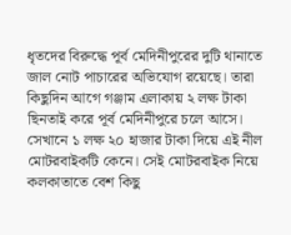ধৃতদের বিরুদ্ধে পূর্ব মেদিনীপুরের দুটি থানাতে জাল নোট পাচারের অভিযোগ রয়েছে। তারা কিছুদিন আগে গঞ্জাম এলাকায় ২ লক্ষ টাকা ছিনতাই করে পূর্ব মেদিনীপুরে চলে আসে। সেখানে ১ লক্ষ ২০ হাজার টাকা দিয়ে এই নীল মোটরবাইকটি কেনে। সেই মোটরবাইক নিয়ে কলকাতাতে বেশ কিছু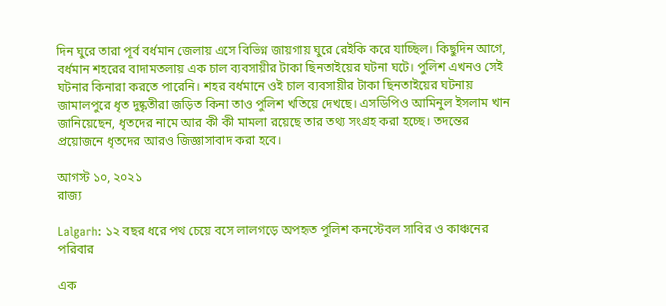দিন ঘুরে তারা পূর্ব বর্ধমান জেলায় এসে বিভিণ্ন জায়গায় ঘুরে রেইকি করে যাচ্ছিল। কিছুদিন আগে, বর্ধমান শহরের বাদামতলায় এক চাল ব্যবসায়ীর টাকা ছিনতাইয়ের ঘটনা ঘটে। পুলিশ এখনও সেই ঘটনার কিনারা করতে পারেনি। শহর বর্ধমানে ওই চাল ব্যবসায়ীর টাকা ছিনতাইয়ের ঘটনায় জামালপুরে ধৃত দুষ্কৃতীরা জড়িত কিনা তাও পুলিশ খতিয়ে দেখছে। এসডিপিও আমিনুল ইসলাম খান জানিয়েছেন, ধৃতদের নামে আর কী কী মামলা রয়েছে তার তথ্য সংগ্রহ করা হচ্ছে। তদন্তের প্রয়োজনে ধৃতদের আরও জিজ্ঞাসাবাদ করা হবে।

আগস্ট ১০, ২০২১
রাজ্য

Lalgarh: ১২ বছর ধরে পথ চেয়ে বসে লালগড়ে অপহৃত পুলিশ কনস্টেবল সাবির ও কাঞ্চনের পরিবার

এক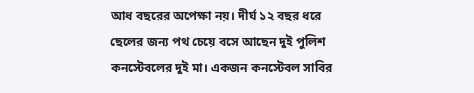আধ বছরের অপেক্ষা নয়। দীর্ঘ ১২ বছর ধরে ছেলের জন্য পথ চেয়ে বসে আছেন দুই পুলিশ কনস্টেবলের দুই মা। একজন কনস্টেবল সাবির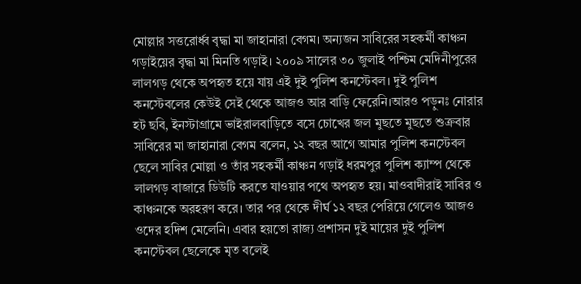মোল্লার সত্তরোর্ধ্ব বৃদ্ধা মা জাহানারা বেগম। অন্যজন সাবিরের সহকর্মী কাঞ্চন গড়াইয়ের বৃদ্ধা মা মিনতি গড়াই। ২০০৯ সালের ৩০ জুলাই পশ্চিম মেদিনীপুরের লালগড় থেকে অপহৃত হয়ে যায় এই দুই পুলিশ কনস্টেবল। দুই পুলিশ কনস্টেবলের কেউই সেই থেকে আজও আর বাড়ি ফেরেনি।আরও পড়ুনঃ নোরার হট ছবি, ইনস্টাগ্রামে ভাইরালবাড়িতে বসে চোখের জল মুছতে মুছতে শুক্রবার সাবিরের মা জাহানারা বেগম বলেন, ১২ বছর আগে আমার পুলিশ কনস্টেবল ছেলে সাবির মোল্লা ও তাঁর সহকর্মী কাঞ্চন গড়াই ধরমপুর পুলিশ ক্যাম্প থেকে লালগড় বাজারে ডিউটি করতে যাওয়ার পথে অপহৃত হয়। মাওবাদীরাই সাবির ও কাঞ্চনকে অরহরণ করে। তার পর থেকে দীর্ঘ ১২ বছর পেরিয়ে গেলেও আজও ওদের হদিশ মেলেনি। এবার হয়তো রাজ্য প্রশাসন দুই মায়ের দুই পুলিশ কনস্টেবল ছেলেকে মৃত বলেই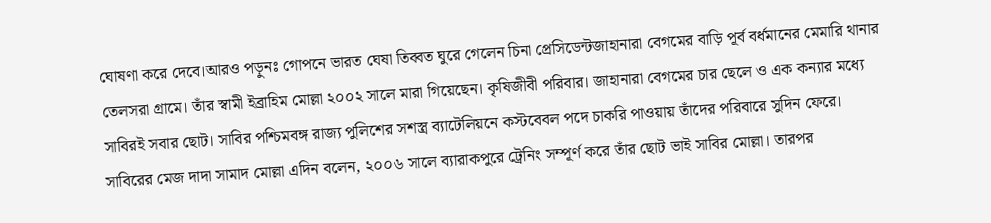ঘোষণা করে দেবে।আরও পড়ুনঃ গোপনে ভারত ঘেষা তিব্বত ঘুরে গেলেন চিনা প্রেসিডেন্টজাহানারা বেগমের বাড়ি পূর্ব বর্ধমানের মেমারি থানার তেলসরা গ্রামে। তাঁর স্বামী ইব্রাহিম মোল্লা ২০০২ সালে মারা গিয়েছেন। কৃষিজীবী পরিবার। জাহানারা বেগমের চার ছেলে ও এক কন্যার মধ্যে সাবিরই সবার ছোট। সাবির পশ্চিমবঙ্গ রাজ্য পুলিশের সশস্ত্র ব্যাটেলিয়নে কস্টবেবল পদে চাকরি পাওয়ায় তাঁদের পরিবারে সুদিন ফেরে। সাবিরের মেজ দাদা সামাদ মোল্লা এদিন বলেন, ২০০৬ সালে ব্যারাকপুরে ট্রেনিং সম্পূর্ণ করে তাঁর ছোট ভাই সাবির মোল্লা। তারপর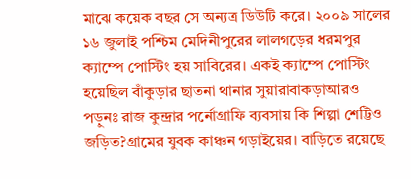মাঝে কয়েক বছর সে অন্যত্র ডিউটি করে। ২০০৯ সালের ১৬ জুলাই পশ্চিম মেদিনীপুরের লালগড়ের ধরমপুর ক্যাম্পে পোস্টিং হয় সাবিরের। একই ক্যাম্পে পোস্টিং হয়েছিল বাঁকুড়ার ছাতনা থানার সুয়ারাবাকড়াআরও পড়ুনঃ রাজ কুন্দ্রার পর্নোগ্রাফি ব্যবসায় কি শিল্পা শেট্টিও জড়িত?গ্রামের যুবক কাঞ্চন গড়াইয়ের। বাড়িতে রয়েছে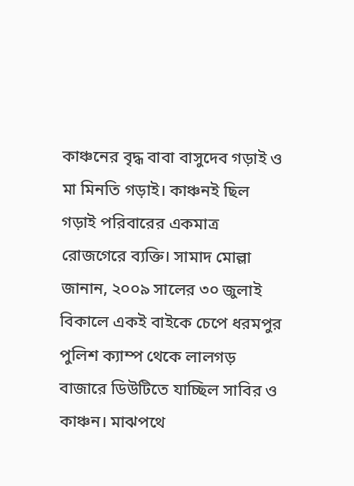কাঞ্চনের বৃদ্ধ বাবা বাসুদেব গড়াই ও মা মিনতি গড়াই। কাঞ্চনই ছিল গড়াই পরিবারের একমাত্র রোজগেরে ব্যক্তি। সামাদ মোল্লা জানান, ২০০৯ সালের ৩০ জুলাই বিকালে একই বাইকে চেপে ধরমপুর পুলিশ ক্যাম্প থেকে লালগড় বাজারে ডিউটিতে যাচ্ছিল সাবির ও কাঞ্চন। মাঝপথে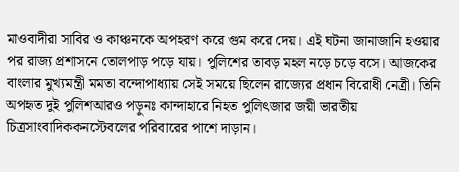মাওবাদীরা সাবির ও কাঞ্চনকে অপহরণ করে গুম করে দেয়। এই ঘটনা জানাজানি হওয়ার পর রাজ্য প্রশাসনে তোলপাড় পড়ে যায়। পুলিশের তাবড় মহল নড়ে চড়ে বসে। আজকের বাংলার মুখ্যমন্ত্রী মমতা বন্দোপাধ্যায় সেই সময়ে ছিলেন রাজ্যের প্রধান বিরোধী নেত্রী। তিনি অপহৃত দুই পুলিশআরও পড়ুনঃ কান্দাহারে নিহত পুলিৎজার জয়ী ভারতীয় চিত্রসাংবাদিককনস্টেবলের পরিবারের পাশে দাড়ান।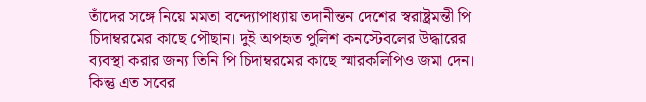তাঁদের সঙ্গে নিয়ে মমতা বন্দ্যোপাধ্যায় তদানীন্তন দেশের স্বরাষ্ট্রমন্তী পি চিদাম্বরমের কাছে পৌছান। দুই অপহৃত পুলিশ কনস্টেবলের উদ্ধারের ব্যবস্থা করার জন্য তিনি পি চিদাম্বরমের কাছে স্মারকলিপিও জমা দেন। কিন্তু এত সবের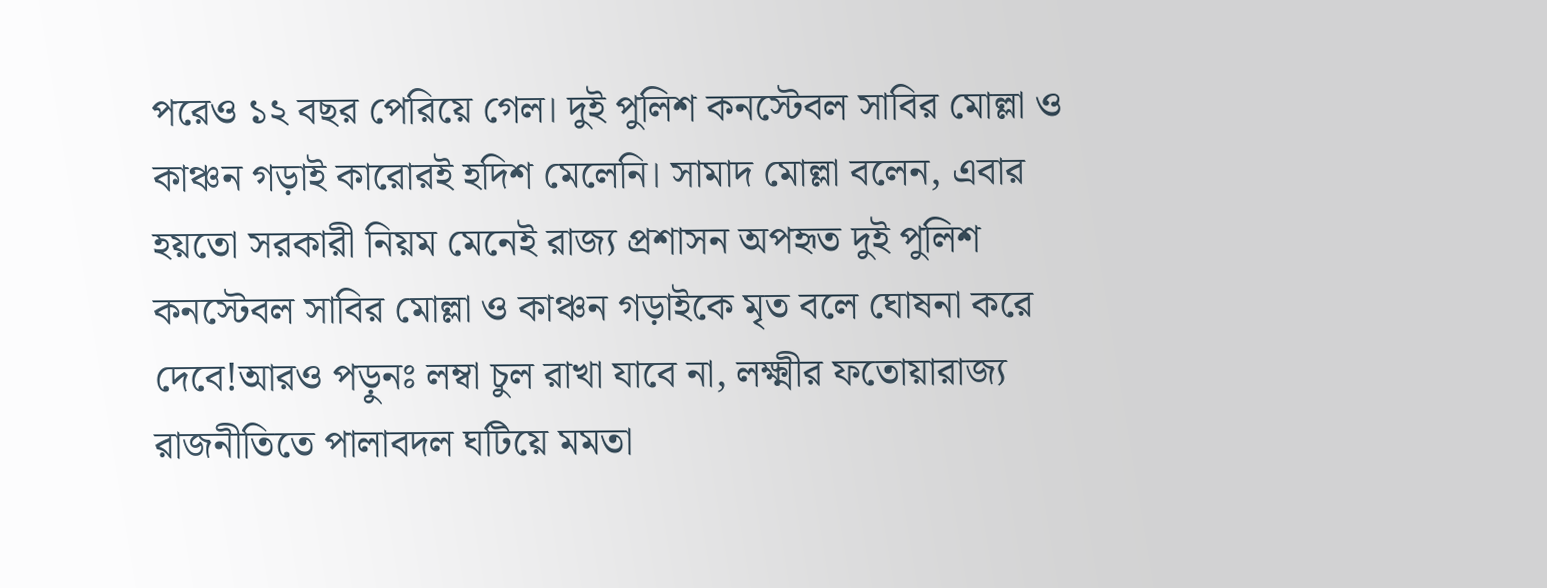পরেও ১২ বছর পেরিয়ে গেল। দুই পুলিশ কনস্টেবল সাবির মোল্লা ও কাঞ্চন গড়াই কারোরই হদিশ মেলেনি। সামাদ মোল্লা বলেন, এবার হয়তো সরকারী নিয়ম মেনেই রাজ্য প্রশাসন অপহৃত দুই পুলিশ কনস্টেবল সাবির মোল্লা ও কাঞ্চন গড়াইকে মৃত বলে ঘোষনা করে দেবে!আরও পড়ুনঃ লম্বা চুল রাখা যাবে না, লক্ষ্মীর ফতোয়ারাজ্য রাজনীতিতে পালাবদল ঘটিয়ে মমতা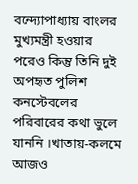বন্দ্যোপাধ্যায় বাংলর মুখ্যমন্ত্রী হওয়ার পরেও কিন্তু তিনি দুই অপহৃত পুলিশ কনস্টেবলের পরিবারের কথা ভুলে যাননি ।খাতায়-কলমে আজও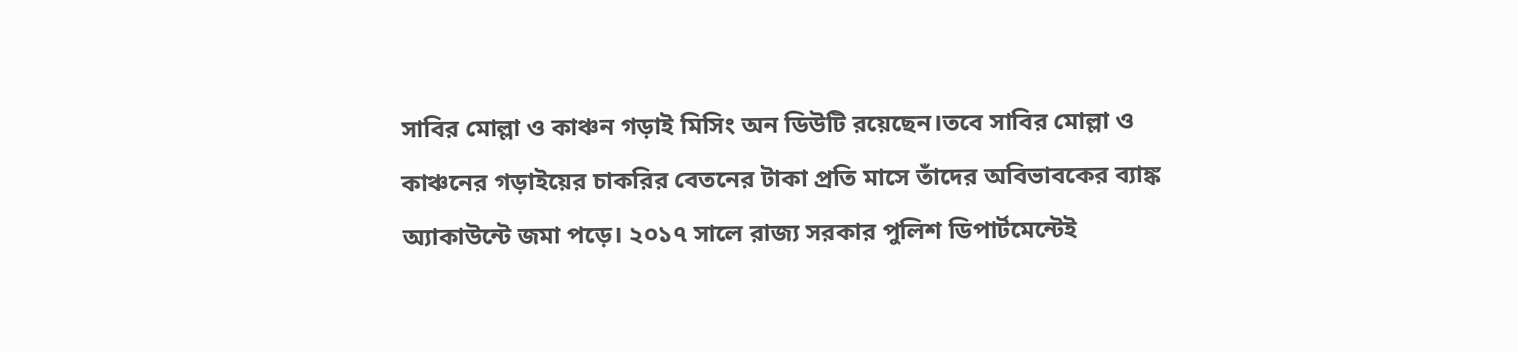সাবির মোল্লা ও কাঞ্চন গড়াই মিসিং অন ডিউটি রয়েছেন।তবে সাবির মোল্লা ও কাঞ্চনের গড়াইয়ের চাকরির বেতনের টাকা প্রতি মাসে তাঁদের অবিভাবকের ব্যাঙ্ক অ্যাকাউন্টে জমা পড়ে। ২০১৭ সালে রাজ্য সরকার পুলিশ ডিপার্টমেন্টেই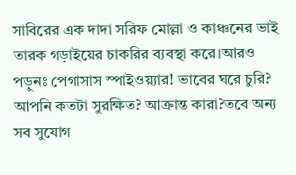সাবিরের এক দাদা সরিফ মোল্লা ও কাঞ্চনের ভাই তারক গড়াইয়ের চাকরির ব্যবস্থা করে।আরও পড়ুনঃ পেগাসাস স্পাইওয়্যার! ভাবের ঘরে চুরি? আপনি কতটা সুরক্ষিত? আক্রান্ত কারা?তবে অন্য সব সুযোগ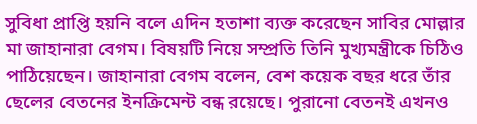সুবিধা প্রাপ্তি হয়নি বলে এদিন হতাশা ব্যক্ত করেছেন সাবির মোল্লার মা জাহানারা বেগম। বিষয়টি নিয়ে সম্প্রতি তিনি মুখ্যমন্ত্রীকে চিঠিও পাঠিয়েছেন। জাহানারা বেগম বলেন, বেশ কয়েক বছর ধরে তাঁর ছেলের বেতনের ইনক্রিমেন্ট বন্ধ রয়েছে। পুরানো বেতনই এখনও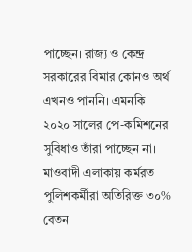পাচ্ছেন। রাজ্য ও কেন্দ্র সরকারের বিমার কোনও অর্থ এখনও পাননি। এমনকি ২০২০ সালের পে-কমিশনের সুবিধাও তাঁরা পাচ্ছেন না। মাওবাদী এলাকায় কর্মরত পুলিশকর্মীরা অতিরিক্ত ৩০% বেতন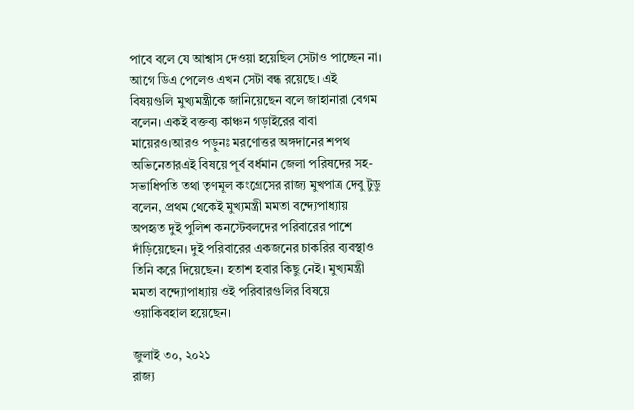পাবে বলে যে আশ্বাস দেওয়া হয়েছিল সেটাও পাচ্ছেন না। আগে ডিএ পেলেও এখন সেটা বন্ধ রয়েছে। এই বিষয়গুলি মুখ্যমন্ত্রীকে জানিয়েছেন বলে জাহানারা বেগম বলেন। একই বক্তব্য কাঞ্চন গড়াইরের বাবা মায়েরও।আরও পড়ুনঃ মরণোত্তর অঙ্গদানের শপথ অভিনেতারএই বিষয়ে পূর্ব বর্ধমান জেলা পরিষদের সহ-সভাধিপতি তথা তৃণমূল কংগ্রেসের রাজ্য মুখপাত্র দেবু টুডু বলেন, প্রথম থেকেই মুখ্যমন্ত্রী মমতা বন্দ্যেপাধ্যায় অপহৃত দুই পুলিশ কনস্টেবলদের পরিবারের পাশে দাঁড়িয়েছেন। দুই পরিবারের একজনের চাকরির ব্যবস্থাও তিনি করে দিয়েছেন। হতাশ হবার কিছু নেই। মুখ্যমন্ত্রী মমতা বন্দ্যোপাধ্যায় ওই পরিবারগুলির বিষয়ে ওয়াকিবহাল হয়েছেন।

জুলাই ৩০, ২০২১
রাজ্য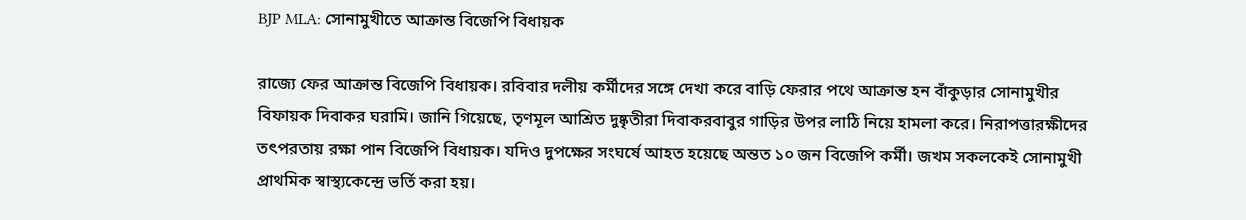BJP MLA: সোনামুখীতে আক্রান্ত বিজেপি বিধায়ক

রাজ্যে ফের আক্রান্ত বিজেপি বিধায়ক। রবিবার দলীয় কর্মীদের সঙ্গে দেখা করে বাড়ি ফেরার পথে আক্রান্ত হন বাঁকুড়ার সোনামুখীর বিফায়ক দিবাকর ঘরামি। জানি গিয়েছে, তৃণমূল আশ্রিত দুষ্কৃতীরা দিবাকরবাবুর গাড়ির উপর লাঠি নিয়ে হামলা করে। নিরাপত্তারক্ষীদের তৎপরতায় রক্ষা পান বিজেপি বিধায়ক। যদিও দুপক্ষের সংঘর্ষে আহত হয়েছে অন্তত ১০ জন বিজেপি কর্মী। জখম সকলকেই সোনামুখী প্রাথমিক স্বাস্থ্যকেন্দ্রে ভর্তি করা হয়।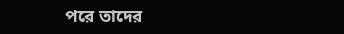পরে তাদের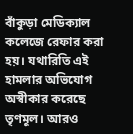বাঁকুড়া মেডিক্যাল কলেজে রেফার করা হয়। যথারিতি এই হামলার অভিযোগ অস্বীকার করেছে তৃণমূল। আরও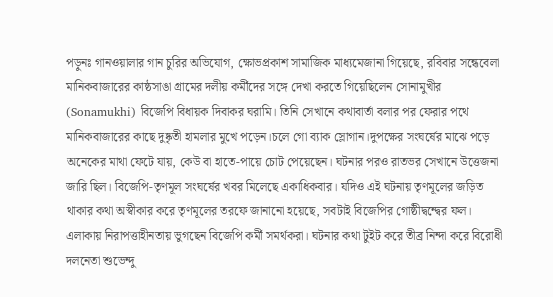পড়ুনঃ গানওয়ালার গান চুরির অভিযোগ, ক্ষোভপ্রকাশ সামাজিক মাধ্যমেজানা গিয়েছে, রবিবার সন্ধেবেলা মানিকবাজারের কাষ্ঠসাঙা গ্রামের দলীয় কর্মীদের সঙ্গে দেখা করতে গিয়েছিলেন সোনামুখীর (Sonamukhi) বিজেপি বিধায়ক দিবাকর ঘরামি। তিনি সেখানে কথাবার্তা বলার পর ফেরার পথে মানিকবাজারের কাছে দুষ্কৃতী হামলার মুখে পড়েন।চলে গো ব্যাক স্লোগান।দুপক্ষের সংঘর্ষের মাঝে পড়ে অনেকের মাথা ফেটে যায়, কেউ বা হাতে-পায়ে চোট পেয়েছেন। ঘটনার পরও রাতভর সেখানে উত্তেজনা জারি ছিল। বিজেপি-তৃণমূল সংঘর্ষের খবর মিলেছে একাধিকবার। যদিও এই ঘটনায় তৃণমূলের জড়িত থাকার কথা অস্বীকার করে তৃণমূলের তরফে জানানো হয়েছে, সবটাই বিজেপির গোষ্ঠীদ্বন্দ্বের ফল। এলাকায় নিরাপত্তাহীনতায় ভুগছেন বিজেপি কর্মী সমর্থকরা। ঘটনার কথা টুইট করে তীব্র নিন্দা করে বিরোধী দলনেতা শুভেন্দু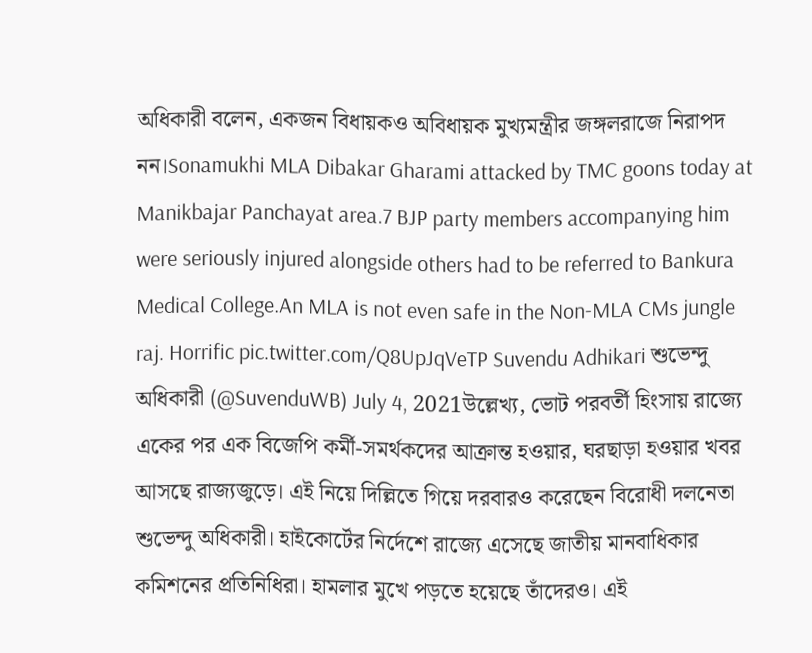অধিকারী বলেন, একজন বিধায়কও অবিধায়ক মুখ্যমন্ত্রীর জঙ্গলরাজে নিরাপদ নন।Sonamukhi MLA Dibakar Gharami attacked by TMC goons today at Manikbajar Panchayat area.7 BJP party members accompanying him were seriously injured alongside others had to be referred to Bankura Medical College.An MLA is not even safe in the Non-MLA CMs jungle raj. Horrific pic.twitter.com/Q8UpJqVeTP Suvendu Adhikari শুভেন্দু অধিকারী (@SuvenduWB) July 4, 2021উল্লেখ্য, ভোট পরবর্তী হিংসায় রাজ্যে একের পর এক বিজেপি কর্মী-সমর্থকদের আক্রান্ত হওয়ার, ঘরছাড়া হওয়ার খবর আসছে রাজ্যজুড়ে। এই নিয়ে দিল্লিতে গিয়ে দরবারও করেছেন বিরোধী দলনেতা শুভেন্দু অধিকারী। হাইকোর্টের নির্দেশে রাজ্যে এসেছে জাতীয় মানবাধিকার কমিশনের প্রতিনিধিরা। হামলার মুখে পড়তে হয়েছে তাঁদেরও। এই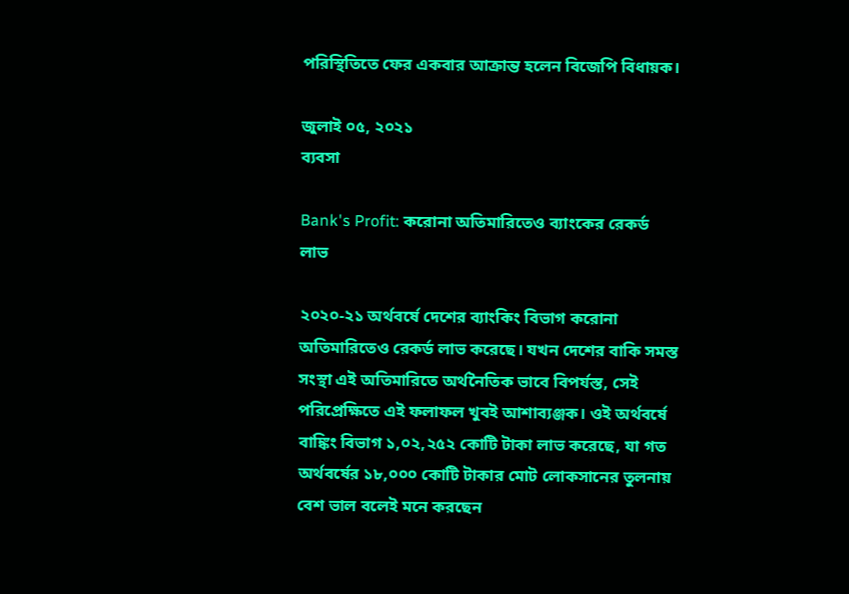পরিস্থিতিতে ফের একবার আক্রান্ত হলেন বিজেপি বিধায়ক।

জুলাই ০৫, ২০২১
ব্যবসা

Bank's Profit: করোনা অতিমারিতেও ব্যাংকের রেকর্ড লাভ

২০২০-২১ অর্থবর্ষে দেশের ব্যাংকিং বিভাগ করোনা অতিমারিতেও রেকর্ড লাভ করেছে। যখন দেশের বাকি সমস্ত সংস্থা এই অতিমারিতে অর্থনৈতিক ভাবে বিপর্যস্ত, সেই পরিপ্রেক্ষিতে এই ফলাফল খুবই আশাব্যঞ্জক। ওই অর্থবর্ষে বাঙ্কিং বিভাগ ১,০২,২৫২ কোটি টাকা লাভ করেছে, যা গত অর্থবর্ষের ১৮,০০০ কোটি টাকার মোট লোকসানের তুলনায় বেশ ভাল বলেই মনে করছেন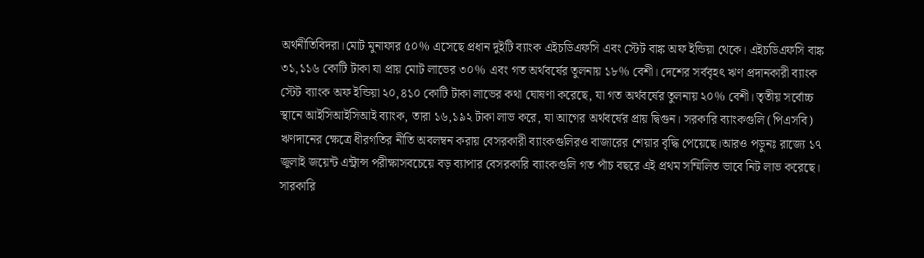অর্থনীতিবিদরা।মোট মুনাফার ৫০% এসেছে প্রধান দুইটি ব্যাংক এইচডিএফসি এবং স্টেট বাঙ্ক অফ ইন্ডিয়া থেকে। এইচডিএফসি বাঙ্ক ৩১,১১৬ কোটি টাকা যা প্রায় মোট লাভের ৩০% এবং গত অর্থবর্ষের তুলনায় ১৮% বেশী। দেশের সর্ববৃহৎ ঋণ প্রদানকারী ব্যাংক স্টেট ব্যাংক অফ ইন্ডিয়া ২০,৪১০ কোটি টাকা লাভের কথা ঘোষণা করেছে, যা গত অর্থবর্ষের তুলনায় ২০% বেশী। তৃতীয় সর্বোচ্চ স্থানে আইসিআইসিআই ব্যাংক, তারা ১৬,১৯২ টাকা লাভ করে, যা আগের অর্থবর্ষের প্রায় দ্বিগুন। সরকারি ব্যাংকগুলি (পিএসবি) ঋণদানের ক্ষেত্রে ধীরগতির নীতি অবলম্বন করায় বেসরকারী ব্যাংকগুলিরও বাজারের শেয়ার বৃদ্ধি পেয়েছে।আরও পড়ুনঃ রাজ্যে ১৭ জুলাই জয়েন্ট এন্ট্রান্স পরীক্ষাসবচেয়ে বড় ব্যাপার বেসরকারি ব্যাংকগুলি গত পাঁচ বছরে এই প্রথম সম্মিলিত ভাবে নিট লাভ করেছে। সারকারি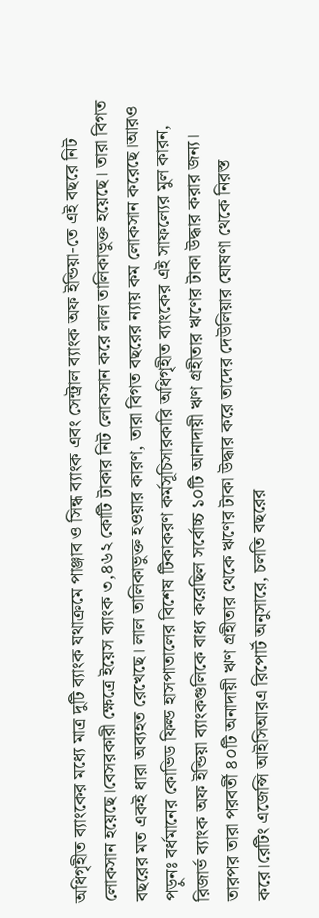অধিগৃহীত ব্যাংকের মধ্যে মাত্র দুটি ব্যাংক যথাক্রমে পাঞ্জাব ও সিন্ধ ব্যাংক এবং সেন্ট্রাল ব্যাংক অফ ইন্ডিয়া-তে এই বছরে নিট লোকসান হয়েছে।বেসরকারী ক্ষেত্রে ইয়েস ব্যাংক ৩,৪৬২ কোটি টাকার নিট লোকসান করে লাল তালিকাভুক্ত হয়েছে। তারা বিগত বছরের মত একই ধারা অব্যহত রেখেছে। লাল তালিকাভুক্ত হওয়ার কারণ, তারা বিগত বছরের ন্যায় কম লোকসান করেছে।আরও পড়ুনঃ বর্ধমানের কোভিড ফিল্ড হাসপাতালের বিশেষ টিকাকরণ কর্মসূচিসারকারি অধিগৃহীত ব্যাংকের এই সাফল্যের মুল কারন, রিজার্ভ ব্যাংক অফ ইন্ডিয়া ব্যাংকগুলিকে বাধ্য করেছিল সর্বোচ্চ ১০টি আনাদায়ী ঋণ গ্রহীতার ঋণের টাকা উদ্ধার করার জন্য। তারপর তারা পরবর্তী ৪০টি অনাদায়ী ঋণ গ্রহীতার থেকে ঋণের টাকা উদ্ধার করে তাদের দেউলিয়ার ঘোষণা থেকে নিরস্ত করে।রেটিং এজেন্সি আইসিআরএ রিপোর্ট অনুসারে, চলতি বছরের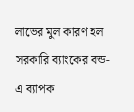লাভের মুল কারণ হল সরকারি ব্যাংকের বন্ড-এ ব্যাপক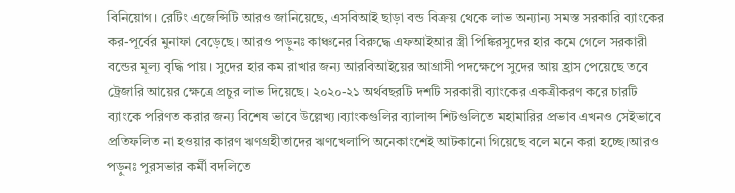বিনিয়োগ। রেটিং এজেন্সিটি আরও জানিয়েছে, এসবিআই ছাড়া বন্ড বিক্রয় থেকে লাভ অন্যান্য সমস্ত সরকারি ব্যাংকের কর-পূর্বের মুনাফা বেড়েছে। আরও পড়ুনঃ কাঞ্চনের বিরুদ্ধে এফআইআর স্ত্রী পিঙ্কিরসুদের হার কমে গেলে সরকারী বন্ডের মূল্য বৃদ্ধি পায়। সুদের হার কম রাখার জন্য আরবিআইয়ের আগ্রাসী পদক্ষেপে সুদের আয় হ্রাস পেয়েছে তবে ট্রেজারি আয়ের ক্ষেত্রে প্রচুর লাভ দিয়েছে। ২০২০-২১ অর্থবছরটি দশটি সরকারী ব্যাংকের একত্রীকরণ করে চারটি ব্যাংকে পরিণত করার জন্য বিশেষ ভাবে উল্লেখ্য।ব্যাংকগুলির ব্যালান্স শিটগুলিতে মহামারির প্রভাব এখনও সেইভাবে প্রতিফলিত না হওয়ার কারণ ঋণগ্রহীতাদের ঋণখেলাপি অনেকাংশেই আটকানো গিয়েছে বলে মনে করা হচ্ছে।আরও পড়ুনঃ পুরসভার কর্মী বদলিতে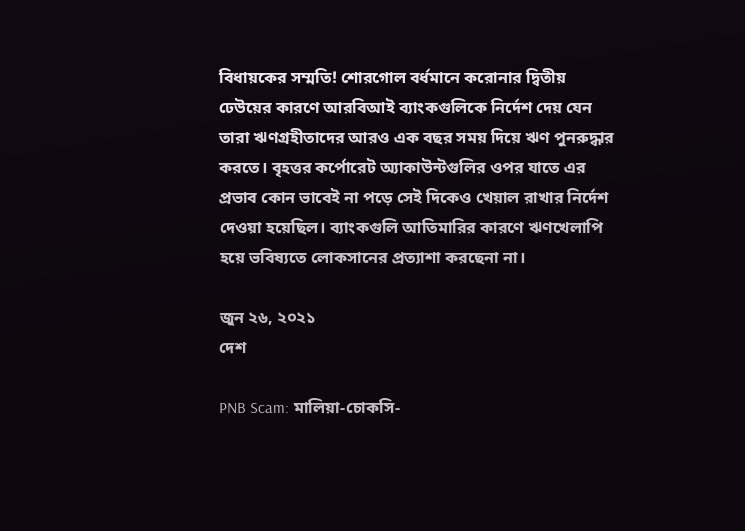বিধায়কের সম্মতি! শোরগোল বর্ধমানে করোনার দ্বিতীয় ঢেউয়ের কারণে আরবিআই ব্যাংকগুলিকে নির্দেশ দেয় যেন তারা ঋণগ্রহীতাদের আরও এক বছর সময় দিয়ে ঋণ পুনরুদ্ধার করতে। বৃহত্তর কর্পোরেট অ্যাকাউন্টগুলির ওপর যাতে এর প্রভাব কোন ভাবেই না পড়ে সেই দিকেও খেয়াল রাখার নির্দেশ দেওয়া হয়েছিল। ব্যাংকগুলি আতিমারির কারণে ঋণখেলাপি হয়ে ভবিষ্যতে লোকসানের প্রত্যাশা করছেনা না।

জুন ২৬, ২০২১
দেশ

PNB Scam: মালিয়া-চোকসি-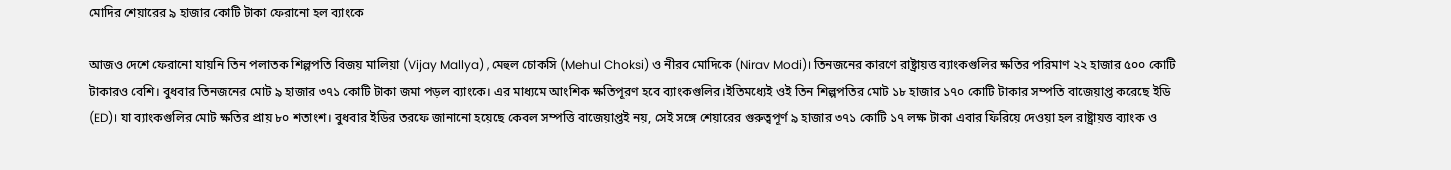মোদির শেয়ারের ৯ হাজার কোটি টাকা ফেরানো হল ব্যাংকে

আজও দেশে ফেরানো যায়নি তিন পলাতক শিল্পপতি বিজয় মালিয়া (Vijay Mallya) , মেহুল চোকসি (Mehul Choksi) ও নীরব মোদিকে (Nirav Modi)। তিনজনের কারণে রাষ্ট্রায়ত্ত ব্যাংকগুলির ক্ষতির পরিমাণ ২২ হাজার ৫০০ কোটি টাকারও বেশি। বুধবার তিনজনের মোট ৯ হাজার ৩৭১ কোটি টাকা জমা পড়ল ব্যাংকে। এর মাধ্যমে আংশিক ক্ষতিপূরণ হবে ব্যাংকগুলির।ইতিমধ্যেই ওই তিন শিল্পপতির মোট ১৮ হাজার ১৭০ কোটি টাকার সম্পতি বাজেয়াপ্ত করেছে ইডি (ED)। যা ব্যাংকগুলির মোট ক্ষতির প্রায় ৮০ শতাংশ। বুধবার ইডির তরফে জানানো হয়েছে কেবল সম্পত্তি বাজেয়াপ্তই নয়, সেই সঙ্গে শেয়ারের গুরুত্বপূর্ণ ৯ হাজার ৩৭১ কোটি ১৭ লক্ষ টাকা এবার ফিরিয়ে দেওয়া হল রাষ্ট্রায়ত্ত ব্যাংক ও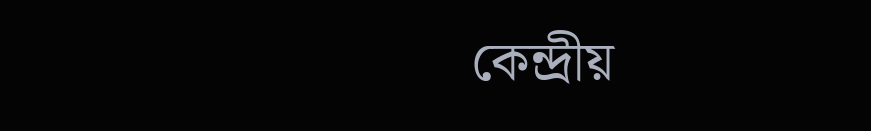কেন্দ্রীয়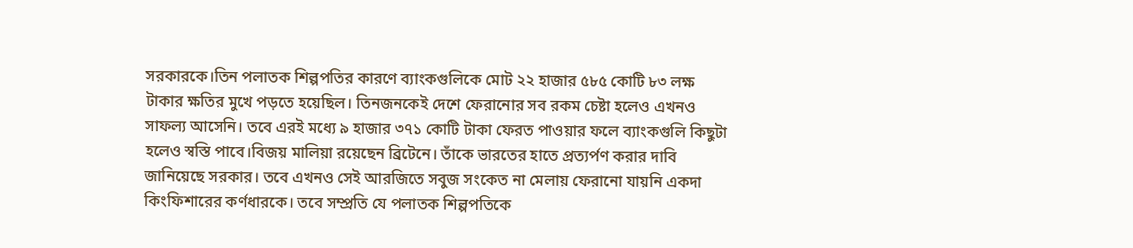সরকারকে।তিন পলাতক শিল্পপতির কারণে ব্যাংকগুলিকে মোট ২২ হাজার ৫৮৫ কোটি ৮৩ লক্ষ টাকার ক্ষতির মুখে পড়তে হয়েছিল। তিনজনকেই দেশে ফেরানোর সব রকম চেষ্টা হলেও এখনও সাফল্য আসেনি। তবে এরই মধ্যে ৯ হাজার ৩৭১ কোটি টাকা ফেরত পাওয়ার ফলে ব্যাংকগুলি কিছুটা হলেও স্বস্তি পাবে।বিজয় মালিয়া রয়েছেন ব্রিটেনে। তাঁকে ভারতের হাতে প্রত্যর্পণ করার দাবি জানিয়েছে সরকার। তবে এখনও সেই আরজিতে সবুজ সংকেত না মেলায় ফেরানো যায়নি একদা কিংফিশারের কর্ণধারকে। তবে সম্প্রতি যে পলাতক শিল্পপতিকে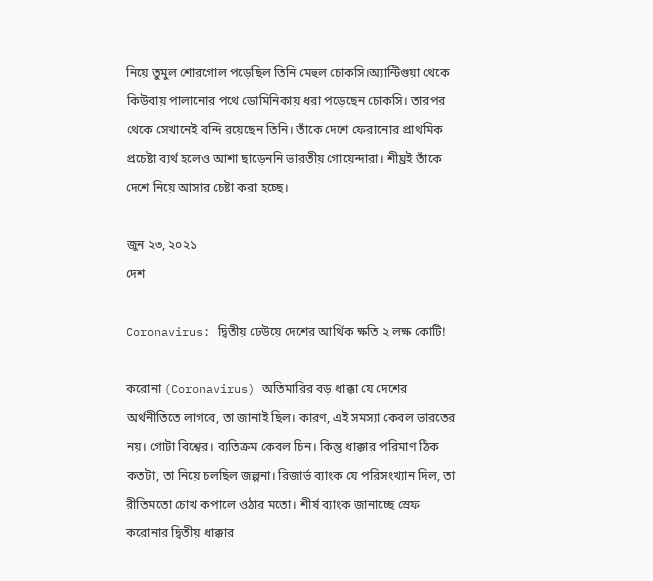নিয়ে তুমুল শোরগোল পড়েছিল তিনি মেহুল চোকসি।অ্যান্টিগুয়া থেকে কিউবায় পালানোর পথে ডোমিনিকায় ধরা পড়েছেন চোকসি। তারপর থেকে সেখানেই বন্দি রয়েছেন তিনি। তাঁকে দেশে ফেরানোর প্রাথমিক প্রচেষ্টা ব্যর্থ হলেও আশা ছাড়েননি ভারতীয় গোয়েন্দারা। শীঘ্রই তাঁকে দেশে নিয়ে আসার চেষ্টা করা হচ্ছে।

জুন ২৩, ২০২১
দেশ

Coronavirus: দ্বিতীয় ঢেউয়ে দেশের আর্থিক ক্ষতি ২ লক্ষ কোটি!

করোনা (Coronavirus) অতিমারির বড় ধাক্কা যে দেশের অর্থনীতিতে লাগবে, তা জানাই ছিল। কারণ, এই সমস্যা কেবল ভারতের নয়। গোটা বিশ্বের। ব্যতিক্রম কেবল চিন। কিন্তু ধাক্কার পরিমাণ ঠিক কতটা, তা নিয়ে চলছিল জল্পনা। রিজার্ভ ব্যাংক যে পরিসংখ্যান দিল, তা রীতিমতো চোখ কপালে ওঠার মতো। শীর্ষ ব্যাংক জানাচ্ছে স্রেফ করোনার দ্বিতীয় ধাক্কার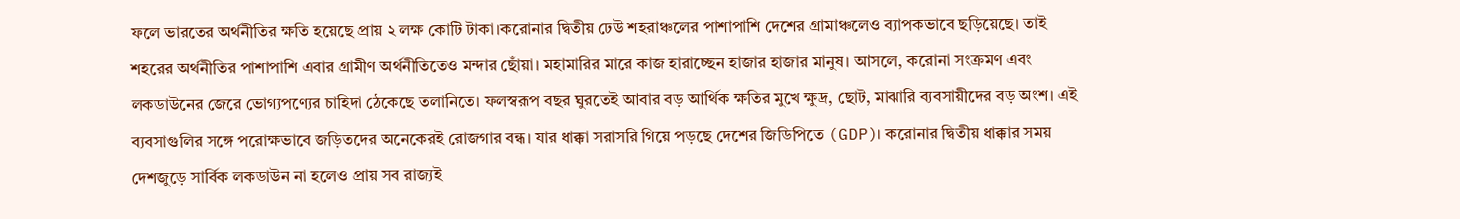ফলে ভারতের অর্থনীতির ক্ষতি হয়েছে প্রায় ২ লক্ষ কোটি টাকা।করোনার দ্বিতীয় ঢেউ শহরাঞ্চলের পাশাপাশি দেশের গ্রামাঞ্চলেও ব্যাপকভাবে ছড়িয়েছে। তাই শহরের অর্থনীতির পাশাপাশি এবার গ্রামীণ অর্থনীতিতেও মন্দার ছোঁয়া। মহামারির মারে কাজ হারাচ্ছেন হাজার হাজার মানুষ। আসলে, করোনা সংক্রমণ এবং লকডাউনের জেরে ভোগ্যপণ্যের চাহিদা ঠেকেছে তলানিতে। ফলস্বরূপ বছর ঘুরতেই আবার বড় আর্থিক ক্ষতির মুখে ক্ষুদ্র, ছোট, মাঝারি ব্যবসায়ীদের বড় অংশ। এই ব্যবসাগুলির সঙ্গে পরোক্ষভাবে জড়িতদের অনেকেরই রোজগার বন্ধ। যার ধাক্কা সরাসরি গিয়ে পড়ছে দেশের জিডিপিতে (GDP)। করোনার দ্বিতীয় ধাক্কার সময় দেশজুড়ে সার্বিক লকডাউন না হলেও প্রায় সব রাজ্যই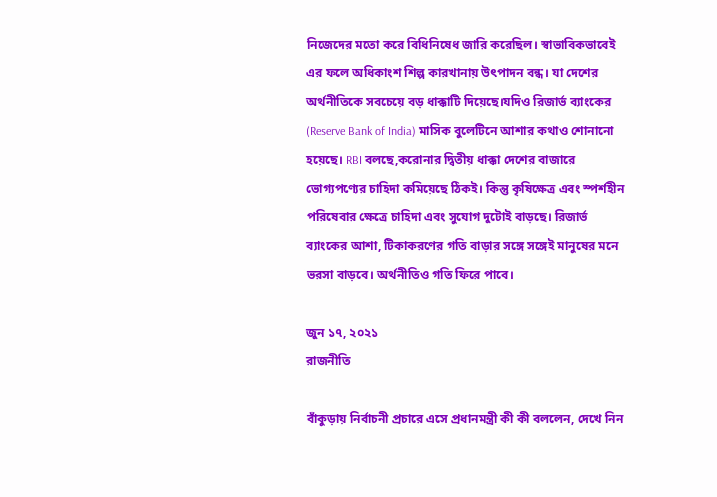নিজেদের মতো করে বিধিনিষেধ জারি করেছিল। স্বাভাবিকভাবেই এর ফলে অধিকাংশ শিল্প কারখানায় উৎপাদন বন্ধ। যা দেশের অর্থনীতিকে সবচেয়ে বড় ধাক্কাটি দিয়েছে।যদিও রিজার্ভ ব্যাংকের (Reserve Bank of India) মাসিক বুলেটিনে আশার কথাও শোনানো হয়েছে। RBI বলছে,করোনার দ্বিতীয় ধাক্কা দেশের বাজারে ভোগ্যপণ্যের চাহিদা কমিয়েছে ঠিকই। কিন্তু কৃষিক্ষেত্র এবং স্পর্শহীন পরিষেবার ক্ষেত্রে চাহিদা এবং সুযোগ দুটোই বাড়ছে। রিজার্ভ ব্যাংকের আশা, টিকাকরণের গতি বাড়ার সঙ্গে সঙ্গেই মানুষের মনে ভরসা বাড়বে। অর্থনীতিও গতি ফিরে পাবে।

জুন ১৭, ২০২১
রাজনীতি

বাঁকুড়ায় নির্বাচনী প্রচারে এসে প্রধানমন্ত্রী কী কী বললেন, দেখে নিন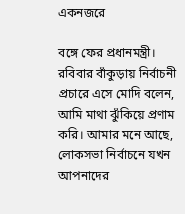একনজরে

বঙ্গে ফের প্রধানমন্ত্রী। রবিবার বাঁকুড়ায় নির্বাচনী প্রচারে এসে মোদি বলেন, আমি মাথা ঝুঁকিয়ে প্রণাম করি। আমার মনে আছে, লোকসভা নির্বাচনে যখন আপনাদের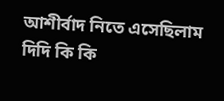আশীর্বাদ নিতে এসেছিলাম দিদি কি কি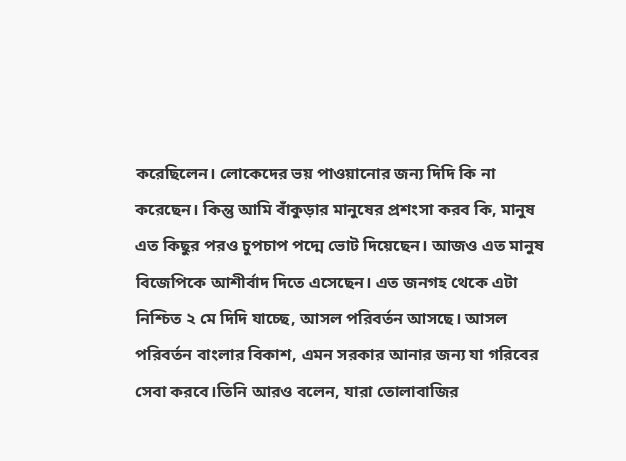করেছিলেন। লোকেদের ভয় পাওয়ানোর জন্য দিদি কি না করেছেন। কিন্তু আমি বাঁকুড়ার মানুষের প্রশংসা করব কি, মানুষ এত কিছুর পরও চুপচাপ পদ্মে ভোট দিয়েছেন। আজও এত মানুষ বিজেপিকে আশীর্বাদ দিতে এসেছেন। এত জনগহ থেকে এটা নিশ্চিত ২ মে দিদি যাচ্ছে, আসল পরিবর্তন আসছে। আসল পরিবর্তন বাংলার বিকাশ, এমন সরকার আনার জন্য যা গরিবের সেবা করবে।তিনি আরও বলেন, যারা তোলাবাজির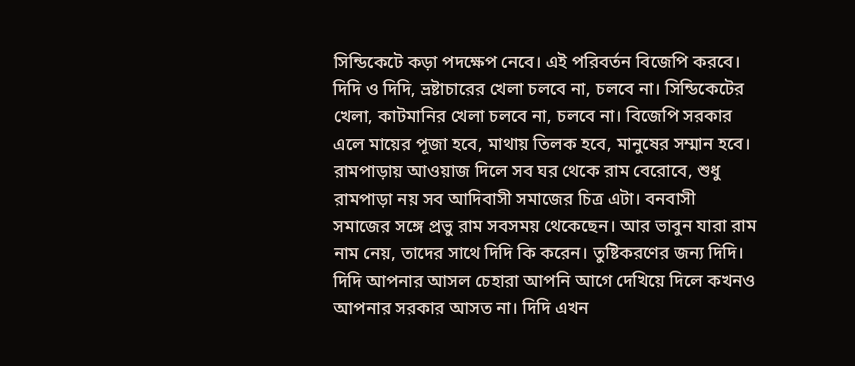সিন্ডিকেটে কড়া পদক্ষেপ নেবে। এই পরিবর্তন বিজেপি করবে। দিদি ও দিদি, ভ্রষ্টাচারের খেলা চলবে না, চলবে না। সিন্ডিকেটের খেলা, কাটমানির খেলা চলবে না, চলবে না। বিজেপি সরকার এলে মায়ের পূজা হবে, মাথায় তিলক হবে, মানুষের সম্মান হবে। রামপাড়ায় আওয়াজ দিলে সব ঘর থেকে রাম বেরোবে, শুধু রামপাড়া নয় সব আদিবাসী সমাজের চিত্র এটা। বনবাসী সমাজের সঙ্গে প্রভু রাম সবসময় থেকেছেন। আর ভাবুন যারা রাম নাম নেয়, তাদের সাথে দিদি কি করেন। তুষ্টিকরণের জন্য দিদি। দিদি আপনার আসল চেহারা আপনি আগে দেখিয়ে দিলে কখনও আপনার সরকার আসত না। দিদি এখন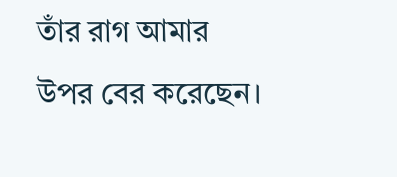তাঁর রাগ আমার উপর বের করেছেন।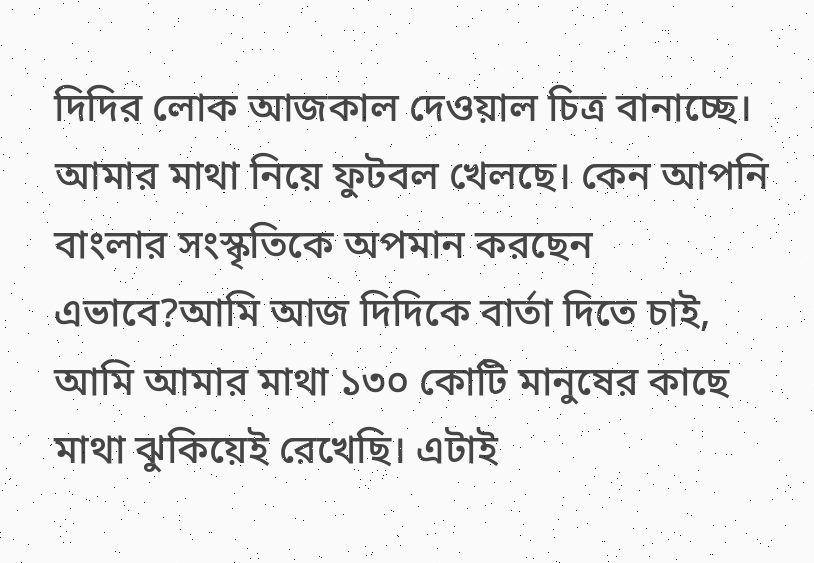দিদির লোক আজকাল দেওয়াল চিত্র বানাচ্ছে। আমার মাথা নিয়ে ফুটবল খেলছে। কেন আপনি বাংলার সংস্কৃতিকে অপমান করছেন এভাবে?আমি আজ দিদিকে বার্তা দিতে চাই, আমি আমার মাথা ১৩০ কোটি মানুষের কাছে মাথা ঝুকিয়েই রেখেছি। এটাই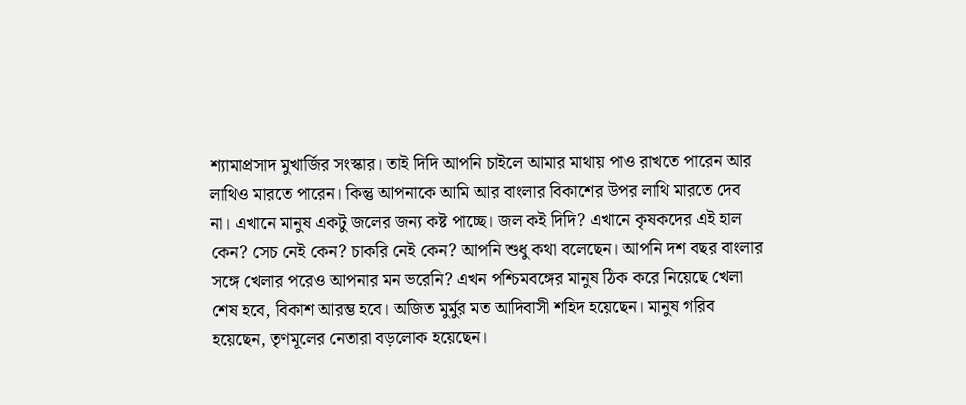শ্যামাপ্রসাদ মুখার্জির সংস্কার। তাই দিদি আপনি চাইলে আমার মাথায় পাও রাখতে পারেন আর লাথিও মারতে পারেন। কিন্তু আপনাকে আমি আর বাংলার বিকাশের উপর লাথি মারতে দেব না। এখানে মানুষ একটু জলের জন্য কষ্ট পাচ্ছে। জল কই দিদি? এখানে কৃষকদের এই হাল কেন? সেচ নেই কেন? চাকরি নেই কেন? আপনি শুধু কথা বলেছেন। আপনি দশ বছর বাংলার সঙ্গে খেলার পরেও আপনার মন ভরেনি? এখন পশ্চিমবঙ্গের মানুষ ঠিক করে নিয়েছে খেলা শেষ হবে, বিকাশ আরম্ভ হবে। অজিত মুর্মুর মত আদিবাসী শহিদ হয়েছেন। মানুষ গরিব হয়েছেন, তৃণমূলের নেতারা বড়লোক হয়েছেন।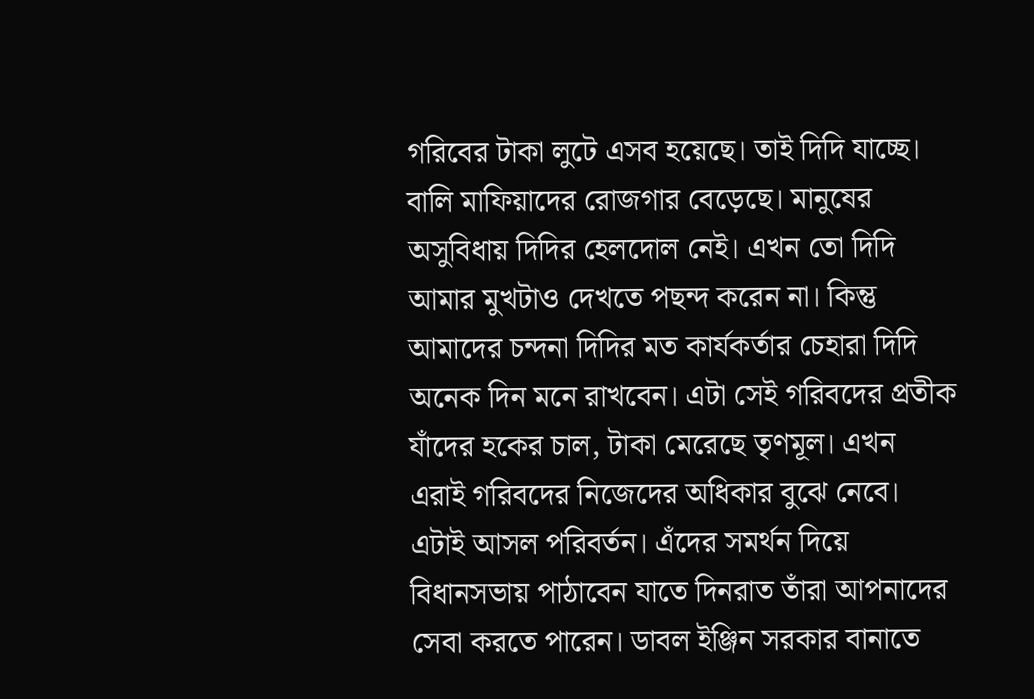গরিবের টাকা লুটে এসব হয়েছে। তাই দিদি যাচ্ছে। বালি মাফিয়াদের রোজগার বেড়েছে। মানুষের অসুবিধায় দিদির হেলদোল নেই। এখন তো দিদি আমার মুখটাও দেখতে পছন্দ করেন না। কিন্তু আমাদের চন্দনা দিদির মত কার্যকর্তার চেহারা দিদি অনেক দিন মনে রাখবেন। এটা সেই গরিবদের প্রতীক যাঁদের হকের চাল, টাকা মেরেছে তৃণমূল। এখন এরাই গরিবদের নিজেদের অধিকার বুঝে নেবে। এটাই আসল পরিবর্তন। এঁদের সমর্থন দিয়ে বিধানসভায় পাঠাবেন যাতে দিনরাত তাঁরা আপনাদের সেবা করতে পারেন। ডাবল ইঞ্জিন সরকার বানাতে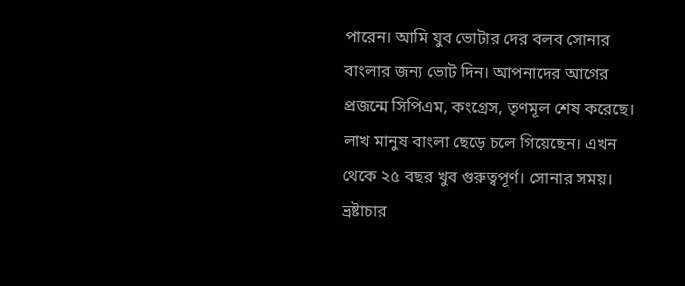পারেন। আমি যুব ভোটার দের বলব সোনার বাংলার জন্য ভোট দিন। আপনাদের আগের প্রজন্মে সিপিএম, কংগ্রেস, তৃণমূল শেষ করেছে। লাখ মানুষ বাংলা ছেড়ে চলে গিয়েছেন। এখন থেকে ২৫ বছর খুব গুরুত্বপূর্ণ। সোনার সময়। ভ্রষ্টাচার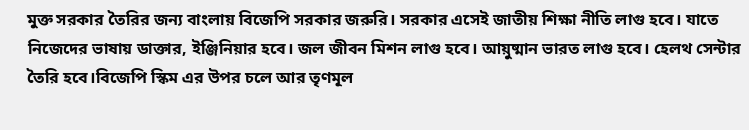মুক্ত সরকার তৈরির জন্য বাংলায় বিজেপি সরকার জরুরি। সরকার এসেই জাতীয় শিক্ষা নীতি লাগু হবে। যাতে নিজেদের ভাষায় ডাক্তার, ইঞ্জিনিয়ার হবে। জল জীবন মিশন লাগু হবে। আয়ুষ্মান ভারত লাগু হবে। হেলথ সেন্টার তৈরি হবে।বিজেপি স্কিম এর উপর চলে আর তৃণমূল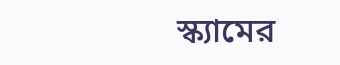স্ক্যামের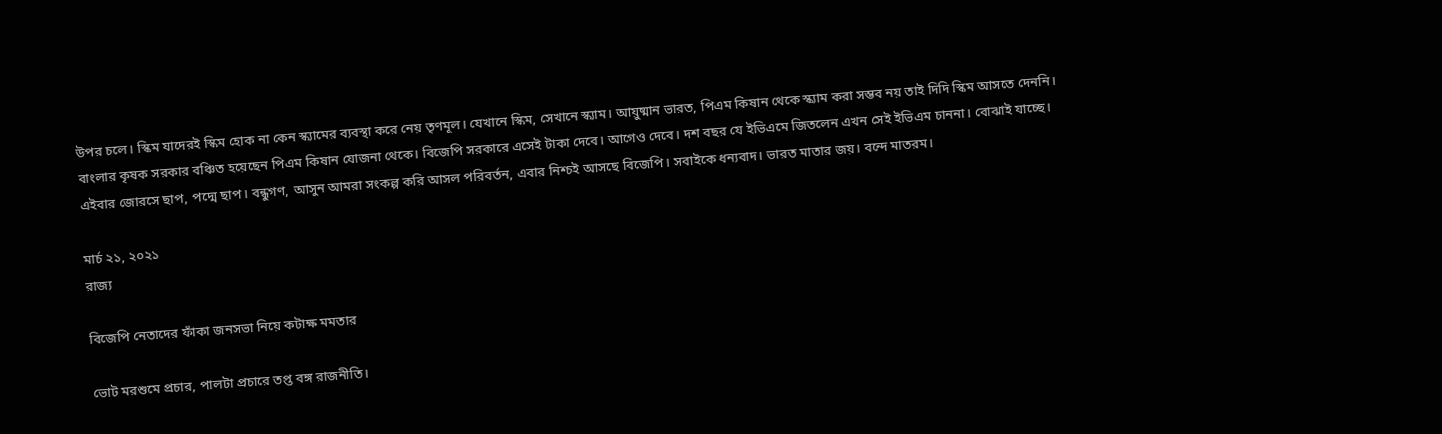উপর চলে। স্কিম যাদেরই স্কিম হোক না কেন স্ক্যামের ব্যবস্থা করে নেয় তৃণমূল। যেখানে স্কিম, সেখানে স্ক্যাম। আয়ুষ্মান ভারত, পিএম কিষান থেকে স্ক্যাম করা সম্ভব নয় তাই দিদি স্কিম আসতে দেননি। বাংলার কৃষক সরকার বঞ্চিত হয়েছেন পিএম কিষান যোজনা থেকে। বিজেপি সরকারে এসেই টাকা দেবে। আগেও দেবে। দশ বছর যে ইভিএমে জিতলেন এখন সেই ইভিএম চাননা। বোঝাই যাচ্ছে। এইবার জোরসে ছাপ, পদ্মে ছাপ। বন্ধুগণ, আসুন আমরা সংকল্প করি আসল পরিবর্তন, এবার নিশ্চই আসছে বিজেপি। সবাইকে ধন্যবাদ। ভারত মাতার জয়। বন্দে মাতরম।

মার্চ ২১, ২০২১
রাজ্য

বিজেপি নেতাদের ফাঁকা জনসভা নিয়ে কটাক্ষ মমতার

ভোট মরশুমে প্রচার, পালটা প্রচারে তপ্ত বঙ্গ রাজনীতি।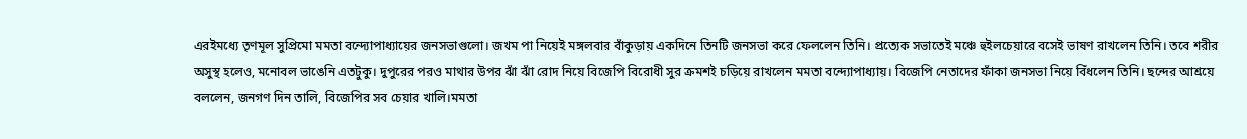এরইমধ্যে তৃণমূল সুপ্রিমো মমতা বন্দ্যোপাধ্যায়ের জনসভাগুলো। জখম পা নিয়েই মঙ্গলবার বাঁকুড়ায় একদিনে তিনটি জনসভা করে ফেললেন তিনি। প্রত্যেক সভাতেই মঞ্চে হুইলচেয়ারে বসেই ভাষণ রাখলেন তিনি। তবে শরীর অসুস্থ হলেও, মনোবল ভাঙেনি এতটুকু। দুপুরের পরও মাথার উপর ঝাঁ ঝাঁ রোদ নিয়ে বিজেপি বিরোধী সুর ক্রমশই চড়িয়ে রাখলেন মমতা বন্দ্যোপাধ্যায়। বিজেপি নেতাদের ফাঁকা জনসভা নিয়ে বিঁধলেন তিনি। ছন্দের আশ্রয়ে বললেন, জনগণ দিন তালি, বিজেপির সব চেয়ার খালি।মমতা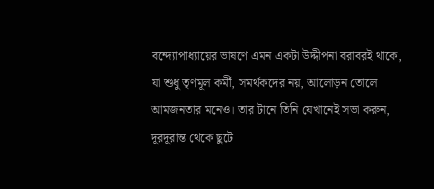বন্দ্যোপাধ্যায়ের ভাষণে এমন একটা উদ্দীপনা বরাবরই থাকে, যা শুধু তৃণমূল কর্মী, সমর্থকদের নয়, আলোড়ন তোলে আমজনতার মনেও। তার টানে তিনি যেখানেই সভা করুন, দূরদূরান্ত থেকে ছুটে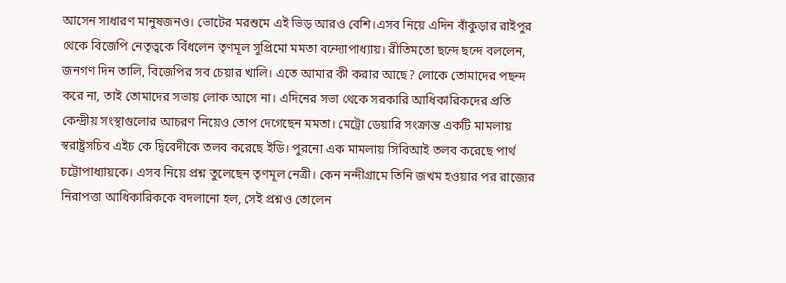আসেন সাধারণ মানুষজনও। ভোটের মরশুমে এই ভিড় আরও বেশি।এসব নিয়ে এদিন বাঁকুড়ার রাইপুর থেকে বিজেপি নেতৃত্বকে বিঁধলেন তৃণমূল সুপ্রিমো মমতা বন্দ্যোপাধ্যায়। রীতিমতো ছন্দে ছন্দে বললেন, জনগণ দিন তালি, বিজেপির সব চেয়ার খালি। এতে আমার কী করার আছে? লোকে তোমাদের পছন্দ করে না, তাই তোমাদের সভায় লোক আসে না। এদিনের সভা থেকে সরকারি আধিকারিকদের প্রতি কেন্দ্রীয় সংস্থাগুলোর আচরণ নিয়েও তোপ দেগেছেন মমতা। মেট্রো ডেয়ারি সংক্রান্ত একটি মামলায় স্বরাষ্ট্রসচিব এইচ কে দ্বিবেদীকে তলব করেছে ইডি। পুরনো এক মামলায় সিবিআই তলব করেছে পার্থ চট্টোপাধ্যায়কে। এসব নিয়ে প্রশ্ন তুলেছেন তৃণমূল নেত্রী। কেন নন্দীগ্রামে তিনি জখম হওয়ার পর রাজ্যের নিরাপত্তা আধিকারিককে বদলানো হল, সেই প্রশ্নও তোলেন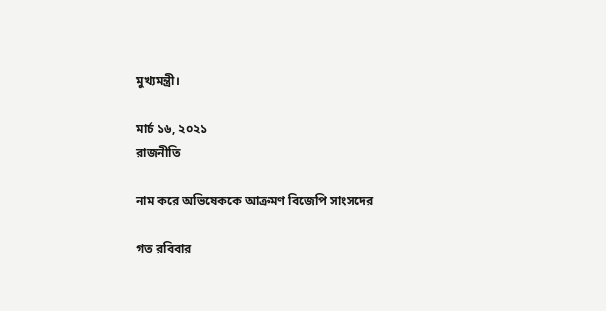মুখ্যমন্ত্রী।

মার্চ ১৬, ২০২১
রাজনীতি

নাম করে অভিষেককে আক্রমণ বিজেপি সাংসদের

গত রবিবার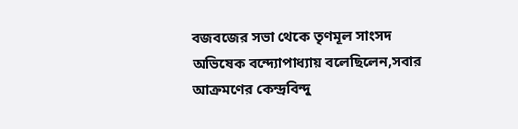বজবজের সভা থেকে তৃণমূল সাংসদ অভিষেক বন্দ্যোপাধ্যায় বলেছিলেন,সবার আক্রমণের কেন্দ্রবিন্দু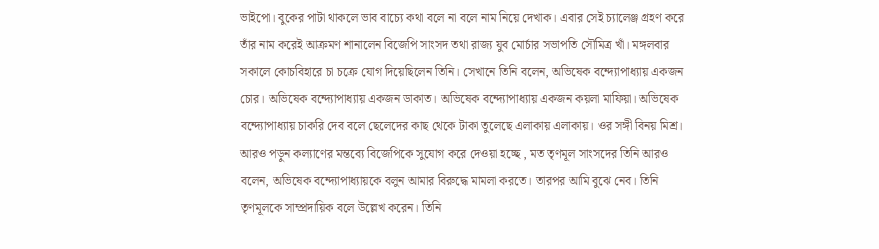ভাইপো। বুকের পাটা থাকলে ভাব বাচ্যে কথা বলে না বলে নাম নিয়ে দেখাক। এবার সেই চ্যালেঞ্জ গ্রহণ করে তাঁর নাম করেই আক্রমণ শানালেন বিজেপি সাংসদ তথা রাজ্য যুব মোর্চার সভাপতি সৌমিত্র খাঁ। মঙ্গলবার সকালে কোচবিহারে চা চক্রে যোগ দিয়েছিলেন তিনি। সেখানে তিনি বলেন, অভিষেক বন্দ্যোপাধ্যায় একজন চোর। অভিষেক বন্দ্যোপাধ্যায় একজন ডাকাত। অভিষেক বন্দ্যোপাধ্যায় একজন কয়লা মাফিয়া। অভিষেক বন্দ্যোপাধ্যায় চাকরি দেব বলে ছেলেদের কাছ থেকে টাকা তুলেছে এলাকায় এলাকায়। ওর সঙ্গী বিনয় মিশ্র। আরও পড়ুন কল্যাণের মন্তব্যে বিজেপিকে সুযোগ করে দেওয়া হচ্ছে , মত তৃণমূল সাংসদের তিনি আরও বলেন, অভিষেক বন্দ্যোপাধ্যায়কে বলুন আমার বিরুদ্ধে মামলা করতে। তারপর আমি বুঝে নেব। তিনি তৃণমূলকে সাম্প্রদায়িক বলে উল্লেখ করেন। তিনি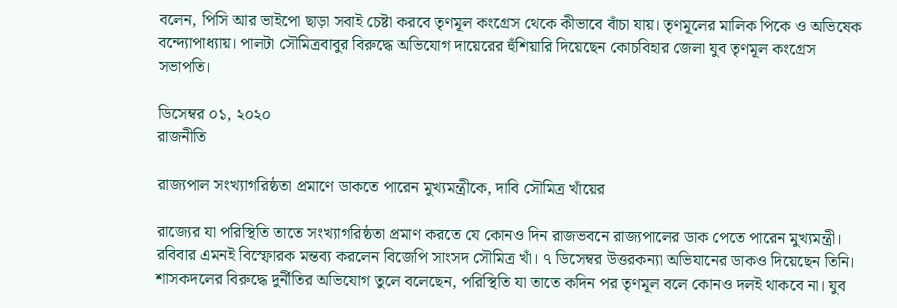বলেন, পিসি আর ভাইপো ছাড়া সবাই চেষ্টা করবে তৃণমূল কংগ্রেস থেকে কীভাবে বাঁচা যায়। তৃণমূলের মালিক পিকে ও অভিষেক বন্দ্যোপাধ্যায়। পালটা সৌমিত্রবাবুর বিরুদ্ধে অভিযোগ দায়েরের হুঁশিয়ারি দিয়েছেন কোচবিহার জেলা যুব তৃণমূল কংগ্রেস সভাপতি।

ডিসেম্বর ০১, ২০২০
রাজনীতি

রাজ্যপাল সংখ্যাগরিষ্ঠতা প্রমাণে ডাকতে পারেন মুখ্যমন্ত্রীকে, দাবি সৌমিত্র খাঁয়ের

রাজ্যের যা পরিস্থিতি তাতে সংখ্যাগরিষ্ঠতা প্রমাণ করতে যে কোনও দিন রাজভবনে রাজ্যপালের ডাক পেতে পারেন মুখ্যমন্ত্রী। রবিবার এমনই বিস্ফোরক মন্তব্য করলেন বিজেপি সাংসদ সৌমিত্র খাঁ। ৭ ডিসেম্বর উত্তরকন্যা অভিযানের ডাকও দিয়েছেন তিনি। শাসকদলের বিরুদ্ধে দুর্নীতির অভিযোগ তুলে বলেছেন, পরিস্থিতি যা তাতে কদিন পর তৃণমূল বলে কোনও দলই থাকবে না। যুব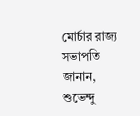মোর্চার রাজ্য সভাপতি জানান, শুভেন্দু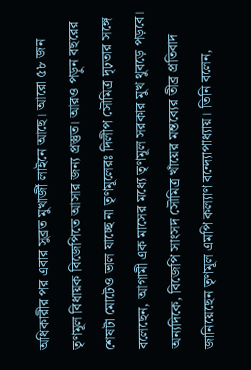অধিকারীর পর এবার সুব্রত মুখার্জী লাইনে আছে। আরো ৫৮ জন তৃণমূল বিধায়ক বিজেপিতে আসার জন্য প্রস্তুত। আরও পড়ুন বছরের শেষটা মোটেও ভাল যাচ্ছে না তৃণমূলেরঃ দিলীপ সৌমিত্র দৃঢ়তার সঙ্গে বলেছেন, আগামী এক মাসের মধ্যে তৃণমূল সরকার মুখ থুবড়ে পড়বে। অন্যদিকে, বিজেপি সাংসদ সৌমিত্র খাঁয়ের মন্তব্যের তীব্র প্রতিবাদ জানিয়েছেন তৃণমূল এমপি কল্যাণ বন্দ্যোপাধ্যায়। তিনি বলেন,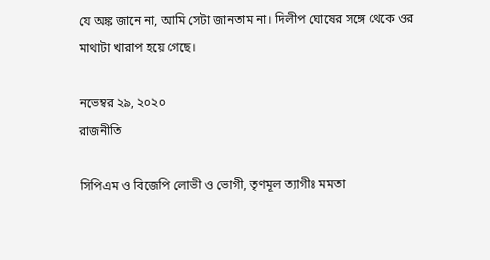যে অঙ্ক জানে না, আমি সেটা জানতাম না। দিলীপ ঘোষের সঙ্গে থেকে ওর মাথাটা খারাপ হয়ে গেছে।

নভেম্বর ২৯, ২০২০
রাজনীতি

সিপিএম ও বিজেপি লোভী ও ভোগী, তৃণমূল ত্যাগীঃ মমতা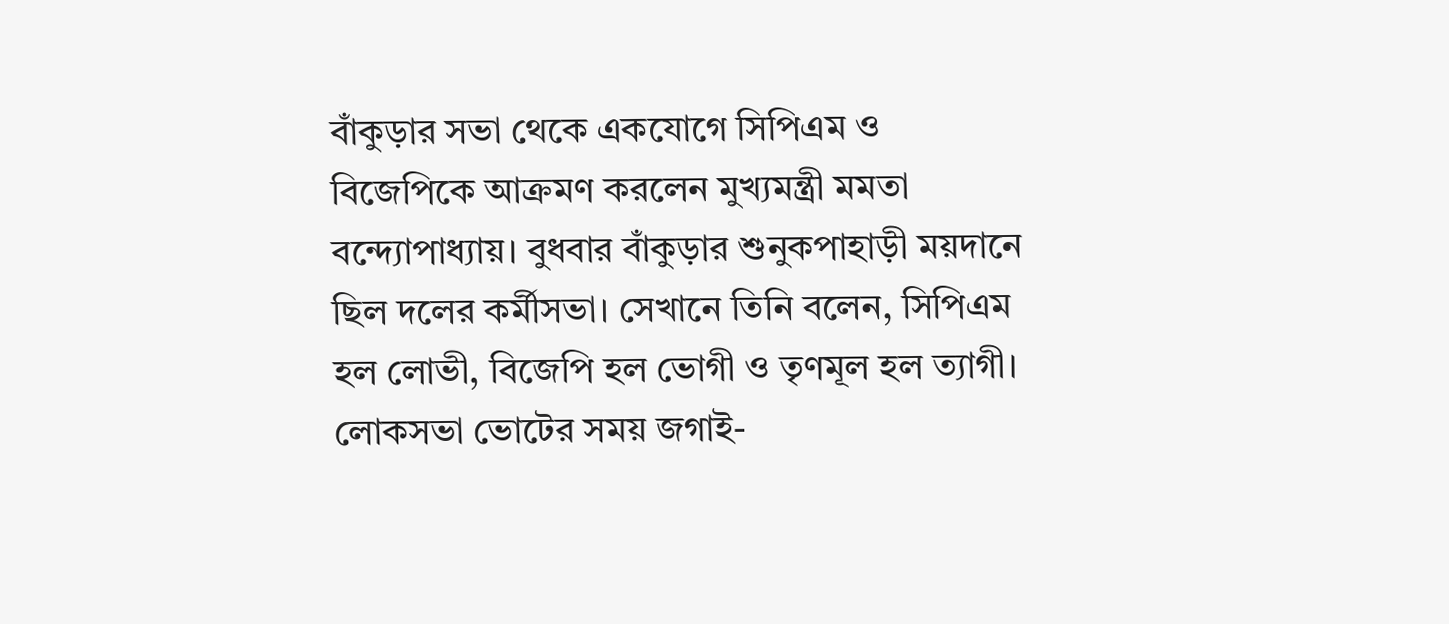বাঁকুড়ার সভা থেকে একযোগে সিপিএম ও বিজেপিকে আক্রমণ করলেন মুখ্যমন্ত্রী মমতা বন্দ্যোপাধ্যায়। বুধবার বাঁকুড়ার শুনুকপাহাড়ী ময়দানে ছিল দলের কর্মীসভা। সেখানে তিনি বলেন, সিপিএম হল লোভী, বিজেপি হল ভোগী ও তৃণমূল হল ত্যাগী। লোকসভা ভোটের সময় জগাই-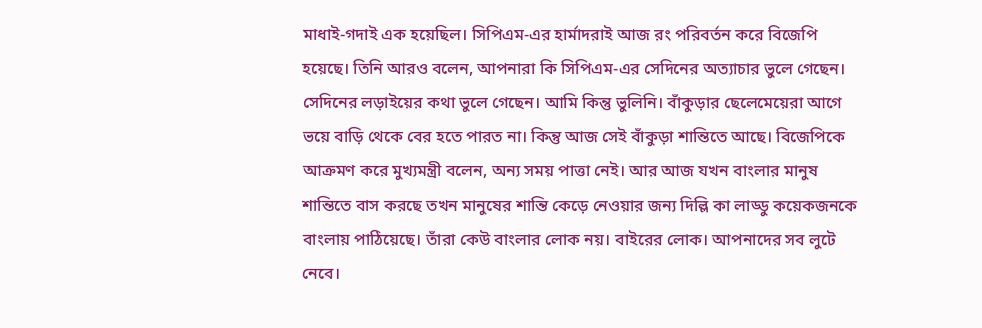মাধাই-গদাই এক হয়েছিল। সিপিএম-এর হার্মাদরাই আজ রং পরিবর্তন করে বিজেপি হয়েছে। তিনি আরও বলেন, আপনারা কি সিপিএম-এর সেদিনের অত্যাচার ভুলে গেছেন। সেদিনের লড়াইয়ের কথা ভুলে গেছেন। আমি কিন্তু ভুলিনি। বাঁকুড়ার ছেলেমেয়েরা আগে ভয়ে বাড়ি থেকে বের হতে পারত না। কিন্তু আজ সেই বাঁকুড়া শান্তিতে আছে। বিজেপিকে আক্রমণ করে মুখ্যমন্ত্রী বলেন, অন্য সময় পাত্তা নেই। আর আজ যখন বাংলার মানুষ শান্তিতে বাস করছে তখন মানুষের শান্তি কেড়ে নেওয়ার জন্য দিল্লি কা লাড্ডু কয়েকজনকে বাংলায় পাঠিয়েছে। তাঁরা কেউ বাংলার লোক নয়। বাইরের লোক। আপনাদের সব লুটে নেবে।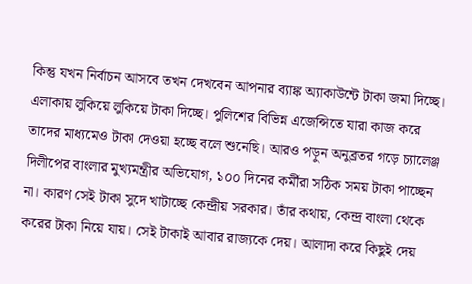কিন্তু যখন নির্বাচন আসবে তখন দেখবেন আপনার ব্যাঙ্ক অ্যাকাউন্টে টাকা জমা দিচ্ছে। এলাকায় লুকিয়ে লুকিয়ে টাকা দিচ্ছে। পুলিশের বিভিন্ন এজেন্সিতে যারা কাজ করে তাদের মাধ্যমেও টাকা দেওয়া হচ্ছে বলে শুনেছি। আরও পড়ুন অনুব্রতর গড়ে চ্যালেঞ্জ দিলীপের বাংলার মুখ্যমন্ত্রীর অভিযোগ, ১০০ দিনের কর্মীরা সঠিক সময় টাকা পাচ্ছেন না। কারণ সেই টাকা সুদে খাটাচ্ছে কেন্দ্রীয় সরকার। তাঁর কথায়, কেন্দ্র বাংলা থেকে করের টাকা নিয়ে যায়। সেই টাকাই আবার রাজ্যকে দেয়। আলাদা করে কিছুই দেয়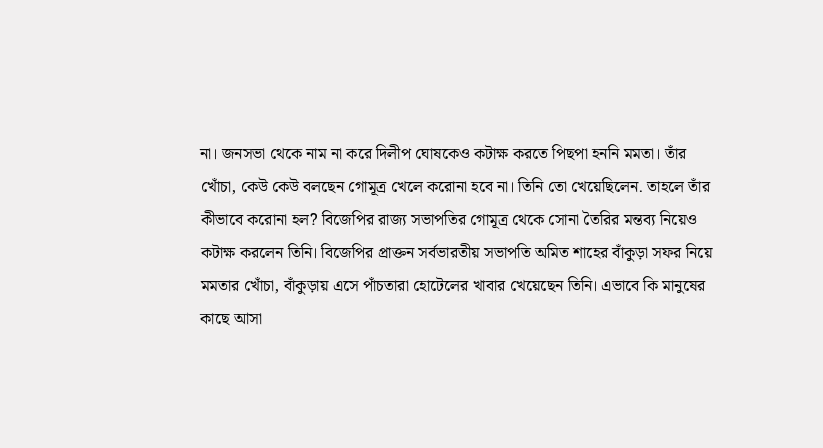না। জনসভা থেকে নাম না করে দিলীপ ঘোষকেও কটাক্ষ করতে পিছপা হননি মমতা। তাঁর খোঁচা, কেউ কেউ বলছেন গোমূত্র খেলে করোনা হবে না। তিনি তো খেয়েছিলেন. তাহলে তাঁর কীভাবে করোনা হল? বিজেপির রাজ্য সভাপতির গোমূত্র থেকে সোনা তৈরির মন্তব্য নিয়েও কটাক্ষ করলেন তিনি। বিজেপির প্রাক্তন সর্বভারতীয় সভাপতি অমিত শাহের বাঁকুড়া সফর নিয়ে মমতার খোঁচা, বাঁকুড়ায় এসে পাঁচতারা হোটেলের খাবার খেয়েছেন তিনি। এভাবে কি মানুষের কাছে আসা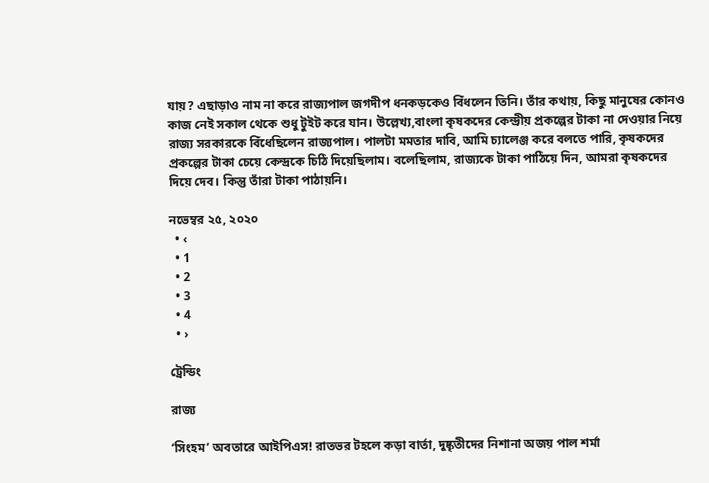যায়? এছাড়াও নাম না করে রাজ্যপাল জগদীপ ধনকড়কেও বিঁধলেন তিনি। তাঁর কথায়, কিছু মানুষের কোনও কাজ নেই সকাল থেকে শুধু টুইট করে যান। উল্লেখ্য,বাংলা কৃষকদের কেন্দ্রীয় প্রকল্পের টাকা না দেওয়ার নিয়ে রাজ্য সরকারকে বিঁধেছিলেন রাজ্যপাল। পালটা মমতার দাবি, আমি চ্যালেঞ্জ করে বলতে পারি, কৃষকদের প্রকল্পের টাকা চেয়ে কেন্দ্রকে চিঠি দিয়েছিলাম। বলেছিলাম, রাজ্যকে টাকা পাঠিয়ে দিন, আমরা কৃষকদের দিয়ে দেব। কিন্তু তাঁরা টাকা পাঠায়নি।

নভেম্বর ২৫, ২০২০
  • ‹
  • 1
  • 2
  • 3
  • 4
  • ›

ট্রেন্ডিং

রাজ্য

‘সিংহম’ অবতারে আইপিএস! রাতভর টহলে কড়া বার্তা, দুষ্কৃতীদের নিশানা অজয় পাল শর্মা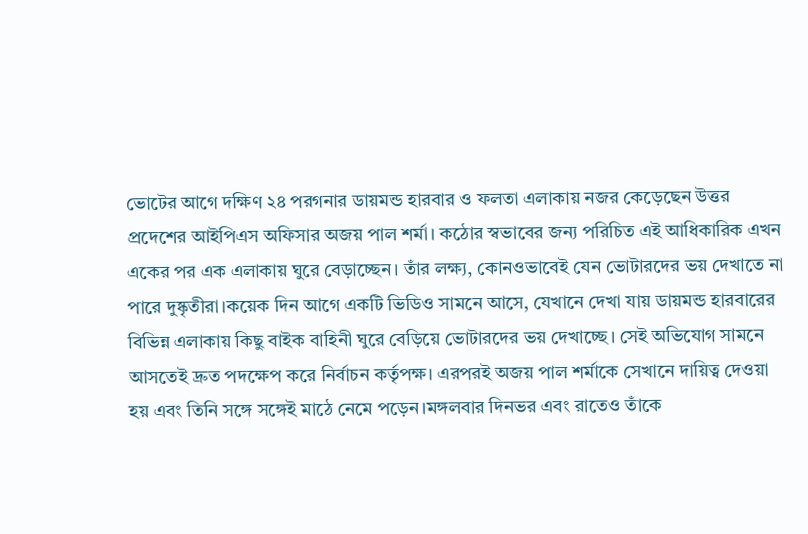ভোটের আগে দক্ষিণ ২৪ পরগনার ডায়মন্ড হারবার ও ফলতা এলাকায় নজর কেড়েছেন উত্তর প্রদেশের আইপিএস অফিসার অজয় পাল শর্মা। কঠোর স্বভাবের জন্য পরিচিত এই আধিকারিক এখন একের পর এক এলাকায় ঘুরে বেড়াচ্ছেন। তাঁর লক্ষ্য, কোনওভাবেই যেন ভোটারদের ভয় দেখাতে না পারে দুষ্কৃতীরা।কয়েক দিন আগে একটি ভিডিও সামনে আসে, যেখানে দেখা যায় ডায়মন্ড হারবারের বিভিন্ন এলাকায় কিছু বাইক বাহিনী ঘুরে বেড়িয়ে ভোটারদের ভয় দেখাচ্ছে। সেই অভিযোগ সামনে আসতেই দ্রুত পদক্ষেপ করে নির্বাচন কর্তৃপক্ষ। এরপরই অজয় পাল শর্মাকে সেখানে দায়িত্ব দেওয়া হয় এবং তিনি সঙ্গে সঙ্গেই মাঠে নেমে পড়েন।মঙ্গলবার দিনভর এবং রাতেও তাঁকে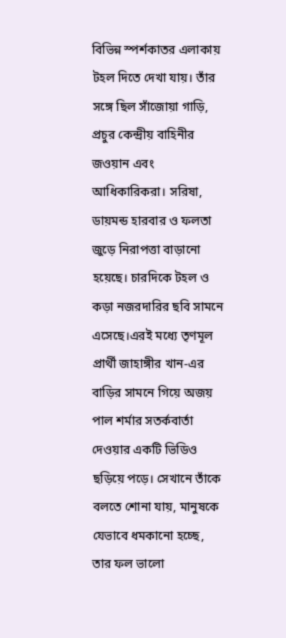বিভিন্ন স্পর্শকাতর এলাকায় টহল দিতে দেখা যায়। তাঁর সঙ্গে ছিল সাঁজোয়া গাড়ি, প্রচুর কেন্দ্রীয় বাহিনীর জওয়ান এবং আধিকারিকরা। সরিষা, ডায়মন্ড হারবার ও ফলতা জুড়ে নিরাপত্তা বাড়ানো হয়েছে। চারদিকে টহল ও কড়া নজরদারির ছবি সামনে এসেছে।এরই মধ্যে তৃণমূল প্রার্থী জাহাঙ্গীর খান-এর বাড়ির সামনে গিয়ে অজয় পাল শর্মার সতর্কবার্তা দেওয়ার একটি ভিডিও ছড়িয়ে পড়ে। সেখানে তাঁকে বলতে শোনা যায়, মানুষকে যেভাবে ধমকানো হচ্ছে, তার ফল ভালো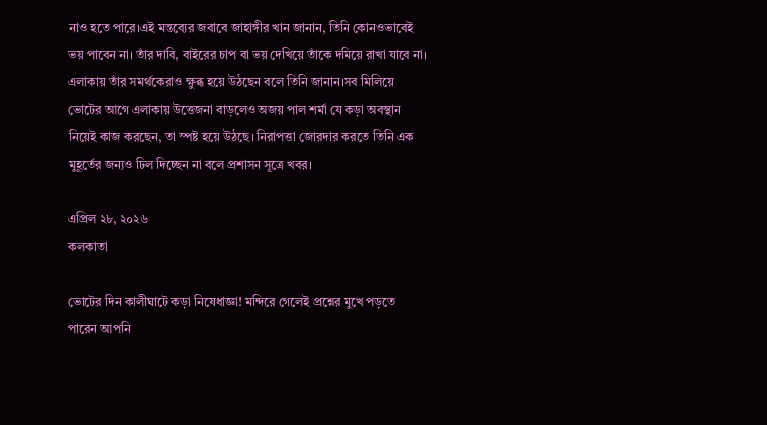নাও হতে পারে।এই মন্তব্যের জবাবে জাহাঙ্গীর খান জানান, তিনি কোনওভাবেই ভয় পাবেন না। তাঁর দাবি, বাইরের চাপ বা ভয় দেখিয়ে তাঁকে দমিয়ে রাখা যাবে না। এলাকায় তাঁর সমর্থকেরাও ক্ষুব্ধ হয়ে উঠছেন বলে তিনি জানান।সব মিলিয়ে ভোটের আগে এলাকায় উত্তেজনা বাড়লেও অজয় পাল শর্মা যে কড়া অবস্থান নিয়েই কাজ করছেন, তা স্পষ্ট হয়ে উঠছে। নিরাপত্তা জোরদার করতে তিনি এক মুহূর্তের জন্যও ঢিল দিচ্ছেন না বলে প্রশাসন সূত্রে খবর।

এপ্রিল ২৮, ২০২৬
কলকাতা

ভোটের দিন কালীঘাটে কড়া নিষেধাজ্ঞা! মন্দিরে গেলেই প্রশ্নের মুখে পড়তে পারেন আপনি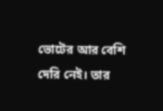ভোটের আর বেশি দেরি নেই। তার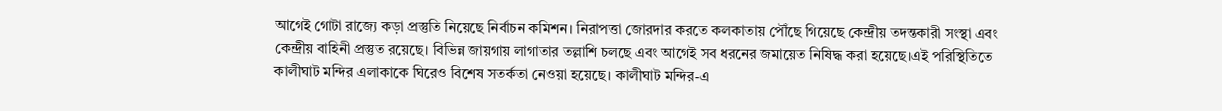আগেই গোটা রাজ্যে কড়া প্রস্তুতি নিয়েছে নির্বাচন কমিশন। নিরাপত্তা জোরদার করতে কলকাতায় পৌঁছে গিয়েছে কেন্দ্রীয় তদন্তকারী সংস্থা এবং কেন্দ্রীয় বাহিনী প্রস্তুত রয়েছে। বিভিন্ন জায়গায় লাগাতার তল্লাশি চলছে এবং আগেই সব ধরনের জমায়েত নিষিদ্ধ করা হয়েছে।এই পরিস্থিতিতে কালীঘাট মন্দির এলাকাকে ঘিরেও বিশেষ সতর্কতা নেওয়া হয়েছে। কালীঘাট মন্দির-এ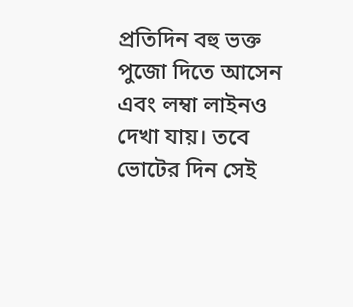প্রতিদিন বহু ভক্ত পুজো দিতে আসেন এবং লম্বা লাইনও দেখা যায়। তবে ভোটের দিন সেই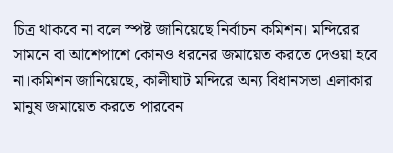চিত্র থাকবে না বলে স্পষ্ট জানিয়েছে নির্বাচন কমিশন। মন্দিরের সামনে বা আশেপাশে কোনও ধরনের জমায়েত করতে দেওয়া হবে না।কমিশন জানিয়েছে, কালীঘাট মন্দিরে অন্য বিধানসভা এলাকার মানুষ জমায়েত করতে পারবেন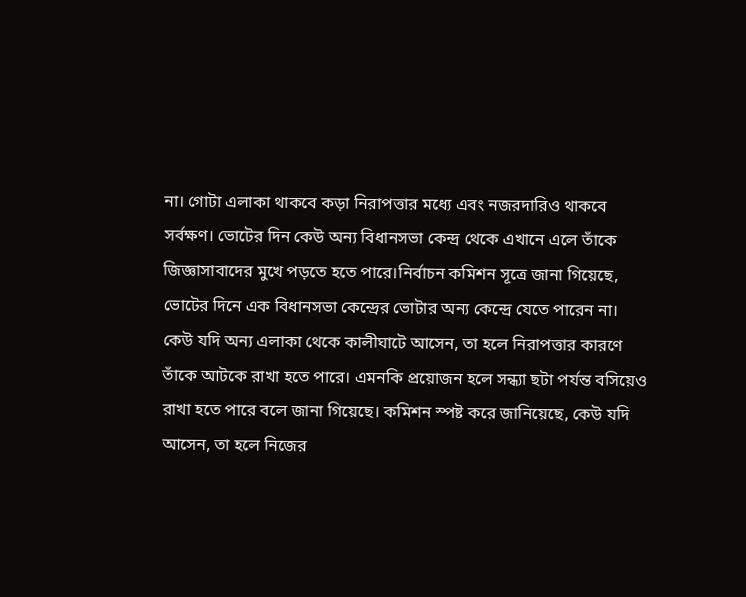না। গোটা এলাকা থাকবে কড়া নিরাপত্তার মধ্যে এবং নজরদারিও থাকবে সর্বক্ষণ। ভোটের দিন কেউ অন্য বিধানসভা কেন্দ্র থেকে এখানে এলে তাঁকে জিজ্ঞাসাবাদের মুখে পড়তে হতে পারে।নির্বাচন কমিশন সূত্রে জানা গিয়েছে, ভোটের দিনে এক বিধানসভা কেন্দ্রের ভোটার অন্য কেন্দ্রে যেতে পারেন না। কেউ যদি অন্য এলাকা থেকে কালীঘাটে আসেন, তা হলে নিরাপত্তার কারণে তাঁকে আটকে রাখা হতে পারে। এমনকি প্রয়োজন হলে সন্ধ্যা ছটা পর্যন্ত বসিয়েও রাখা হতে পারে বলে জানা গিয়েছে। কমিশন স্পষ্ট করে জানিয়েছে, কেউ যদি আসেন, তা হলে নিজের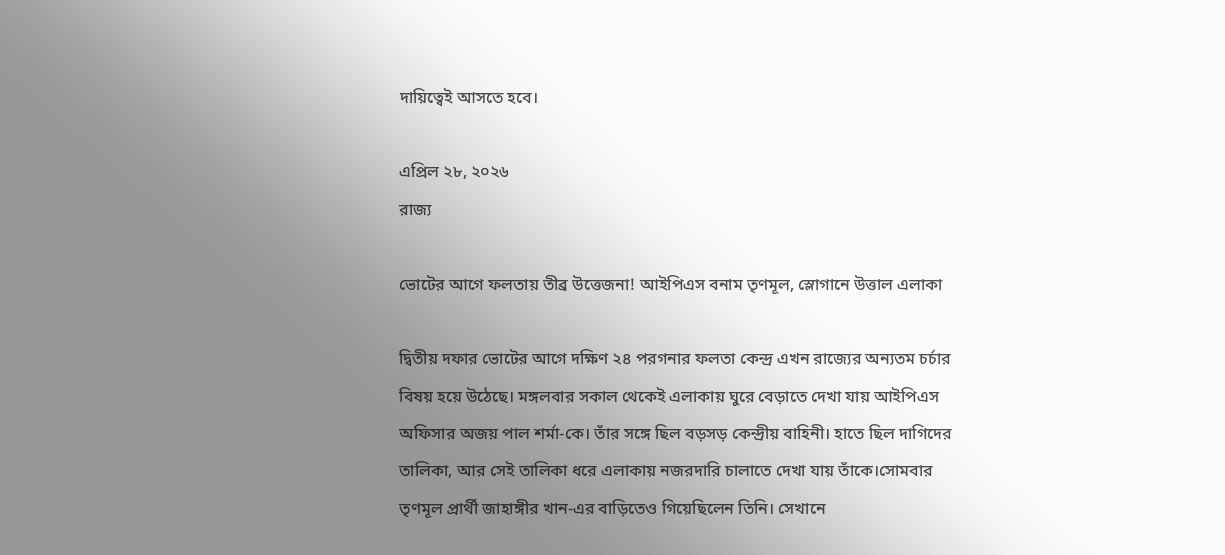দায়িত্বেই আসতে হবে।

এপ্রিল ২৮, ২০২৬
রাজ্য

ভোটের আগে ফলতায় তীব্র উত্তেজনা! আইপিএস বনাম তৃণমূল, স্লোগানে উত্তাল এলাকা

দ্বিতীয় দফার ভোটের আগে দক্ষিণ ২৪ পরগনার ফলতা কেন্দ্র এখন রাজ্যের অন্যতম চর্চার বিষয় হয়ে উঠেছে। মঙ্গলবার সকাল থেকেই এলাকায় ঘুরে বেড়াতে দেখা যায় আইপিএস অফিসার অজয় পাল শর্মা-কে। তাঁর সঙ্গে ছিল বড়সড় কেন্দ্রীয় বাহিনী। হাতে ছিল দাগিদের তালিকা, আর সেই তালিকা ধরে এলাকায় নজরদারি চালাতে দেখা যায় তাঁকে।সোমবার তৃণমূল প্রার্থী জাহাঙ্গীর খান-এর বাড়িতেও গিয়েছিলেন তিনি। সেখানে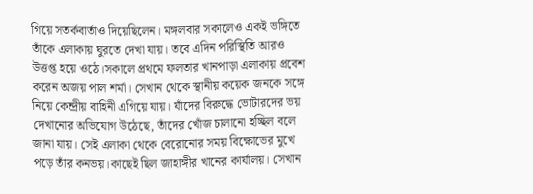গিয়ে সতর্কবার্তাও দিয়েছিলেন। মঙ্গলবার সকালেও একই ভঙ্গিতে তাঁকে এলাকায় ঘুরতে দেখা যায়। তবে এদিন পরিস্থিতি আরও উত্তপ্ত হয়ে ওঠে।সকালে প্রথমে ফলতার খানপাড়া এলাকায় প্রবেশ করেন অজয় পাল শর্মা। সেখান থেকে স্থানীয় কয়েক জনকে সঙ্গে নিয়ে কেন্দ্রীয় বাহিনী এগিয়ে যায়। যাঁদের বিরুদ্ধে ভোটারদের ভয় দেখানোর অভিযোগ উঠেছে, তাঁদের খোঁজ চালানো হচ্ছিল বলে জানা যায়। সেই এলাকা থেকে বেরোনোর সময় বিক্ষোভের মুখে পড়ে তাঁর কনভয়।কাছেই ছিল জাহাঙ্গীর খানের কার্যালয়। সেখান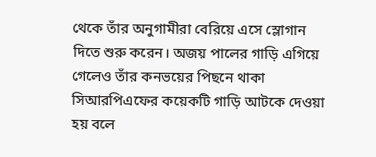থেকে তাঁর অনুগামীরা বেরিয়ে এসে স্লোগান দিতে শুরু করেন। অজয় পালের গাড়ি এগিয়ে গেলেও তাঁর কনভয়ের পিছনে থাকা সিআরপিএফের কয়েকটি গাড়ি আটকে দেওয়া হয় বলে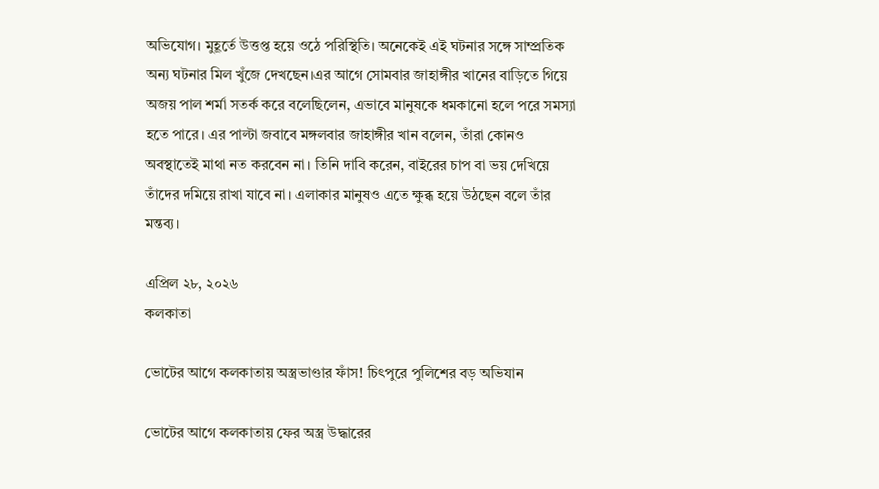অভিযোগ। মুহূর্তে উত্তপ্ত হয়ে ওঠে পরিস্থিতি। অনেকেই এই ঘটনার সঙ্গে সাম্প্রতিক অন্য ঘটনার মিল খুঁজে দেখছেন।এর আগে সোমবার জাহাঙ্গীর খানের বাড়িতে গিয়ে অজয় পাল শর্মা সতর্ক করে বলেছিলেন, এভাবে মানুষকে ধমকানো হলে পরে সমস্যা হতে পারে। এর পাল্টা জবাবে মঙ্গলবার জাহাঙ্গীর খান বলেন, তাঁরা কোনও অবস্থাতেই মাথা নত করবেন না। তিনি দাবি করেন, বাইরের চাপ বা ভয় দেখিয়ে তাঁদের দমিয়ে রাখা যাবে না। এলাকার মানুষও এতে ক্ষুব্ধ হয়ে উঠছেন বলে তাঁর মন্তব্য।

এপ্রিল ২৮, ২০২৬
কলকাতা

ভোটের আগে কলকাতায় অস্ত্রভাণ্ডার ফাঁস! চিৎপুরে পুলিশের বড় অভিযান

ভোটের আগে কলকাতায় ফের অস্ত্র উদ্ধারের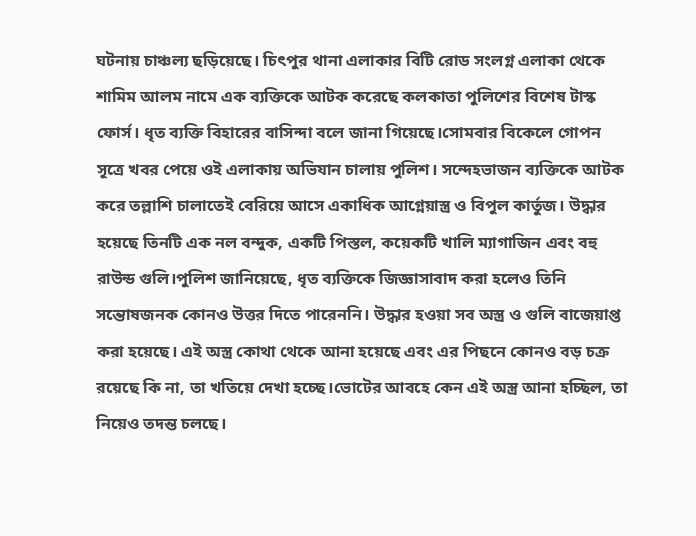ঘটনায় চাঞ্চল্য ছড়িয়েছে। চিৎপুর থানা এলাকার বিটি রোড সংলগ্ন এলাকা থেকে শামিম আলম নামে এক ব্যক্তিকে আটক করেছে কলকাতা পুলিশের বিশেষ টাস্ক ফোর্স। ধৃত ব্যক্তি বিহারের বাসিন্দা বলে জানা গিয়েছে।সোমবার বিকেলে গোপন সূত্রে খবর পেয়ে ওই এলাকায় অভিযান চালায় পুলিশ। সন্দেহভাজন ব্যক্তিকে আটক করে তল্লাশি চালাতেই বেরিয়ে আসে একাধিক আগ্নেয়াস্ত্র ও বিপুল কার্তুজ। উদ্ধার হয়েছে তিনটি এক নল বন্দুক, একটি পিস্তল, কয়েকটি খালি ম্যাগাজিন এবং বহু রাউন্ড গুলি।পুলিশ জানিয়েছে, ধৃত ব্যক্তিকে জিজ্ঞাসাবাদ করা হলেও তিনি সন্তোষজনক কোনও উত্তর দিতে পারেননি। উদ্ধার হওয়া সব অস্ত্র ও গুলি বাজেয়াপ্ত করা হয়েছে। এই অস্ত্র কোথা থেকে আনা হয়েছে এবং এর পিছনে কোনও বড় চক্র রয়েছে কি না, তা খতিয়ে দেখা হচ্ছে।ভোটের আবহে কেন এই অস্ত্র আনা হচ্ছিল, তা নিয়েও তদন্ত চলছে।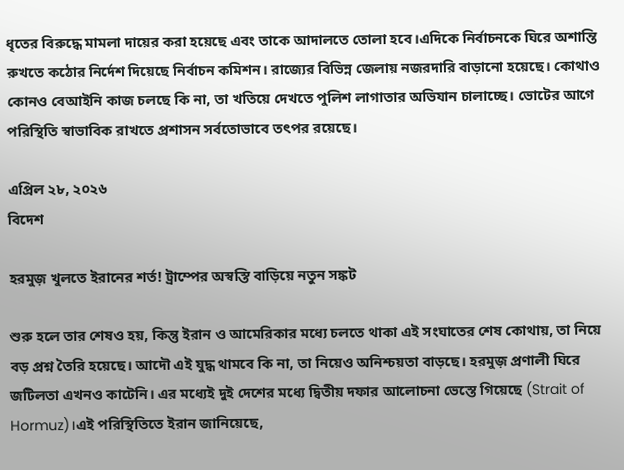ধৃতের বিরুদ্ধে মামলা দায়ের করা হয়েছে এবং তাকে আদালতে তোলা হবে।এদিকে নির্বাচনকে ঘিরে অশান্তি রুখতে কঠোর নির্দেশ দিয়েছে নির্বাচন কমিশন। রাজ্যের বিভিন্ন জেলায় নজরদারি বাড়ানো হয়েছে। কোথাও কোনও বেআইনি কাজ চলছে কি না, তা খতিয়ে দেখতে পুলিশ লাগাতার অভিযান চালাচ্ছে। ভোটের আগে পরিস্থিতি স্বাভাবিক রাখতে প্রশাসন সর্বতোভাবে তৎপর রয়েছে।

এপ্রিল ২৮, ২০২৬
বিদেশ

হরমুজ় খুলতে ইরানের শর্ত! ট্রাম্পের অস্বস্তি বাড়িয়ে নতুন সঙ্কট

শুরু হলে তার শেষও হয়, কিন্তু ইরান ও আমেরিকার মধ্যে চলতে থাকা এই সংঘাতের শেষ কোথায়, তা নিয়ে বড় প্রশ্ন তৈরি হয়েছে। আদৌ এই যুদ্ধ থামবে কি না, তা নিয়েও অনিশ্চয়তা বাড়ছে। হরমুজ় প্রণালী ঘিরে জটিলতা এখনও কাটেনি। এর মধ্যেই দুই দেশের মধ্যে দ্বিতীয় দফার আলোচনা ভেস্তে গিয়েছে (Strait of Hormuz)।এই পরিস্থিতিতে ইরান জানিয়েছে,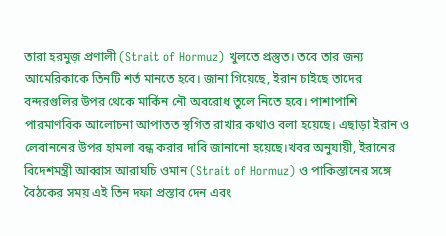তারা হরমুজ় প্রণালী (Strait of Hormuz) খুলতে প্রস্তুত। তবে তার জন্য আমেরিকাকে তিনটি শর্ত মানতে হবে। জানা গিয়েছে, ইরান চাইছে তাদের বন্দরগুলির উপর থেকে মার্কিন নৌ অবরোধ তুলে নিতে হবে। পাশাপাশি পারমাণবিক আলোচনা আপাতত স্থগিত রাখার কথাও বলা হয়েছে। এছাড়া ইরান ও লেবাননের উপর হামলা বন্ধ করার দাবি জানানো হয়েছে।খবর অনুযায়ী, ইরানের বিদেশমন্ত্রী আব্বাস আরাঘচি ওমান (Strait of Hormuz) ও পাকিস্তানের সঙ্গে বৈঠকের সময় এই তিন দফা প্রস্তাব দেন এবং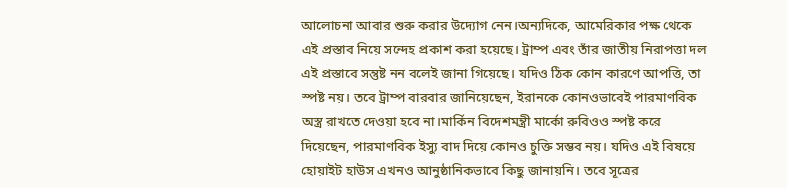আলোচনা আবার শুরু করার উদ্যোগ নেন।অন্যদিকে, আমেরিকার পক্ষ থেকে এই প্রস্তাব নিয়ে সন্দেহ প্রকাশ করা হয়েছে। ট্রাম্প এবং তাঁর জাতীয় নিরাপত্তা দল এই প্রস্তাবে সন্তুষ্ট নন বলেই জানা গিয়েছে। যদিও ঠিক কোন কারণে আপত্তি, তা স্পষ্ট নয়। তবে ট্রাম্প বারবার জানিয়েছেন, ইরানকে কোনওভাবেই পারমাণবিক অস্ত্র রাখতে দেওয়া হবে না।মার্কিন বিদেশমন্ত্রী মার্কো রুবিওও স্পষ্ট করে দিয়েছেন, পারমাণবিক ইস্যু বাদ দিয়ে কোনও চুক্তি সম্ভব নয়। যদিও এই বিষয়ে হোয়াইট হাউস এখনও আনুষ্ঠানিকভাবে কিছু জানায়নি। তবে সূত্রের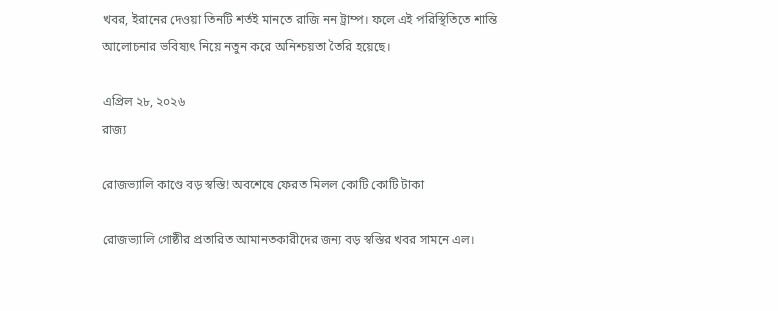খবর, ইরানের দেওয়া তিনটি শর্তই মানতে রাজি নন ট্রাম্প। ফলে এই পরিস্থিতিতে শান্তি আলোচনার ভবিষ্যৎ নিয়ে নতুন করে অনিশ্চয়তা তৈরি হয়েছে।

এপ্রিল ২৮, ২০২৬
রাজ্য

রোজভ্যালি কাণ্ডে বড় স্বস্তি! অবশেষে ফেরত মিলল কোটি কোটি টাকা

রোজভ্যালি গোষ্ঠীর প্রতারিত আমানতকারীদের জন্য বড় স্বস্তির খবর সামনে এল।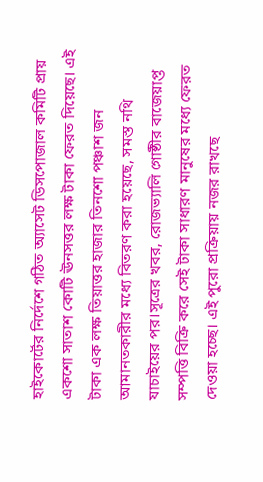হাইকোর্টের নির্দেশে গঠিত অ্যাসেট ডিসপোজাল কমিটি প্রায় একশো সাতাশ কোটি ঊনসত্তর লক্ষ টাকা ফেরত দিয়েছে। এই টাকা এক লক্ষ তিয়াত্তর হাজার তিনশো পঞ্চাশ জন আমানতকারীর মধ্যে বিতরণ করা হয়েছে, সমস্ত নথি যাচাইয়ের পর।সূত্রের খবর, রোজভ্যালি গোষ্ঠীর বাজেয়াপ্ত সম্পত্তি বিক্রি করে সেই টাকা সাধারণ মানুষের মধ্যে ফেরত দেওয়া হচ্ছে। এই পুরো প্রক্রিয়ায় নজর রাখছে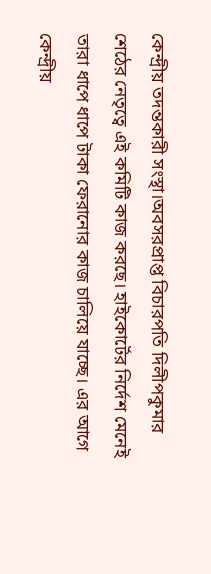কেন্দ্রীয় তদন্তকারী সংস্থা।অবসরপ্রাপ্ত বিচারপতি দিলীপকুমার শেঠের নেতৃত্বে এই কমিটি কাজ করছে। হাইকোর্টের নির্দেশ মেনেই তারা ধাপে ধাপে টাকা ফেরানোর কাজ চালিয়ে যাচ্ছে। এর আগে কেন্দ্রীয়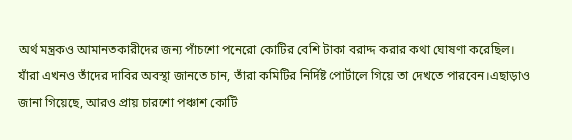অর্থ মন্ত্রকও আমানতকারীদের জন্য পাঁচশো পনেরো কোটির বেশি টাকা বরাদ্দ করার কথা ঘোষণা করেছিল। যাঁরা এখনও তাঁদের দাবির অবস্থা জানতে চান, তাঁরা কমিটির নির্দিষ্ট পোর্টালে গিয়ে তা দেখতে পারবেন।এছাড়াও জানা গিয়েছে, আরও প্রায় চারশো পঞ্চাশ কোটি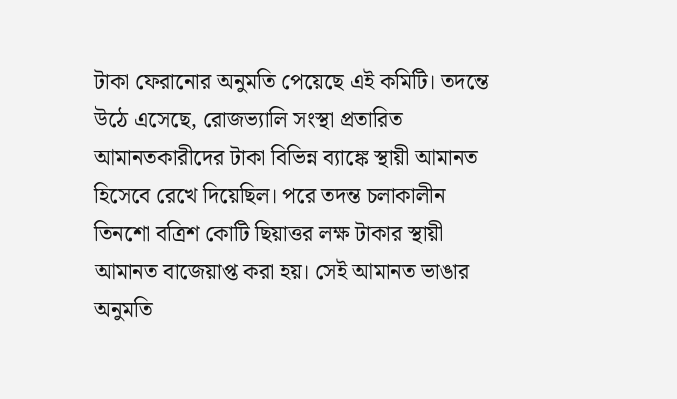টাকা ফেরানোর অনুমতি পেয়েছে এই কমিটি। তদন্তে উঠে এসেছে, রোজভ্যালি সংস্থা প্রতারিত আমানতকারীদের টাকা বিভিন্ন ব্যাঙ্কে স্থায়ী আমানত হিসেবে রেখে দিয়েছিল। পরে তদন্ত চলাকালীন তিনশো বত্রিশ কোটি ছিয়াত্তর লক্ষ টাকার স্থায়ী আমানত বাজেয়াপ্ত করা হয়। সেই আমানত ভাঙার অনুমতি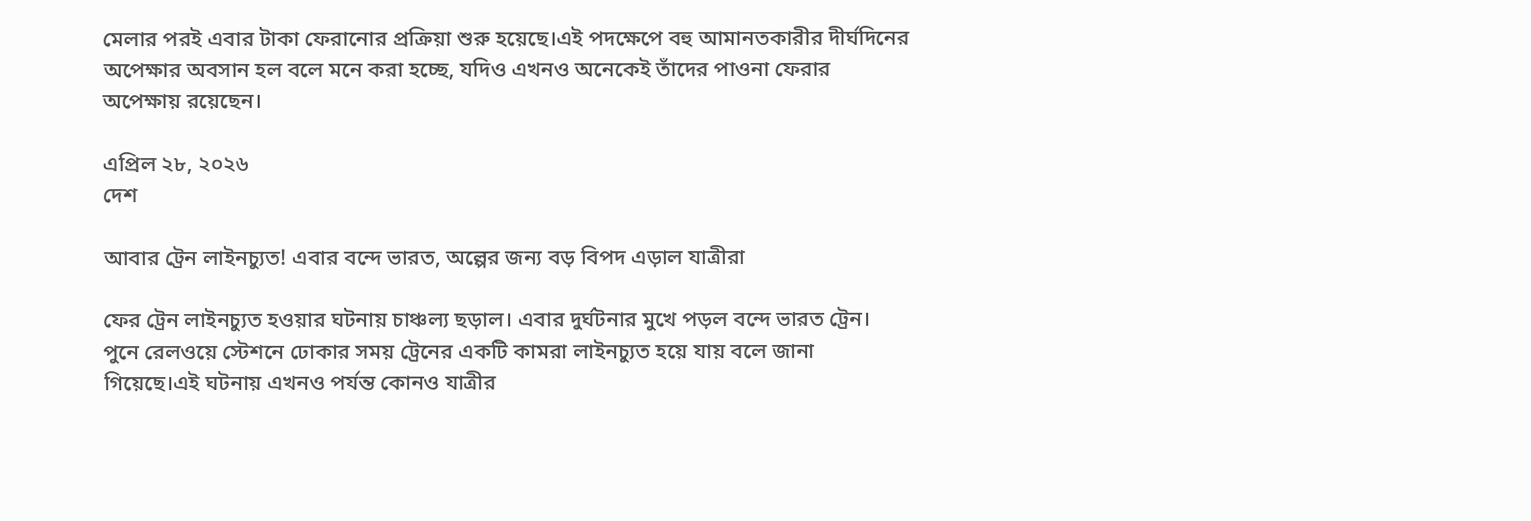মেলার পরই এবার টাকা ফেরানোর প্রক্রিয়া শুরু হয়েছে।এই পদক্ষেপে বহু আমানতকারীর দীর্ঘদিনের অপেক্ষার অবসান হল বলে মনে করা হচ্ছে, যদিও এখনও অনেকেই তাঁদের পাওনা ফেরার অপেক্ষায় রয়েছেন।

এপ্রিল ২৮, ২০২৬
দেশ

আবার ট্রেন লাইনচ্যুত! এবার বন্দে ভারত, অল্পের জন্য বড় বিপদ এড়াল যাত্রীরা

ফের ট্রেন লাইনচ্যুত হওয়ার ঘটনায় চাঞ্চল্য ছড়াল। এবার দুর্ঘটনার মুখে পড়ল বন্দে ভারত ট্রেন। পুনে রেলওয়ে স্টেশনে ঢোকার সময় ট্রেনের একটি কামরা লাইনচ্যুত হয়ে যায় বলে জানা গিয়েছে।এই ঘটনায় এখনও পর্যন্ত কোনও যাত্রীর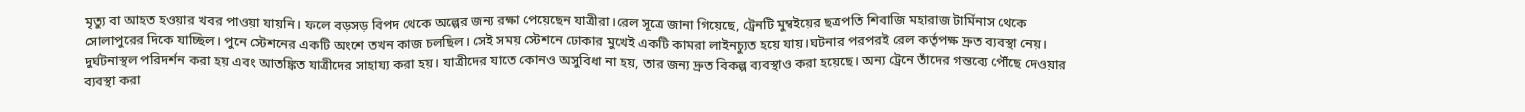মৃত্যু বা আহত হওয়ার খবর পাওয়া যায়নি। ফলে বড়সড় বিপদ থেকে অল্পের জন্য রক্ষা পেয়েছেন যাত্রীরা।রেল সূত্রে জানা গিয়েছে, ট্রেনটি মুম্বইয়ের ছত্রপতি শিবাজি মহারাজ টার্মিনাস থেকে সোলাপুরের দিকে যাচ্ছিল। পুনে স্টেশনের একটি অংশে তখন কাজ চলছিল। সেই সময় স্টেশনে ঢোকার মুখেই একটি কামরা লাইনচ্যুত হয়ে যায়।ঘটনার পরপরই রেল কর্তৃপক্ষ দ্রুত ব্যবস্থা নেয়। দুর্ঘটনাস্থল পরিদর্শন করা হয় এবং আতঙ্কিত যাত্রীদের সাহায্য করা হয়। যাত্রীদের যাতে কোনও অসুবিধা না হয়, তার জন্য দ্রুত বিকল্প ব্যবস্থাও করা হয়েছে। অন্য ট্রেনে তাঁদের গন্তব্যে পৌঁছে দেওয়ার ব্যবস্থা করা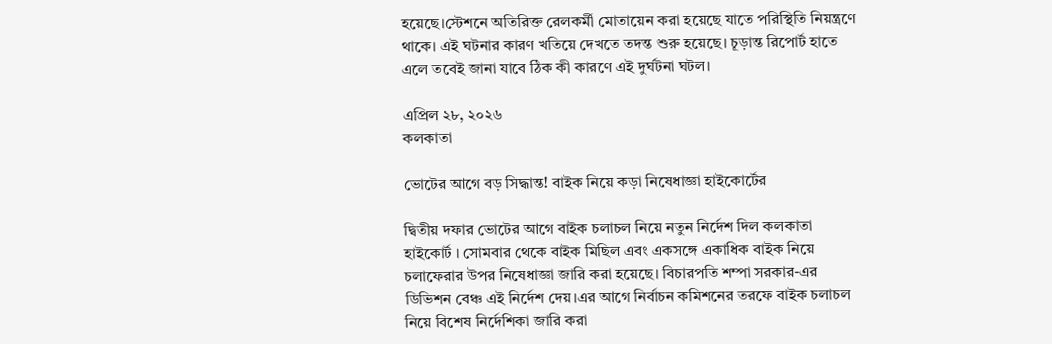হয়েছে।স্টেশনে অতিরিক্ত রেলকর্মী মোতায়েন করা হয়েছে যাতে পরিস্থিতি নিয়ন্ত্রণে থাকে। এই ঘটনার কারণ খতিয়ে দেখতে তদন্ত শুরু হয়েছে। চূড়ান্ত রিপোর্ট হাতে এলে তবেই জানা যাবে ঠিক কী কারণে এই দুর্ঘটনা ঘটল।

এপ্রিল ২৮, ২০২৬
কলকাতা

ভোটের আগে বড় সিদ্ধান্ত! বাইক নিয়ে কড়া নিষেধাজ্ঞা হাইকোর্টের

দ্বিতীয় দফার ভোটের আগে বাইক চলাচল নিয়ে নতুন নির্দেশ দিল কলকাতা হাইকোর্ট । সোমবার থেকে বাইক মিছিল এবং একসঙ্গে একাধিক বাইক নিয়ে চলাফেরার উপর নিষেধাজ্ঞা জারি করা হয়েছে। বিচারপতি শম্পা সরকার-এর ডিভিশন বেঞ্চ এই নির্দেশ দেয়।এর আগে নির্বাচন কমিশনের তরফে বাইক চলাচল নিয়ে বিশেষ নির্দেশিকা জারি করা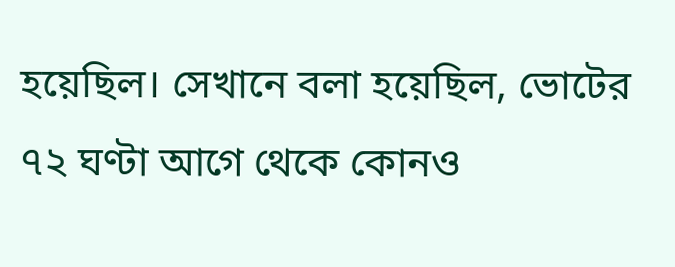হয়েছিল। সেখানে বলা হয়েছিল, ভোটের ৭২ ঘণ্টা আগে থেকে কোনও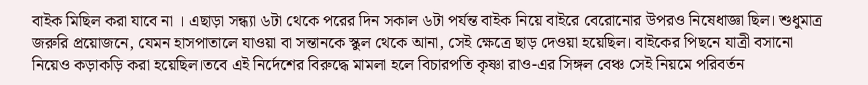বাইক মিছিল করা যাবে না । এছাড়া সন্ধ্যা ৬টা থেকে পরের দিন সকাল ৬টা পর্যন্ত বাইক নিয়ে বাইরে বেরোনোর উপরও নিষেধাজ্ঞা ছিল। শুধুমাত্র জরুরি প্রয়োজনে, যেমন হাসপাতালে যাওয়া বা সন্তানকে স্কুল থেকে আনা, সেই ক্ষেত্রে ছাড় দেওয়া হয়েছিল। বাইকের পিছনে যাত্রী বসানো নিয়েও কড়াকড়ি করা হয়েছিল।তবে এই নির্দেশের বিরুদ্ধে মামলা হলে বিচারপতি কৃষ্ণা রাও-এর সিঙ্গল বেঞ্চ সেই নিয়মে পরিবর্তন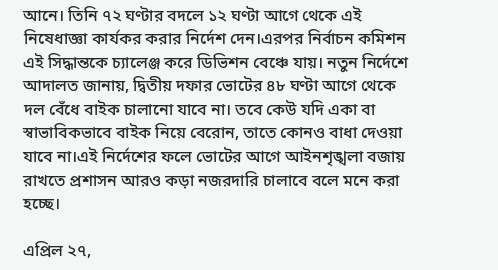আনে। তিনি ৭২ ঘণ্টার বদলে ১২ ঘণ্টা আগে থেকে এই নিষেধাজ্ঞা কার্যকর করার নির্দেশ দেন।এরপর নির্বাচন কমিশন এই সিদ্ধান্তকে চ্যালেঞ্জ করে ডিভিশন বেঞ্চে যায়। নতুন নির্দেশে আদালত জানায়, দ্বিতীয় দফার ভোটের ৪৮ ঘণ্টা আগে থেকে দল বেঁধে বাইক চালানো যাবে না। তবে কেউ যদি একা বা স্বাভাবিকভাবে বাইক নিয়ে বেরোন, তাতে কোনও বাধা দেওয়া যাবে না।এই নির্দেশের ফলে ভোটের আগে আইনশৃঙ্খলা বজায় রাখতে প্রশাসন আরও কড়া নজরদারি চালাবে বলে মনে করা হচ্ছে।

এপ্রিল ২৭,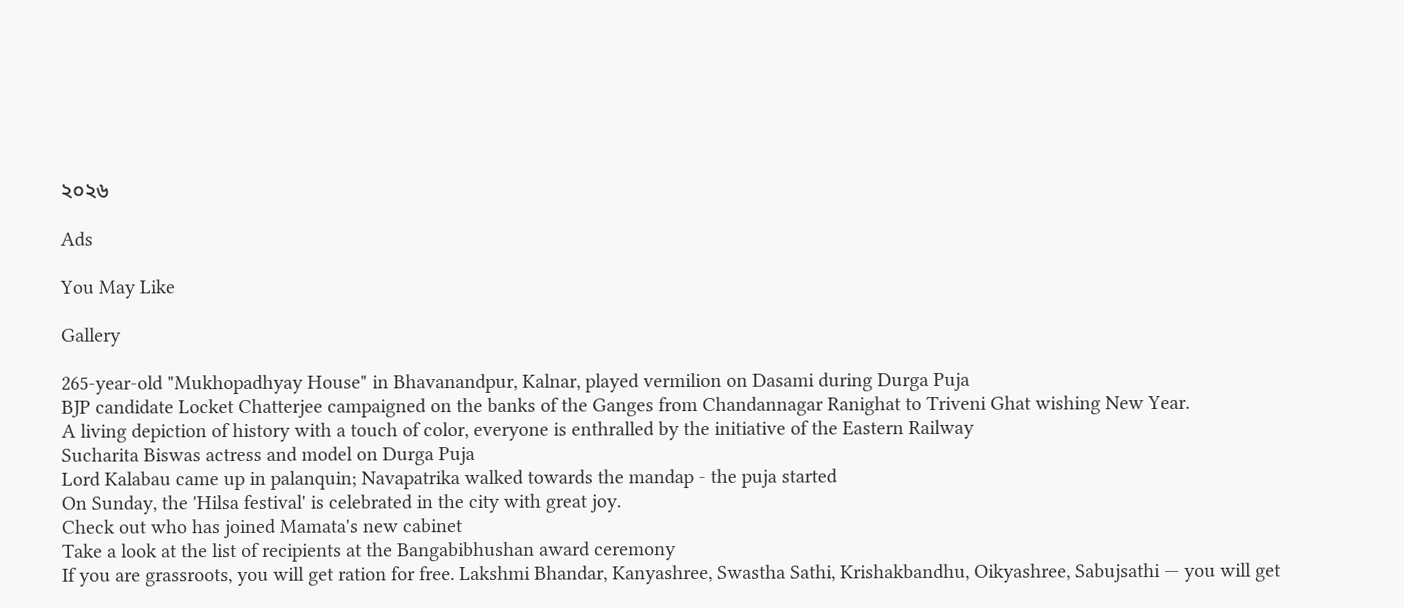২০২৬

Ads

You May Like

Gallery

265-year-old "Mukhopadhyay House" in Bhavanandpur, Kalnar, played vermilion on Dasami during Durga Puja
BJP candidate Locket Chatterjee campaigned on the banks of the Ganges from Chandannagar Ranighat to Triveni Ghat wishing New Year.
A living depiction of history with a touch of color, everyone is enthralled by the initiative of the Eastern Railway
Sucharita Biswas actress and model on Durga Puja
Lord Kalabau came up in palanquin; Navapatrika walked towards the mandap - the puja started
On Sunday, the 'Hilsa festival' is celebrated in the city with great joy.
Check out who has joined Mamata's new cabinet
Take a look at the list of recipients at the Bangabibhushan award ceremony
If you are grassroots, you will get ration for free. Lakshmi Bhandar, Kanyashree, Swastha Sathi, Krishakbandhu, Oikyashree, Sabujsathi — you will get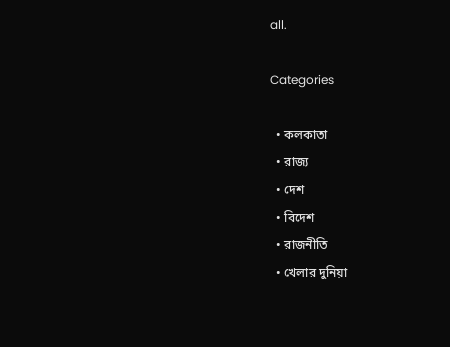all.

Categories

  • কলকাতা
  • রাজ্য
  • দেশ
  • বিদেশ
  • রাজনীতি
  • খেলার দুনিয়া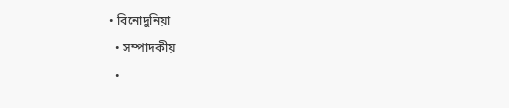• বিনোদুনিয়া
  • সম্পাদকীয়
  •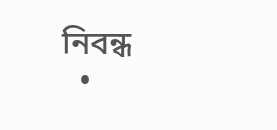নিবন্ধ
  •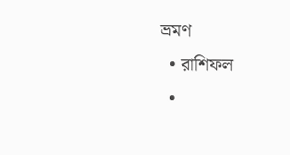ভ্রমণ
  • রাশিফল
  •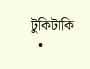টুকিটাকি
  •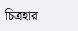চিত্রহার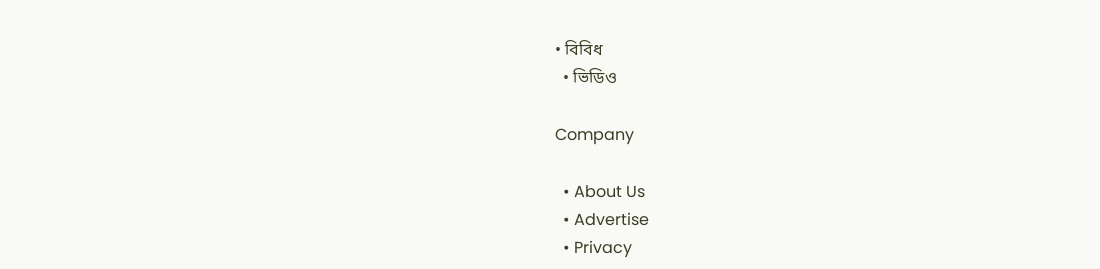• বিবিধ
  • ভিডিও

Company

  • About Us
  • Advertise
  • Privacy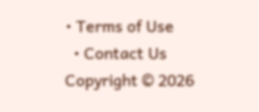• Terms of Use
  • Contact Us
Copyright © 2026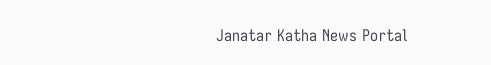Janatar Katha News Portal